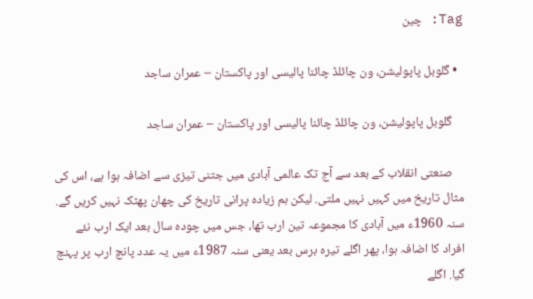Tag: چین

  • گلوبل پاپولیشن، ون چائلڈ چائنا پالیسی اور پاکستان – عمران ساجد

    گلوبل پاپولیشن، ون چائلڈ چائنا پالیسی اور پاکستان – عمران ساجد

    صنعتی انقلاب کے بعد سے آج تک عالمی آبادی میں جتنی تیزی سے اضافہ ہوا ہے، اس کی مثال تاریخ میں کہیں نہیں ملتی. لیکن ہم زیادہ پرانی تاریخ کی چھان پھٹک نہیں کریں گے. سنہ 1960ء میں آبادی کا مجموعہ تین ارب تھا، جس میں چودہ سال بعد ایک ارب نئے افراد کا اضافہ ہوا، پھر اگلے تیرہ برس بعد یعنی سنہ 1987ء میں یہ عدد پانچ ارب پر پہنچ گیا. اگلے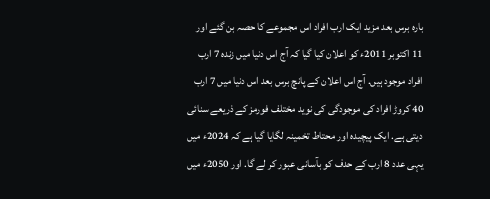بارہ برس بعد مزید ایک ارب افراد اس مجموعے کا حصہ بن گئے اور 11 اکتوبر 2011ء کو اعلان کیا گیا کہ آج اس دنیا میں زندہ 7 ارب افراد موجود ہیں. آج اس اعلان کے پانچ برس بعد اس دنیا میں 7 ارب 40 کروڑ افراد کی موجودگی کی نوید مختلف فورمز کے ذریعے سنائی دیتی ہے. ایک پیچیدہ اور محتاط تخمینہ لگایا گیا ہے کہ 2024ء میں یہی عدد 8 ارب کے حدف کو بآسانی عبور کر لے گا. اور 2050ء میں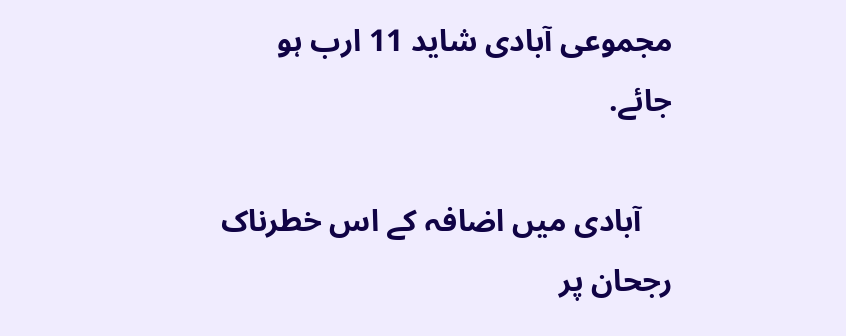مجموعی آبادی شاید 11 ارب ہو جائے.

    آبادی میں اضافہ کے اس خطرناک رجحان پر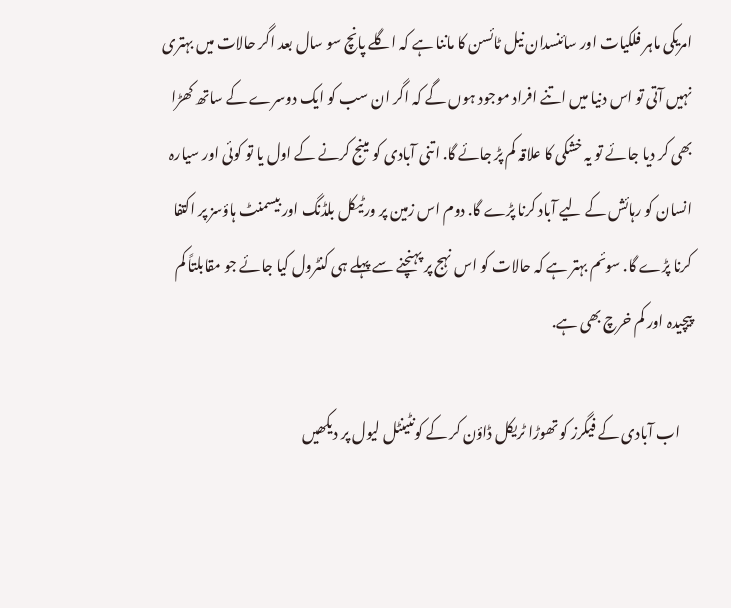امریکی ماہر فلکیات اور سائنسدان نیل ٹائسن کا ماننا ہے کہ اگلے پانچ سو سال بعد اگر حالات میں بہتری نہیں آتی تو اس دنیا میں اتنے افراد موجود ہوں گے کہ اگر ان سب کو ایک دوسرے کے ساتھ کھڑا بھی کر دیا جائے تو یہ خشکی کا علاقہ کم پڑ جائے گا. اتنی آبادی کو مینج کرنے کے اول یا تو کوئی اور سیارہ انسان کو رہائش کے لیے آباد کرنا پڑے گا. دوم اس زمین پر ورٹیکل بلڈنگ اور بیسمنٹ ہاؤسز پر اکتفا کرنا پڑے گا. سوئم بہتر ہے کہ حالات کو اس نہج پر پہنچنے سے پہلے ہی کنٹرول کیا جائے جو مقابلتاً کم پیچیدہ اور کم خرچ بھی ہے.

    اب آبادی کے فیگرز کو تھوڑا ٹریکل ڈاؤن کر کے کونٹینٹل لیول پر دیکھیں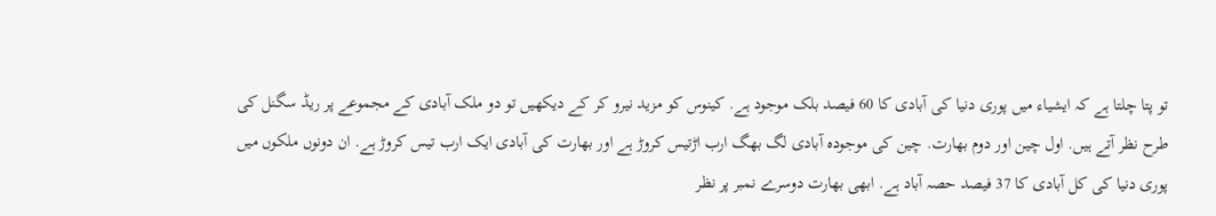تو پتا چلتا ہے کہ ایشیاء میں پوری دنیا کی آبادی کا 60 فیصد بلک موجود ہے. کینوس کو مزید نیرو کر کے دیکھیں تو دو ملک آبادی کے مجموعے پر ریڈ سگنل کی طرح نظر آتے ہیں. اول چین اور دوم بھارت. چین کی موجودہ آبادی لگ بھگ ارب اڑتیس کروڑ ہے اور بھارت کی آبادی ایک ارب تیس کروڑ ہے. ان دونوں ملکوں میں پوری دنیا کی کل آبادی کا 37 فیصد حصہ آباد ہے. ابھی بھارت دوسرے نمبر پر نظر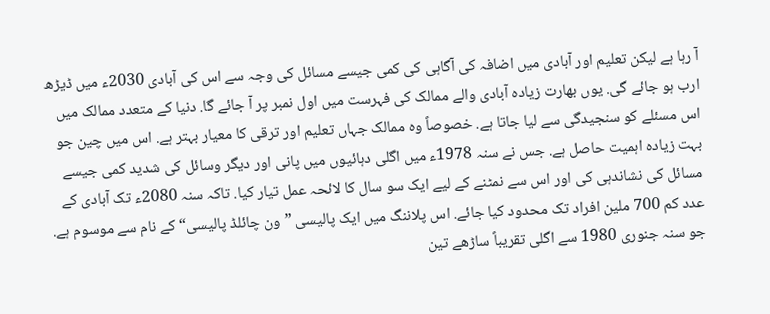آ رہا ہے لیکن تعلیم اور آبادی میں اضافہ کی آگاہی کی کمی جیسے مسائل کی وجہ سے اس کی آبادی 2030ء میں ڈیڑھ ارب ہو جائے گی. یوں بھارت زیادہ آبادی والے ممالک کی فہرست میں اول نمبر پر آ جائے گا. دنیا کے متعدد ممالک میں اس مسئلے کو سنجیدگی سے لیا جاتا ہے. خصوصاً وہ ممالک جہاں تعلیم اور ترقی کا معیار بہتر ہے. اس میں چین جو بہت زیادہ اہمیت حاصل ہے. جس نے سنہ 1978ء میں اگلی دہائیوں میں پانی اور دیگر وسائل کی شدید کمی جیسے مسائل کی نشاندہی کی اور اس سے نمٹنے کے لیے ایک سو سال کا لائحہ عمل تیار کیا. تاکہ سنہ 2080ء تک آبادی کے عدد کم 700 ملین افراد تک محدود کیا جائے. اس پلاننگ میں ایک پالیسی ”ون چائلڈ پالیسی“ کے نام سے موسوم ہے. جو سنہ جنوری 1980 سے اگلی تقریباً ساڑھے تین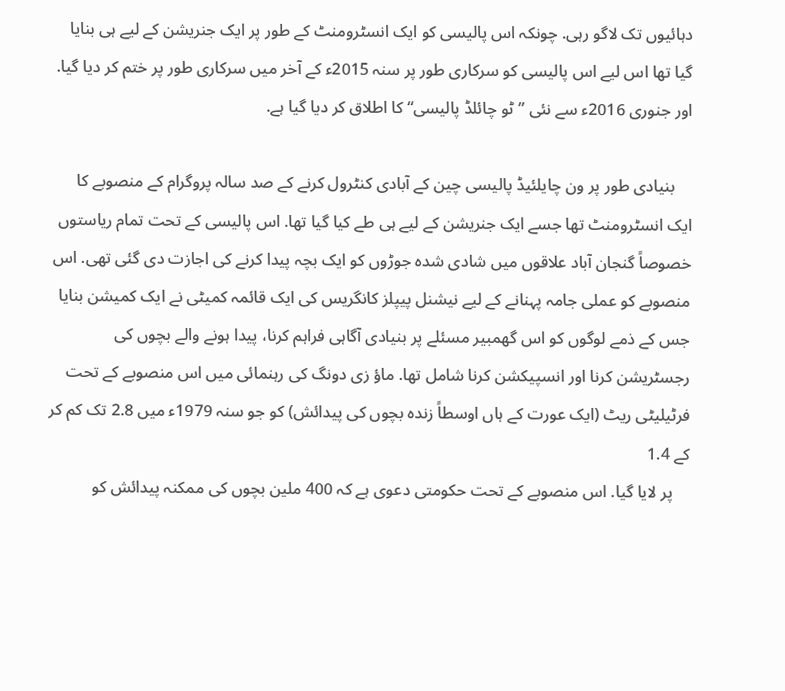دہائیوں تک لاگو رہی. چونکہ اس پالیسی کو ایک انسٹرومنٹ کے طور پر ایک جنریشن کے لیے ہی بنایا گیا تھا اس لیے اس پالیسی کو سرکاری طور پر سنہ 2015ء کے آخر میں سرکاری طور پر ختم کر دیا گیا. اور جنوری 2016ء سے نئی ”ٹو چائلڈ پالیسی“ کا اطلاق کر دیا گیا ہے.

    بنیادی طور پر ون چایلئیڈ پالیسی چین کے آبادی کنٹرول کرنے کے صد سالہ پروگرام کے منصوبے کا ایک انسٹرومنٹ تھا جسے ایک جنریشن کے لیے ہی طے کیا گیا تھا. اس پالیسی کے تحت تمام ریاستوں خصوصاً گنجان آباد علاقوں میں شادی شدہ جوڑوں کو ایک بچہ پیدا کرنے کی اجازت دی گئی تھی. اس منصوبے کو عملی جامہ پہنانے کے لیے نیشنل پیپلز کانگریس کی ایک قائمہ کمیٹی نے ایک کمیشن بنایا جس کے ذمے لوگوں کو اس گھمبیر مسئلے پر بنیادی آگاہی فراہم کرنا، پیدا ہونے والے بچوں کی رجسٹریشن کرنا اور انسپیکشن کرنا شامل تھا. ماؤ زی دونگ کی رہنمائی میں اس منصوبے کے تحت فرٹیلیٹی ریٹ (ایک عورت کے ہاں اوسطاً زندہ بچوں کی پیدائش) کو جو سنہ 1979ء میں 2.8 تک کم کر کے 1.4
    پر لایا گیا. اس منصوبے کے تحت حکومتی دعوی ہے کہ 400 ملین بچوں کی ممکنہ پیدائش کو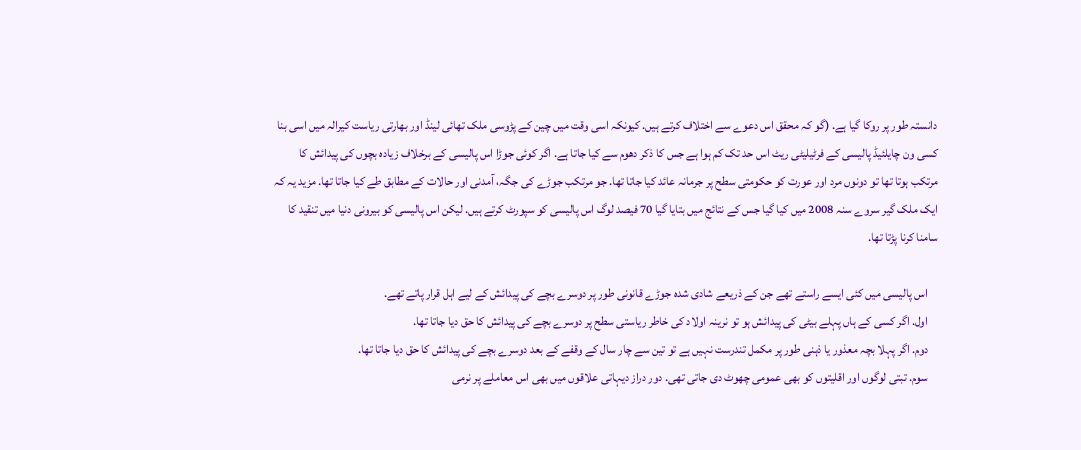دانستہ طور پر روکا گیا ہے. (گو کہ محقق اس دعوے سے اختلاف کرتے ہیں. کیونکہ اسی وقت میں چین کے پڑوسی ملک تھائی لینڈ اور بھارتی ریاست کیرالہ میں اسی بنا کسی ون چایلئیڈ پالیسی کے فرٹیلیٹی ریٹ اس حد تک کم ہوا ہے جس کا ذکر دھوم سے کیا جاتا ہے. اگر کوئی جوڑا اس پالیسی کے برخلاف زیادہ بچوں کی پیدائش کا مرتکب ہوتا تھا تو دونوں مرد اور عورت کو حکومتی سطح پر جرمانہ عائد کیا جاتا تھا. جو مرتکب جوڑے کی جگہ، آمدنی اور حالات کے مطابق طے کیا جاتا تھا. مزید یہ کہ ایک ملک گیر سروے سنہ 2008 میں کیا گیا جس کے نتائج میں بتایا گیا 70 فیصد لوگ اس پالیسی کو سپورٹ کرتے ہیں. لیکن اس پالیسی کو بیرونی دنیا میں تنقید کا سامنا کرنا پڑتا تھا.

    اس پالیسی میں کئی ایسے راستے تھے جن کے ذریعے شادی شدہ جوڑے قانونی طور پر دوسرے بچے کی پیدائش کے لیے اہل قرار پاتے تھے.
    اول. اگر کسی کے ہاں پہلے بیٹی کی پیدائش ہو تو نرینہ اولاد کی خاطر ریاستی سطح پر دوسرے بچے کی پیدائش کا حق دیا جاتا تھا.
    دوم. اگر پہلا بچہ معذور یا ذہنی طور پر مکمل تندرست نہیں ہے تو تین سے چار سال کے وقفے کے بعد دوسرے بچے کی پیدائش کا حق دیا جاتا تھا.
    سوم. تبتی لوگوں اور اقلیتوں کو بھی عمومی چھوٹ دی جاتی تھی. دور دراز دیہاتی علاقوں میں بھی اس معاملے پر نرمی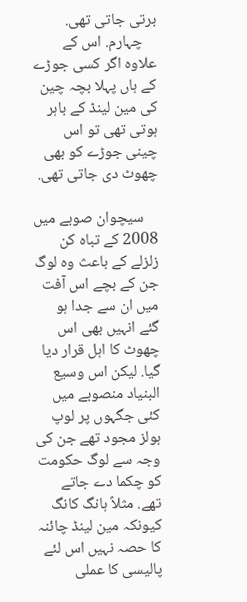برتی جاتی تھی.
    چہارم. اس کے علاوہ اگر کسی جوڑے کے ہاں پہلا بچہ چین کی مین لینڈ کے باہر ہوتی تھی تو اس چینی جوڑے کو بھی چھوٹ دی جاتی تھی.

    سیچوان صوبے میں 2008 کے تباہ کن زلزلے کے باعث وہ لوگ جن کے بچے اس آفت میں ان سے جدا ہو گئے انہیں بھی اس چھوٹ کا اہل قرار دیا گیا. لیکن اس وسیع البنیاد منصوبے میں کئی جگہوں پر لوپ ہولز مجود تھے جن کی وجہ سے لوگ حکومت کو چکما دے جاتے تھے. مثلاً ہانگ کانگ کیونکہ مین لینڈ چائنہ کا حصہ نہیں اس لئے پالیسی کا عملی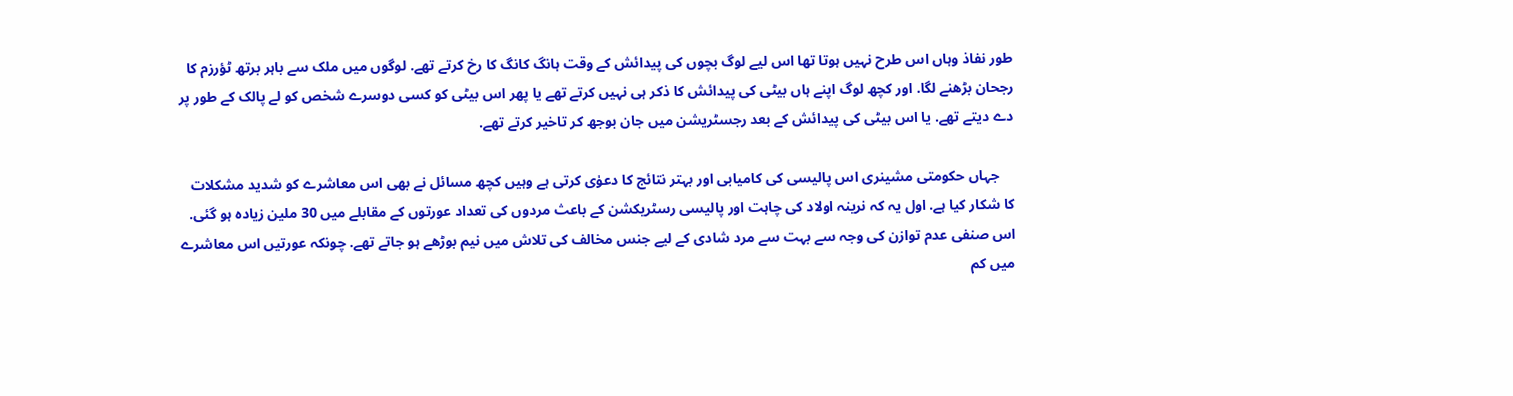طور نفاذ وہاں اس طرح نہیں ہوتا تھا اس لیے لوگ بچوں کی پیدائش کے وقت ہانگ کانگ کا رخ کرتے تھے. لوگوں میں ملک سے باہر برتھ ٹؤرزم کا رجحان بڑھنے لگا. اور کچھ لوگ اپنے ہاں بیٹی کی پیدائش کا ذکر ہی نہیں کرتے تھے یا پھر اس بیٹی کو کسی دوسرے شخص کو لے پالک کے طور پر دے دیتے تھے. یا اس بیٹی کی پیدائش کے بعد رجسٹریشن میں جان بوجھ کر تاخیر کرتے تھے.

    جہاں حکومتی مشینری اس پالیسی کی کامیابی اور بہتر نتائج کا دعوٰی کرتی ہے وہیں کچھ مسائل نے بھی اس معاشرے کو شدید مشکلات کا شکار کیا ہے. اول یہ کہ نرینہ اولاد کی چاہت اور پالیسی رسٹریکشن کے باعث مردوں کی تعداد عورتوں کے مقابلے میں 30 ملین زیادہ ہو گئی. اس صنفی عدم توازن کی وجہ سے بہت سے مرد شادی کے لیے جنس مخالف کی تلاش میں نیم بوڑھے ہو جاتے تھے. چونکہ عورتیں اس معاشرے میں کم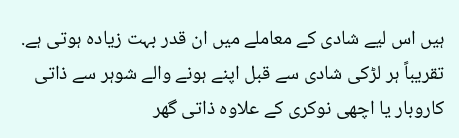ہیں اس لیے شادی کے معاملے میں ان قدر بہت زیادہ ہوتی ہے. تقریباً ہر لڑکی شادی سے قبل اپنے ہونے والے شوہر سے ذاتی کاروبار یا اچھی نوکری کے علاوہ ذاتی گھر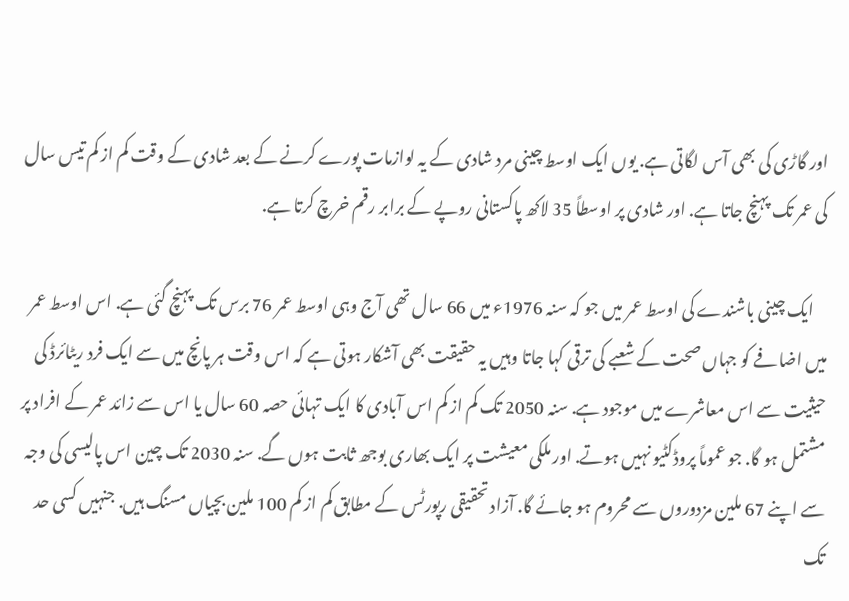اور گاڑی کی بھی آس لگاتی ہے. یوں ایک اوسط چینی مرد شادی کے یہ لوازمات پورے کرنے کے بعد شادی کے وقت کم از کم تیس سال کی عمر تک پہنچ جاتا ہے. اور شادی پر اوسطاً 35 لاکھ پاکستانی روپے کے برابر رقم خرچ کرتا ہے.

    ایک چینی باشندے کی اوسط عمر میں جو کہ سنہ 1976ء میں 66 سال تھی آج وہی اوسط عمر 76 برس تک پہنچ گئی ہے. اس اوسط عمر میں اضافے کو جہاں صحت کے شعبے کی ترقی کہا جاتا وہیں یہ حقیقت بھی آشکار ہوتی ہے کہ اس وقت ہر پانچ میں سے ایک فرد ریٹائرڈ کی حیثیت سے اس معاشرے میں موجود ہے. سنہ 2050 تک کم از کم اس آبادی کا ایک تہائی حصہ 60 سال یا اس سے زائد عمر کے افراد پر مشتمل ہو گا. جو عموماً پروڈکٹیو نہیں ہوتے. اور ملکی معیشت پر ایک بھاری بوجھ ثابت ہوں گے. سنہ 2030 تک چین اس پالیسی کی وجہ سے اپنے 67 ملین مزدوروں سے محروم ہو جائے گا. آزاد تحقیقی رپورٹس کے مطابق کم از کم 100 ملین بچیاں مسنگ ہیں. جنہیں کسی حد تک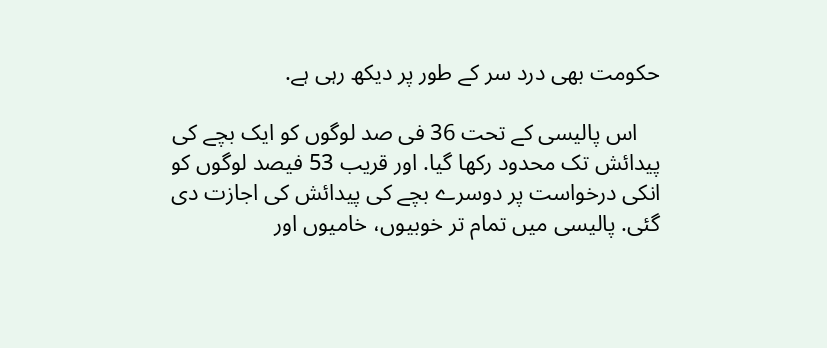حکومت بھی درد سر کے طور پر دیکھ رہی ہے.

    اس پالیسی کے تحت 36 فی صد لوگوں کو ایک بچے کی پیدائش تک محدود رکھا گیا. اور قریب 53 فیصد لوگوں کو انکی درخواست پر دوسرے بچے کی پیدائش کی اجازت دی گئی. پالیسی میں تمام تر خوبیوں، خامیوں اور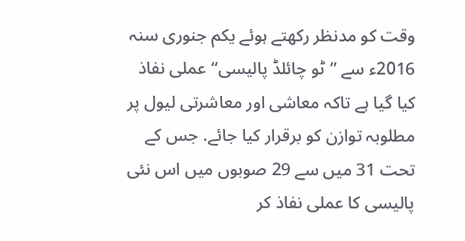وقت کو مدنظر رکھتے ہوئے یکم جنوری سنہ 2016ء سے ”ٹو چائلڈ پالیسی“ عملی نفاذ کیا گیا ہے تاکہ معاشی اور معاشرتی لیول پر مطلوبہ توازن کو برقرار کیا جائے. جس کے تحت 31 میں سے 29 صوبوں میں اس نئی پالیسی کا عملی نفاذ کر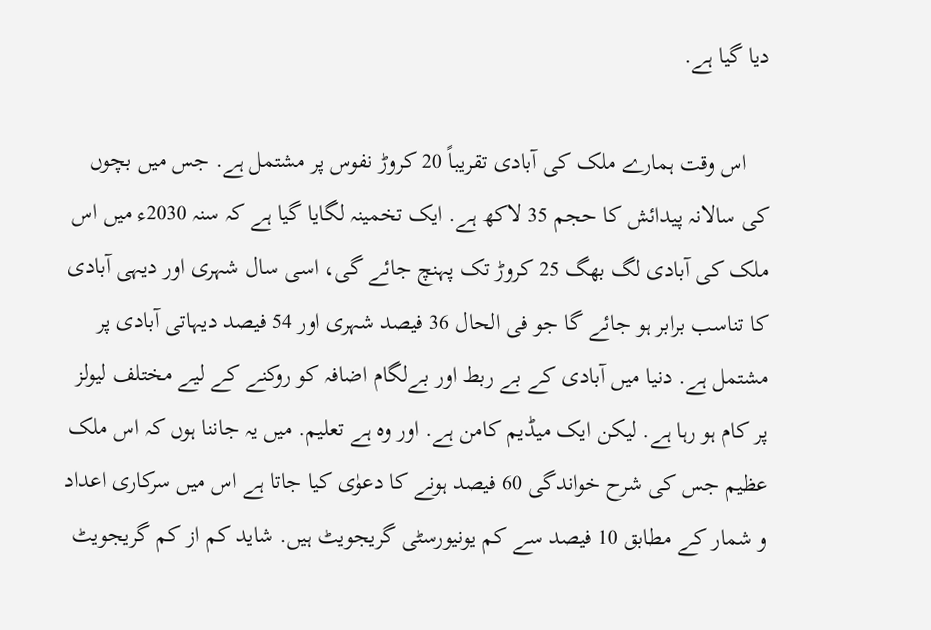دیا گیا ہے.

    اس وقت ہمارے ملک کی آبادی تقریباً 20 کروڑ نفوس پر مشتمل ہے. جس میں بچوں کی سالانہ پیدائش کا حجم 35 لاکھ ہے. ایک تخمینہ لگایا گیا ہے کہ سنہ 2030ء میں اس ملک کی آبادی لگ بھگ 25 کروڑ تک پہنچ جائے گی، اسی سال شہری اور دیہی آبادی کا تناسب برابر ہو جائے گا جو فی الحال 36 فیصد شہری اور 54 فیصد دیہاتی آبادی پر مشتمل ہے. دنیا میں آبادی کے بے ربط اور بےلگام اضافہ کو روکنے کے لیے مختلف لیولز پر کام ہو رہا ہے. لیکن ایک میڈیم کامن ہے. اور وہ ہے تعلیم. میں یہ جاننا ہوں کہ اس ملک عظیم جس کی شرح خواندگی 60 فیصد ہونے کا دعوٰی کیا جاتا ہے اس میں سرکاری اعداد و شمار کے مطابق 10 فیصد سے کم یونیورسٹی گریجویٹ ہیں. شاید کم از کم گریجویٹ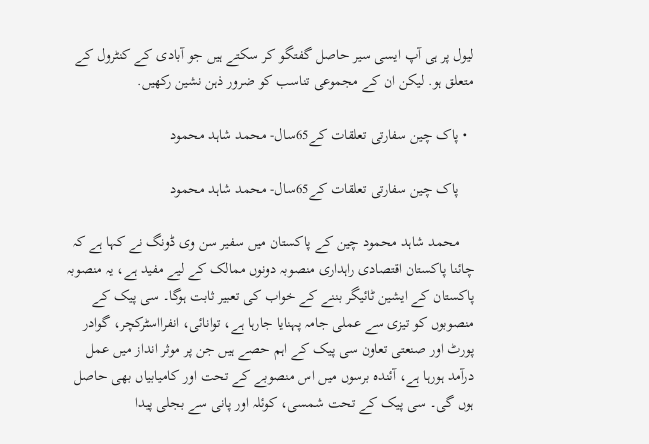لیول پر ہی آپ ایسی سیر حاصل گفتگو کر سکتے ہیں جو آبادی کے کنٹرول کے متعلق ہو. لیکن ان کے مجموعی تناسب کو ضرور ذہن نشین رکھیں.

  • پاک چین سفارتی تعلقات کے65سال- محمد شاہد محمود

    پاک چین سفارتی تعلقات کے65سال- محمد شاہد محمود

    محمد شاہد محمود چین کے پاکستان میں سفیر سن وی ڈونگ نے کہا ہے کہ چائنا پاکستان اقتصادی راہداری منصوبہ دونوں ممالک کے لیے مفید ہے، یہ منصوبہ پاکستان کے ایشین ٹائیگر بننے کے خواب کی تعبیر ثابت ہوگا۔ سی پیک کے منصوبوں کو تیزی سے عملی جامہ پہنایا جارہا ہے، توانائی، انفرااسٹرکچر، گوادر پورٹ اور صنعتی تعاون سی پیک کے اہم حصے ہیں جن پر موثر انداز میں عمل درآمد ہورہا ہے، آئندہ برسوں میں اس منصوبے کے تحت اور کامیابیاں بھی حاصل ہوں گی۔ سی پیک کے تحت شمسی، کوئلہ اور پانی سے بجلی پیدا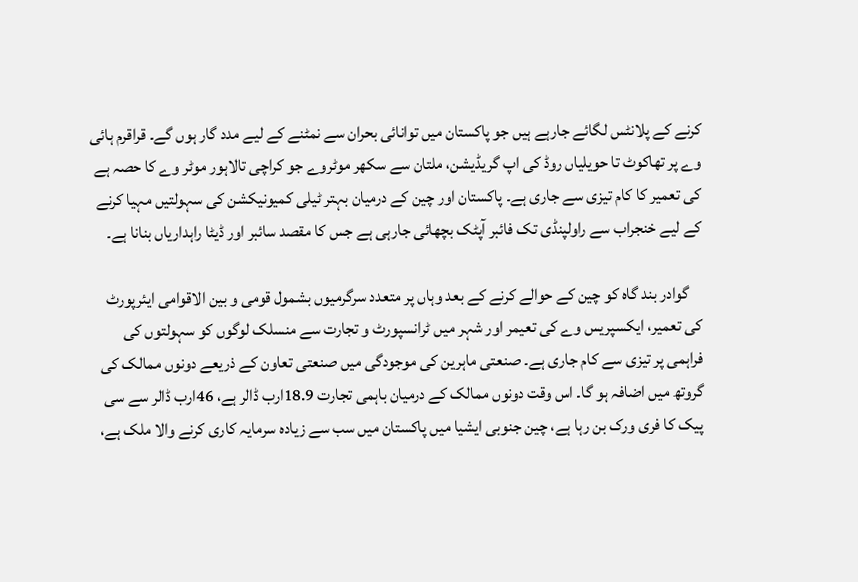کرنے کے پلانٹس لگائے جارہے ہیں جو پاکستان میں توانائی بحران سے نمٹنے کے لیے مدد گار ہوں گے۔ قراقرم ہائی وے پر تھاکوٹ تا حویلیاں روڈ کی اپ گریڈیشن، ملتان سے سکھر موٹروے جو کراچی تالاہور موٹر وے کا حصہ ہے کی تعمیر کا کام تیزی سے جاری ہے۔ پاکستان اور چین کے درمیان بہتر ٹیلی کمیونیکشن کی سہولتیں مہیا کرنے کے لیے خنجراب سے راولپنڈی تک فائبر آپٹک بچھائی جارہی ہے جس کا مقصد سائبر اور ڈیٹا راہداریاں بنانا ہے۔

    گوادر بند گاہ کو چین کے حوالے کرنے کے بعد وہاں پر متعدد سرگرمیوں بشمول قومی و بین الاقوامی ایئرپورٹ کی تعمیر، ایکسپریس وے کی تعیمر اور شہر میں ٹرانسپورٹ و تجارت سے منسلک لوگوں کو سہولتوں کی فراہمی پر تیزی سے کام جاری ہے۔ صنعتی ماہرین کی موجودگی میں صنعتی تعاون کے ذریعے دونوں ممالک کی گروتھ میں اضافہ ہو گا۔ اس وقت دونوں ممالک کے درمیان باہمی تجارت 18.9ارب ڈالر ہے، 46ارب ڈالر سے سی پیک کا فری ورک بن رہا ہے، چین جنوبی ایشیا میں پاکستان میں سب سے زیادہ سرمایہ کاری کرنے والا ملک ہے،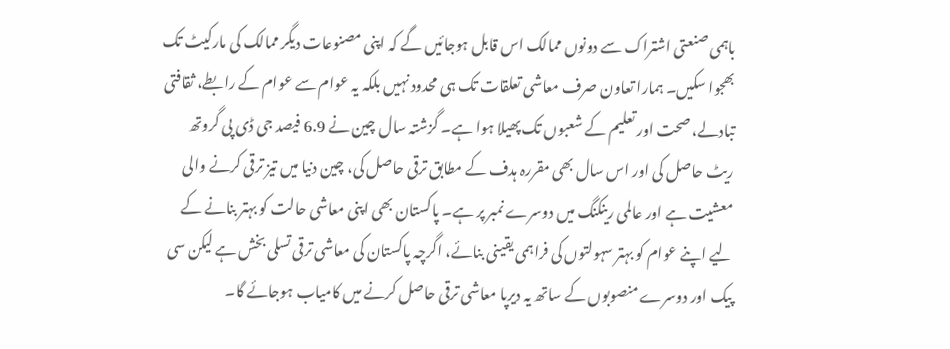باہمی صنعتی اشتراک سے دونوں ممالک اس قابل ہوجائیں گے کہ اپنی مصنوعات دیگر ممالک کی مارکیٹ تک بھجوا سکیں۔ ہمارا تعاون صرف معاشی تعلقات تک ہی محدود نہیں بلکہ یہ عوام سے عوام کے رابطے، ثقافتی تبادلے، صحت اور تعلیم کے شعبوں تک پھیلا ہوا ہے۔ گزشتہ سال چین نے 6.9 فیصد جی ڈی پی گروتھ ریٹ حاصل کی اور اس سال بھی مقررہ ہدف کے مطابق ترقی حاصل کی، چین دنیا میں تیز ترقی کرنے والی معشیت ہے اور عالمی رینکنگ میں دوسرے نمبر پر ہے۔ پاکستان بھی اپنی معاشی حالت کو بہتر بنانے کے لیے اپنے عوام کو بہتر سہولتوں کی فراہمی یقینی بنائے، اگرچہ پاکستان کی معاشی ترقی تسلی بخش ہے لیکن سی پیک اور دوسرے منصوبوں کے ساتھ یہ دیرپا معاشی ترقی حاصل کرنے میں کامیاب ہوجائے گا۔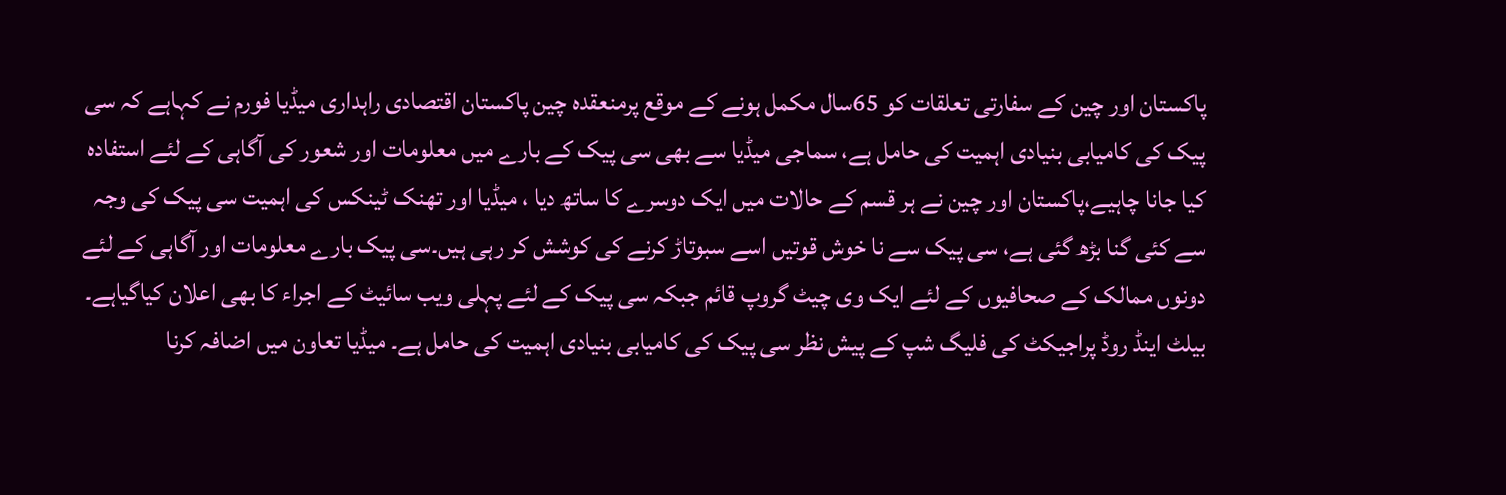پاکستان اور چین کے سفارتی تعلقات کو 65سال مکمل ہونے کے موقع پرمنعقدہ چین پاکستان اقتصادی راہداری میڈیا فورم نے کہاہے کہ سی پیک کی کامیابی بنیادی اہمیت کی حامل ہے، سماجی میڈیا سے بھی سی پیک کے بارے میں معلومات اور شعور کی آگاہی کے لئے استفادہ کیا جانا چاہیے،پاکستان اور چین نے ہر قسم کے حالات میں ایک دوسرے کا ساتھ دیا ، میڈیا اور تھنک ٹینکس کی اہمیت سی پیک کی وجہ سے کئی گنا بڑھ گئی ہے، سی پیک سے نا خوش قوتیں اسے سبوتاڑ کرنے کی کوشش کر رہی ہیں۔سی پیک بارے معلومات اور آگاہی کے لئے دونوں ممالک کے صحافیوں کے لئے ایک وی چیٹ گروپ قائم جبکہ سی پیک کے لئے پہلی ویب سائیٹ کے اجراء کا بھی اعلان کیاگیاہے۔ بیلٹ اینڈ روڈ پراجیکٹ کی فلیگ شپ کے پیش نظر سی پیک کی کامیابی بنیادی اہمیت کی حامل ہے۔ میڈیا تعاون میں اضافہ کرنا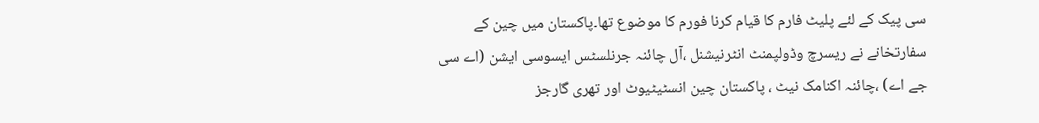سی پیک کے لئے پلیٹ فارم کا قیام کرنا فورم کا موضوع تھا۔پاکستان میں چین کے سفارتخانے نے ریسرچ وڈولپمنٹ انٹرنیشنل ،آل چائنہ جرنلسٹس ایسوسی ایشن (اے سی جے اے) ،چائنہ اکنامک نیٹ ، پاکستان چین انسٹیٹیوٹ اور تھری گارجز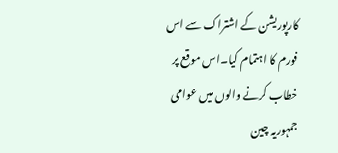کارپوریشن کے اشتراک سے اس فورم کا اہتمام کیا۔اس موقع پر خطاب کرنے والوں میں عوامی جمہوریہ چین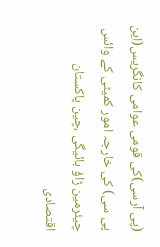(پی آرسی)کی قومی عوامی کانگریس(این پی سی) کی خارجہ امور کمیٹی کے وائس چیئرمین ڑاؤ بائیگی ،چین پاکستان اقتصادی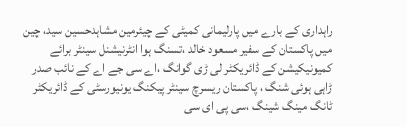راہداری کے بارے میں پارلیمانی کمیٹی کے چیئرمین مشاہدحسین سید، چین میں پاکستان کے سفیر مسعود خالد ،تسنگ ہوا انٹرنیشنل سینٹر برائے کمیونیکیشن کے ڈائریکٹر لی ڑی گوانگ ،اے سی جے اے کے نائب صدر ڑاہی ہوئی شنگ ، پاکستان ریسرچ سینٹر پیکنگ یونیورسٹی کے ڈائریکٹر ٹانگ مینگ شینگ ،سی پی ای سی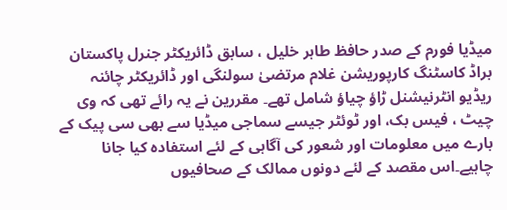میڈیا فورم کے صدر حافظ طاہر خلیل ، سابق ڈائریکٹر جنرل پاکستان براڈ کاسٹنگ کارپوریشن غلام مرتضیٰ سولنگی اور ڈائریکٹر چائنہ ریڈیو انٹرنیشنل ڑاؤ چیاؤ شامل تھے۔ مقررین نے یہ رائے تھی کہ وی چیٹ ، فیس بک، اور ٹوئٹر جیسے سماجی میڈیا سے بھی سی پیک کے بارے میں معلومات اور شعور کی آگاہی کے لئے استفادہ کیا جانا چاہیے۔اس مقصد کے لئے دونوں ممالک کے صحافیوں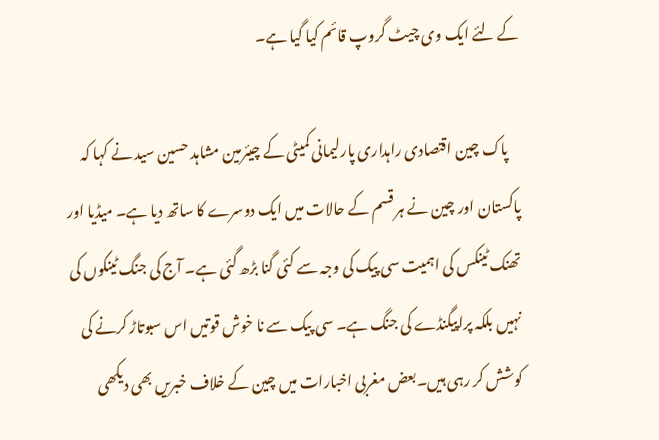کے لئے ایک وی چیٹ گروپ قائم کیا گیا ہے۔

    پاک چین اقتصادی راہداری پارلیمانی کمیٹی کے چیئرمین مشاہد حسین سید نے کہا کہ پاکستان اور چین نے ہر قسم کے حالات میں ایک دوسرے کا ساتھ دیا ہے۔ میڈیا اور تھنک ٹینکس کی اہمیت سی پیک کی وجہ سے کئی گنا بڑھ گئی ہے۔ آج کی جنگ ٹینکوں کی نہیں بلکہ پراپیگنڈے کی جنگ ہے۔ سی پیک سے نا خوش قوتیں اس سبوتاڑ کرنے کی کوشش کر رہی ہیں۔بعض مغربی اخبارات میں چین کے خلاف خبریں بھی دیکھی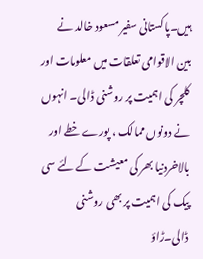ہیں۔پاکستانی سفیر مسعود خالد نے بین الاقوامی تعلقات میں معلومات اور کلچر کی اہمیت پر روشنی ڈالی۔ انہوں نے دونوں ممالک ، پورے خطے اور بالاخردنیا بھر کی معیشت کے لئے سی پیک کی اہمیت پر بھی روشنی ڈالی۔ڑاؤ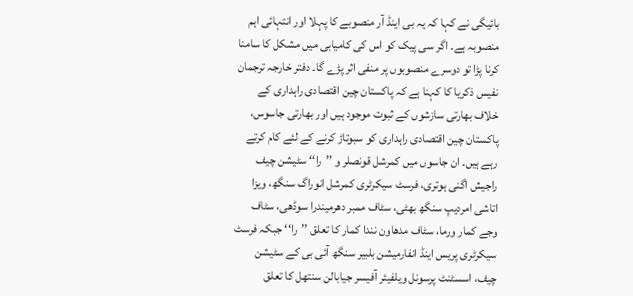بائیگی نے کہا کہ یہ بی اینڈ آر منصوبے کا پہلا اور انتہائی اہم منصوبہ ہے۔ اگر سی پیک کو اس کی کامیابی میں مشکل کا سامنا کرنا پڑا تو دوسرے منصوبوں پر منفی اثر پڑے گا۔ دفتر خارجہ ترجمان نفیس ذکریا کا کہنا ہے کہ پاکستان چین اقتصادی راہداری کے خلاف بھارتی سازشوں کے ثبوت موجود ہیں اور بھارتی جاسوس، پاکستان چین اقتصادی راہداری کو سبوتاڑ کرنے کے لئے کام کرتے رہے ہیں۔ ان جاسوں میں کمرشل قونصلر و ’’را‘‘ سٹیشن چیف راجیش اگنی ہوتری، فرسٹ سیکرٹری کمرشل انوراگ سنگھ، ویزا اتاشی امردیپ سنگھ بھٹی، سٹاف ممبر دھرمیندرا سوڈھی، سٹاف وجے کمار ورما، سٹاف مدھاون نندا کمار کا تعلق ’’را‘‘ جبکہ فرسٹ سیکرٹری پریس اینڈ انفارمیشن بلبیر سنگھ آئی بی کے سٹیشن چیف، اسسٹنٹ پرسونل ویلفیئر آفیسر جیابالن سنتھل کا تعلق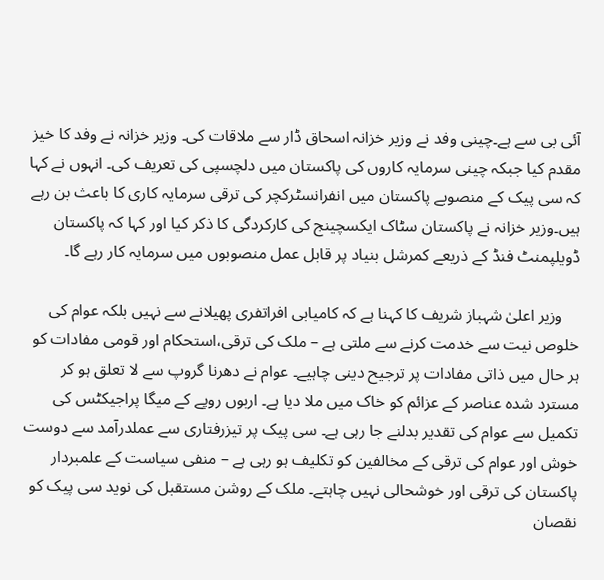آئی بی سے ہے۔چینی وفد نے وزیر خزانہ اسحاق ڈار سے ملاقات کی۔ وزیر خزانہ نے وفد کا خیز مقدم کیا جبکہ چینی سرمایہ کاروں کی پاکستان میں دلچسپی کی تعریف کی۔ انہوں نے کہا کہ سی پیک کے منصوبے پاکستان میں انفرانسٹرکچر کی ترقی سرمایہ کاری کا باعث بن رہے ہیں۔وزیر خزانہ نے پاکستان سٹاک ایکسچینج کی کارکردگی کا ذکر کیا اور کہا کہ پاکستان ڈویلپمنٹ فنڈ کے ذریعے کمرشل بنیاد پر قابل عمل منصوبوں میں سرمایہ کار رہے گا۔

    وزیر اعلیٰ شہباز شریف کا کہنا ہے کہ کامیابی افراتفری پھیلانے سے نہیں بلکہ عوام کی خلوص نیت سے خدمت کرنے سے ملتی ہے – ملک کی ترقی،استحکام اور قومی مفادات کو ہر حال میں ذاتی مفادات پر ترجیح دینی چاہیے۔ عوام نے دھرنا گروپ سے لا تعلق ہو کر مسترد شدہ عناصر کے عزائم کو خاک میں ملا دیا ہے۔ اربوں روپے کے میگا پراجیکٹس کی تکمیل سے عوام کی تقدیر بدلنے جا رہی ہے۔ سی پیک پر تیزرفتاری سے عملدرآمد سے دوست خوش اور عوام کی ترقی کے مخالفین کو تکلیف ہو رہی ہے – منفی سیاست کے علمبردار پاکستان کی ترقی اور خوشحالی نہیں چاہتے۔ ملک کے روشن مستقبل کی نوید سی پیک کو نقصان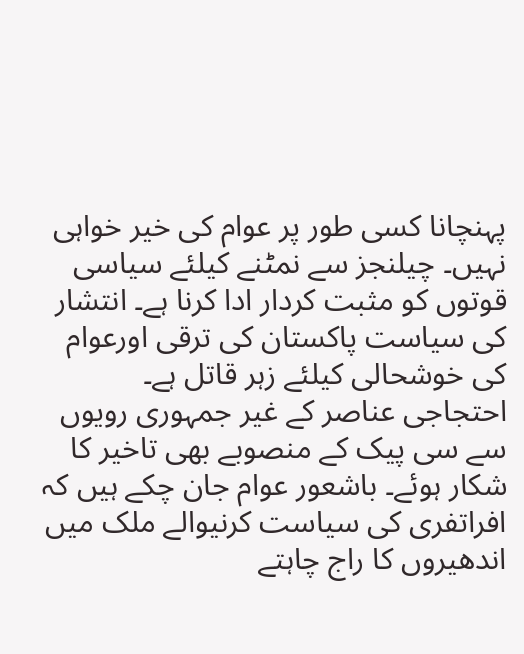پہنچانا کسی طور پر عوام کی خیر خواہی نہیں۔ چیلنجز سے نمٹنے کیلئے سیاسی قوتوں کو مثبت کردار ادا کرنا ہے۔ انتشار کی سیاست پاکستان کی ترقی اورعوام کی خوشحالی کیلئے زہر قاتل ہے۔ احتجاجی عناصر کے غیر جمہوری رویوں سے سی پیک کے منصوبے بھی تاخیر کا شکار ہوئے۔ باشعور عوام جان چکے ہیں کہ افراتفری کی سیاست کرنیوالے ملک میں اندھیروں کا راج چاہتے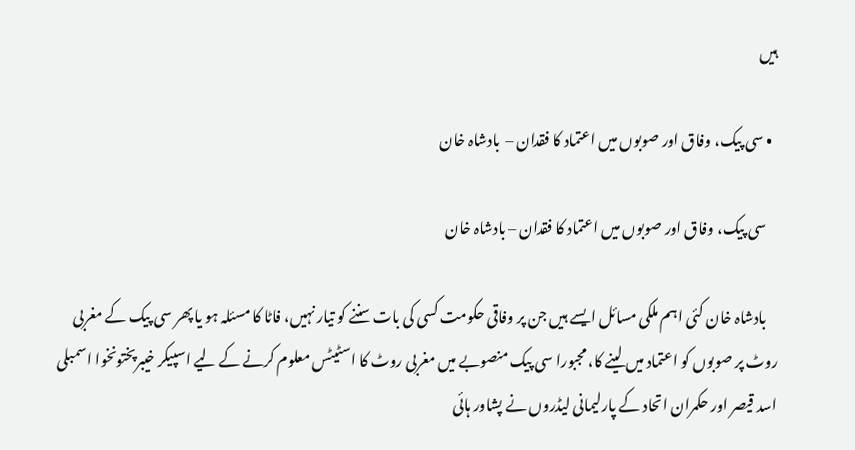ہیں

  • سی پیک، وفاق اور صوبوں میں اعتماد کا فقدان –  بادشاہ خان

    سی پیک، وفاق اور صوبوں میں اعتماد کا فقدان – بادشاہ خان

    بادشاہ خان کئی اہم ملکی مسائل ایسے ہیں جن پر وفاقی حکومت کسی کی بات سننے کو تیار نہیں، فاٹا کا مسئلہ ہو یا پھر سی پیک کے مغربی روٹ پر صوبوں کو اعتماد میں لینے کا، مجبورا سی پیک منصوبے میں مغربی روٹ کا اسٹیٹس معلوم کرنے کے لیے اسپیکر خیبرپختونخوا اسمبلی اسد قیصر اور حکمران اتحاد کے پارلیمانی لیڈروں نے پشاور ہائی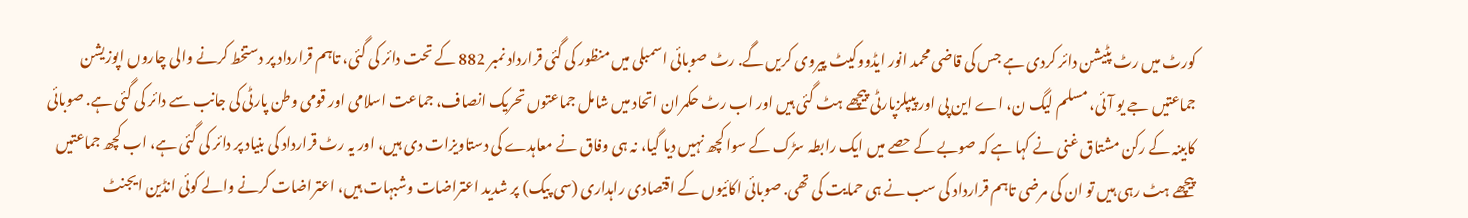کورٹ میں رٹ پٹیشن دائر کردی ہے جس کی قاضی محمد انور ایڈووکیٹ پیروی کریں گے. رٹ صوبائی اسمبلی میں منظور کی گئی قرارداد نمبر 882 کے تحت دائر کی گئی، تاہم قرارداد پر دستخط کرنے والی چاروں اپوزیشن جماعتیں جے یو آئی، مسلم لیگ ن، اے این پی اور پیپلزپارٹی پیچھے ہٹ گئی ہیں اور اب رٹ حکمران اتحاد میں شامل جماعتوں تحریک انصاف، جماعت اسلامی اور قومی وطن پارٹی کی جانب سے دائر کی گئی ہے. صوبائی کابینہ کے رکن مشتاق غنی نے کہا ہے کہ صوبے کے حصے میں ایک رابطہ سڑک کے سوا کچھ نہیں دیا گیا، نہ ہی وفاق نے معاہدے کی دستاویزات دی ہیں، اور یہ رٹ قرارداد کی بنیاد پر دائر کی گئی ہے، اب کچھ جماعتیں پیچھے ہٹ رہی ہیں تو ان کی مرضی تاہم قرارداد کی سب نے ہی حمایت کی تھی. صوبائی اکائیوں کے اقتصادی راہداری (سی پیک) پر شدید اعتراضات وشبہات ہیں، اعتراضات کرنے والے کوئی انڈین ایجنٹ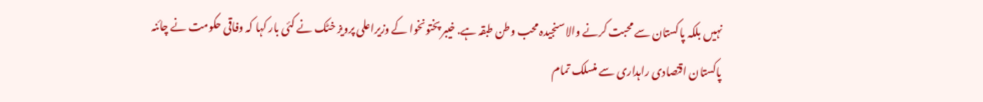نہیں بلکہ پاکستان سے محبت کرنے والا سنجیدہ محب وطن طبقہ ہے. خیبر پختونخوا کے وزیراعلی پرویز خٹک نے کئی بار کہا کہ وفاقی حکومت نے چائنہ پاکستان اقتصادی راہداری سے منسلک تمام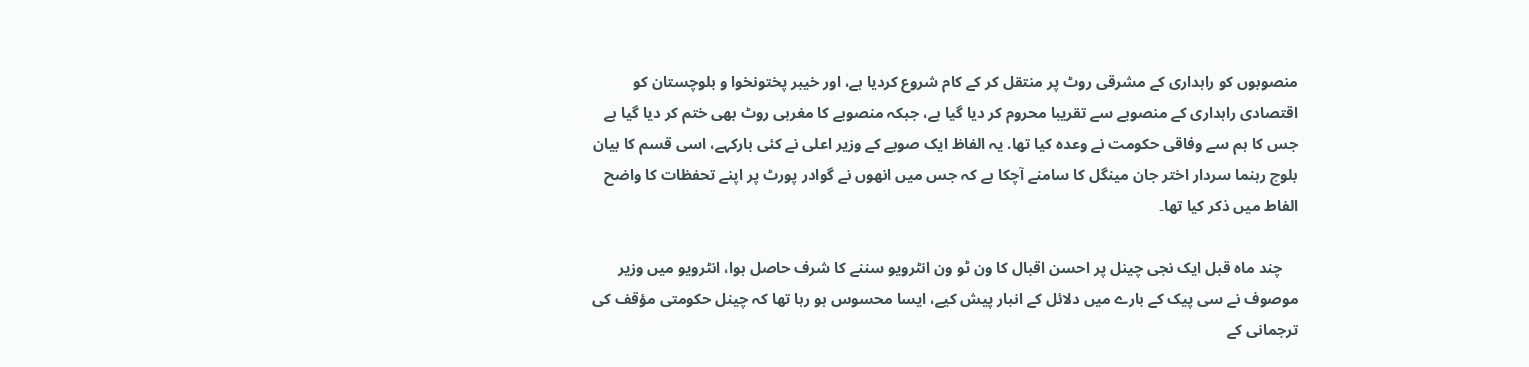منصوبوں کو راہداری کے مشرقی روٹ پر منتقل کر کے کام شروع کردیا ہے، اور خیبر پختونخوا و بلوچستان کو اقتصادی راہداری کے منصوبے سے تقریبا محروم کر دیا گیا ہے، جبکہ منصوبے کا مغربی روٹ بھی ختم کر دیا گیا ہے جس کا ہم سے وفاقی حکومت نے وعدہ کیا تھا. یہ الفاظ ایک صوبے کے وزیر اعلی نے کئی بارکہے، اسی قسم کا بیان بلوچ رہنما سردار اختر جان مینگل کا سامنے آچکا ہے کہ جس میں انھوں نے گوادر پورٹ پر اپنے تحفظات کا واضح الفاط میں ذکر کیا تھا۔

    چند ماہ قبل ایک نجی چینل پر احسن اقبال کا ون ٹو ون انٹرویو سننے کا شرف حاصل ہوا، انٹرویو میں وزیر موصوف نے سی پیک کے بارے میں دلائل کے انبار پیش کیے، ایسا محسوس ہو رہا تھا کہ چینل حکومتی مؤقف کی ترجمانی کے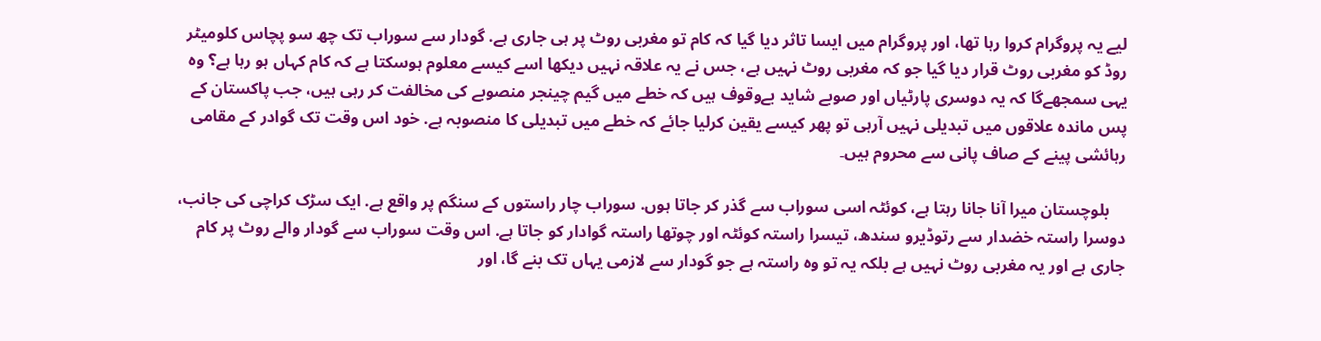لیے یہ پروگرام کروا رہا تھا، اور پروگرام میں ایسا تاثر دیا گیا کہ کام تو مغربی روٹ پر ہی جاری ہے. گودار سے سوراب تک چھ سو پچاس کلومیٹر روڈ کو مغربی روٹ قرار دیا گیا جو کہ مغربی روٹ نہیں ہے، جس نے یہ علاقہ نہیں دیکھا اسے کیسے معلوم ہوسکتا ہے کہ کام کہاں ہو رہا ہے؟ وہ یہی سمجھےگا کہ یہ دوسری پارٹیاں اور صوبے شاید بےوقوف ہیں کہ خطے میں گیم چینجر منصوبے کی مخالفت کر رہی ہیں، جب پاکستان کے پس ماندہ علاقوں میں تبدیلی نہیں آرہی تو پھر کیسے یقین کرلیا جائے کہ خطے میں تبدیلی کا منصوبہ ہے. خود اس وقت تک گوادر کے مقامی رہائشی پینے کے صاف پانی سے محروم ہیں۔

    بلوچستان میرا آنا جانا رہتا ہے، کوئٹہ اسی سوراب سے گذر کر جاتا ہوں. سوراب چار راستوں کے سنگم پر واقع ہے. ایک سڑک کراچی کی جانب، دوسرا راستہ خضدار سے رتوڈیرو سندھ، تیسرا راستہ کوئٹہ اور چوتھا راستہ گوادار کو جاتا ہے. اس وقت سوراب سے گودار والے روٹ پر کام جاری ہے اور یہ مغربی روٹ نہیں ہے بلکہ یہ تو وہ راستہ ہے جو گودار سے لازمی یہاں تک بنے گا، اور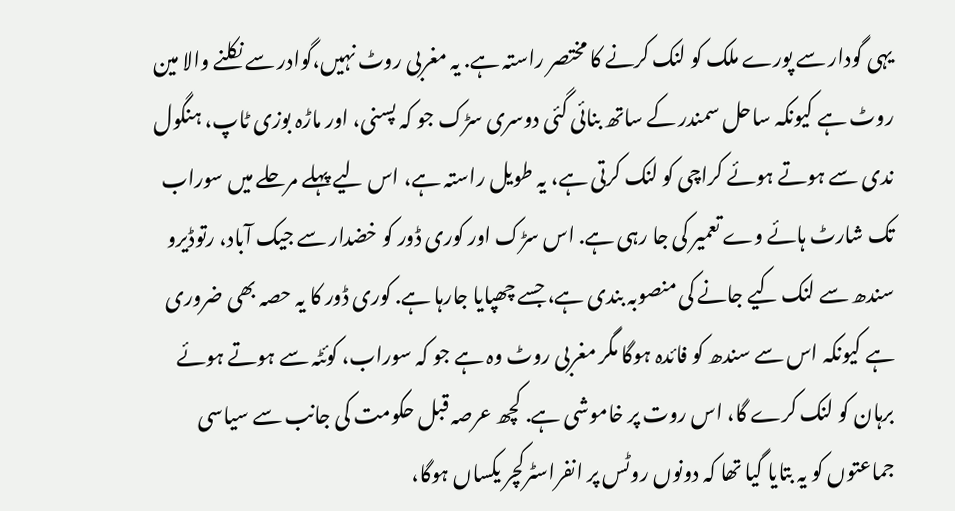یہی گودار سے پورے ملک کو لنک کرنے کا مختصر راستہ ہے. یہ مغربی روٹ نہیں،گوادر سے نکلنے والا مین روٹ ہے کیونکہ ساحل سمندر کے ساتھ بنائی گئی دوسری سڑک جو کہ پسنی، اور ماڑہ بوزی ٹاپ، ہنگول ندی سے ہوتے ہوئے کراچی کو لنک کرتی ہے، یہ طویل راستہ ہے، اس لیے پہلے مرحلے میں سوراب تک شارٹ ہائے وے تعمیر کی جا رہی ہے. اس سڑک اور کوری ڈور کو خضدار سے جیک آباد، رتوڈیرو سندھ سے لنک کیے جانے کی منصوبہ بندی ہے، جسے چھپایا جارہا ہے. کوری ڈور کا یہ حصہ بھی ضروری ہے کیونکہ اس سے سندھ کو فائدہ ہوگا مگر مغربی روٹ وہ ہے جو کہ سوراب، کوئٹہ سے ہوتے ہوئے برہان کو لنک کرے گا، اس روت پر خاموشی ہے. کچھ عرصہ قبل حکومت کی جانب سے سیاسی جماعتوں کو یہ بتایا گیا تھا کہ دونوں روٹس پر انفراسٹرکچر یکساں ہوگا،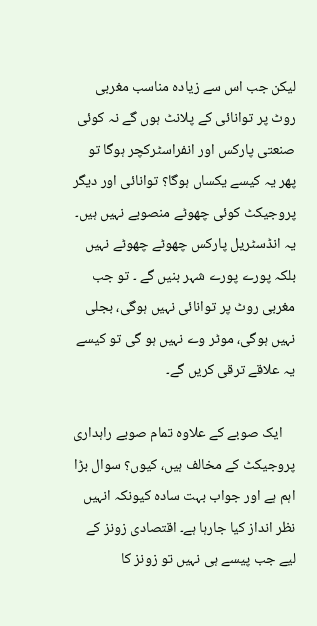لیکن جب اس سے زیادہ مناسب مغربی روٹ پر توانائی کے پلانٹ ہوں گے نہ کوئی صنعتی پارکس اور انفراسٹرکچر ہوگا تو پھر یہ کیسے یکساں ہوگا؟ توانائی اور دیگر پروجیکٹ کوئی چھوٹے منصوبے نہیں ہیں۔ یہ انڈسٹریل پارکس چھوٹے چھوٹے نہیں بلکہ پورے پورے شہر بنیں گے ۔ تو جب مغربی روٹ پر توانائی نہیں ہوگی، بجلی نہیں ہوگی، موٹر وے نہیں ہو گی تو کیسے یہ علاقے ترقی کریں گے۔

    ایک صوبے کے علاوہ تمام صوبے راہداری پروجیکٹ کے مخالف ہیں، کیوں؟ سوال بڑا اہم ہے اور جواب بہت سادہ کیونکہ انہیں نظر انداز کیا جارہا ہے۔ اقتصادی زونز کے لیے جب پیسے ہی نہیں تو زونز کا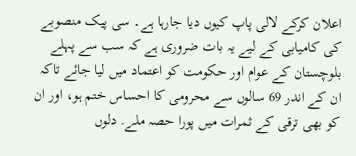اعلان کرکے لالی پاپ کیوں دیا جارہا ہے۔ سی پیک منصوبے کی کامیابی کے لیے یہ بات ضروری ہے کہ سب سے پہلے بلوچستان کے عوام اور حکومت کو اعتماد میں لیا جائے تاکہ ان کے اندر 69 سالوں سے محرومی کا احساس ختم ہو، اور ان کو بھی ترقی کے ثمرات میں پورا حصہ ملے. دلوں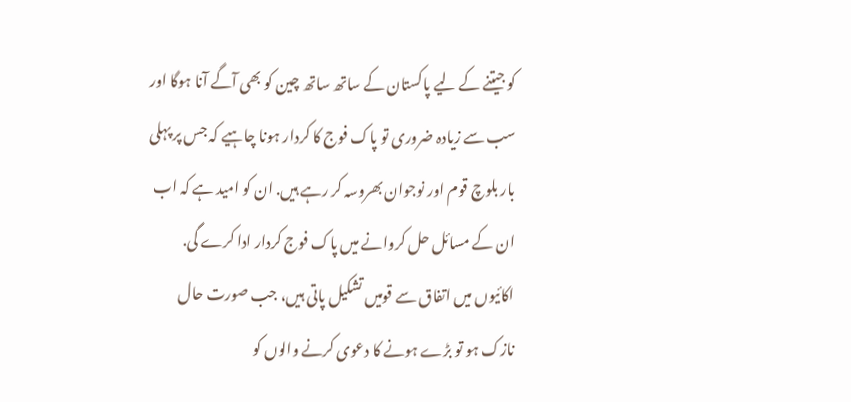کو جیتنے کے لیے پاکستان کے ساتھ ساتھ چین کو بھی آگے آنا ہوگا اور سب سے زیادہ ضروری تو پاک فوج کا کردار ہونا چاہیے کہ جس پر پہلی بار بلوچ قوم اور نوجوان بھروسہ کر رہے ہیں. ان کو امید ہے کہ اب ان کے مسائل حل کروانے میں پاک فوج کردار ادا کرے گی. اکائیوں میں اتفاق سے قومیں تشکیل پاتی ہیں، جب صورت حال نازک ہو تو بڑے ہونے کا دعوی کرنے والوں کو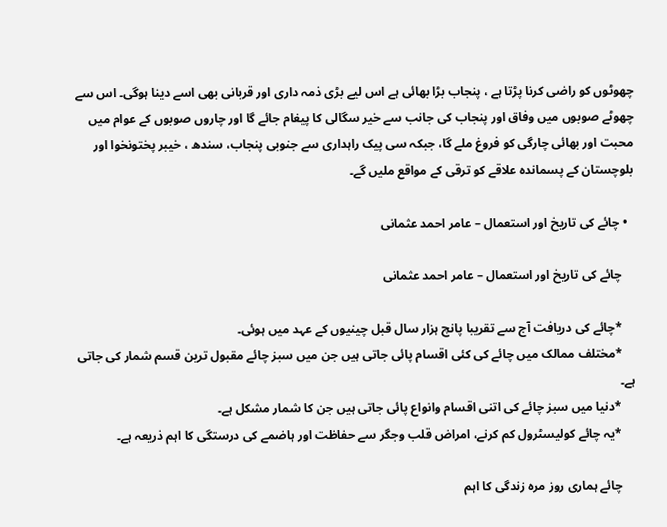چھوٹوں کو راضی کرنا پڑتا ہے ، پنجاب بڑا بھائی ہے اس لیے بڑی ذمہ داری اور قربانی بھی اسے دینا ہوگی۔ اس سے چھوٹے صوبوں میں وفاق اور پنجاب کی جانب سے خیر سگالی کا پیغام جائے گا اور چاروں صوبوں کے عوام میں محبت اور بھائی چارگی کو فروغ ملے گا، جبکہ سی پیک راہداری سے جنوبی پنجاب، سندھ ، خیبر پختونخوا اور بلوچستان کے پسماندہ علاقے کو ترقی کے مواقع ملیں گے۔

  • چائے کی تاریخ اور استعمال – عامر احمد عثمانی

    چائے کی تاریخ اور استعمال – عامر احمد عثمانی

    *چائے کی دریافت آج سے تقریبا پانچ ہزار سال قبل چینیوں کے عہد میں ہوئی۔
    *مختلف ممالک میں چائے کی کئی اقسام پائی جاتی ہیں جن میں سبز چائے مقبول ترین قسم شمار کی جاتی ہے۔
    *دنیا میں سبز چائے کی اتنی اقسام وانواع پائی جاتی ہیں جن کا شمار مشکل ہے۔
    *یہ چائے کولیسٹرول کم کرنے، امراض قلب وجگر سے حفاظت اور ہاضمے کی درستگی کا اہم ذریعہ ہے۔

    چائے ہماری روز مرہ زندگی کا اہم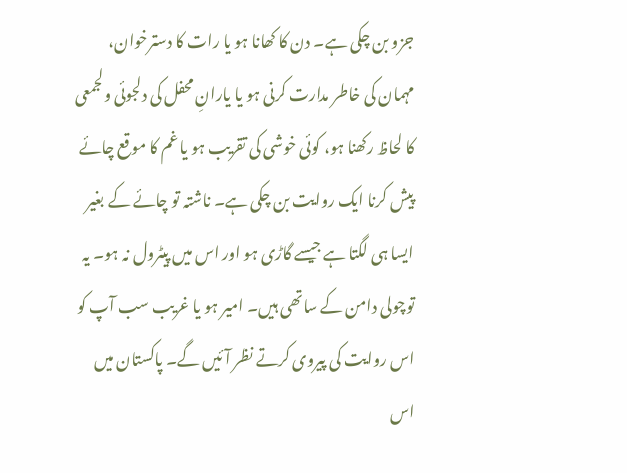جزو بن چکی ہے۔ دن کا کھانا ہو یا رات کا دسترخوان، مہمان کی خاطر مدارت کرنی ہو یا یارانِ محفل کی دلجوئی ولجمعی کا لحاظ رکھنا ہو، کوئی خوشی کی تقریب ہو یا غم کا موقع چائے پیش کرنا ایک روایت بن چکی ہے۔ ناشتہ تو چائے کے بغیر ایسا ہی لگتا ہے جیسے گاڑی ہو اور اس میں پیٹرول نہ ہو۔ یہ توچولی دامن کے ساتھی ہیں۔ امیر ہو یا غریب سب آپ کو اس روایت کی پیروی کرتے نظر آئیں گے۔ پاکستان میں اس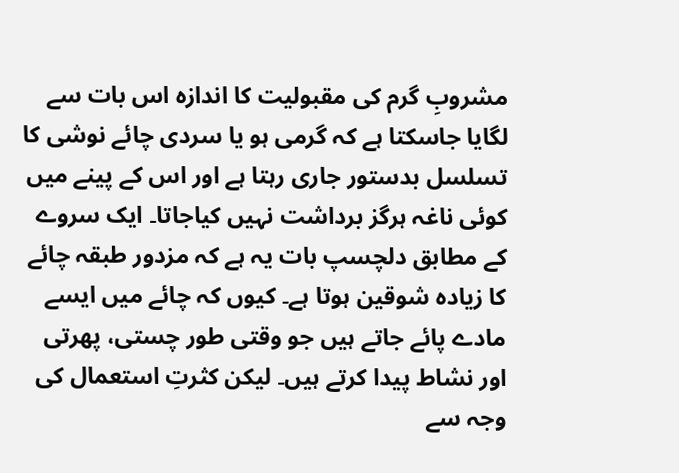مشروبِ گرم کی مقبولیت کا اندازہ اس بات سے لگایا جاسکتا ہے کہ گرمی ہو یا سردی چائے نوشی کا تسلسل بدستور جاری رہتا ہے اور اس کے پینے میں کوئی ناغہ ہرگز برداشت نہیں کیاجاتا۔ ایک سروے کے مطابق دلچسپ بات یہ ہے کہ مزدور طبقہ چائے کا زیادہ شوقین ہوتا ہے۔ کیوں کہ چائے میں ایسے مادے پائے جاتے ہیں جو وقتی طور چستی، پھرتی اور نشاط پیدا کرتے ہیں۔ لیکن کثرتِ استعمال کی وجہ سے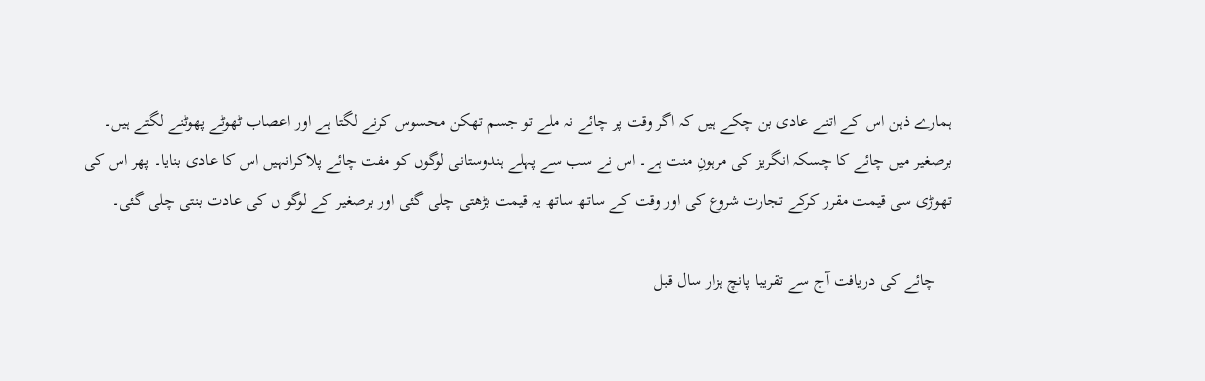ہمارے ذہن اس کے اتنے عادی بن چکے ہیں کہ اگر وقت پر چائے نہ ملے تو جسم تھکن محسوس کرنے لگتا ہے اور اعصاب ٹھوٹے پھوٹنے لگتے ہیں۔ برصغیر میں چائے کا چسکہ انگریز کی مرہونِ منت ہے۔ اس نے سب سے پہلے ہندوستانی لوگوں کو مفت چائے پلاکرانہیں اس کا عادی بنایا۔ پھر اس کی تھوڑی سی قیمت مقرر کرکے تجارت شروع کی اور وقت کے ساتھ ساتھ یہ قیمت بڑھتی چلی گئی اور برصغیر کے لوگو ں کی عادت بنتی چلی گئی۔

    چائے کی دریافت آج سے تقریبا پانچ ہزار سال قبل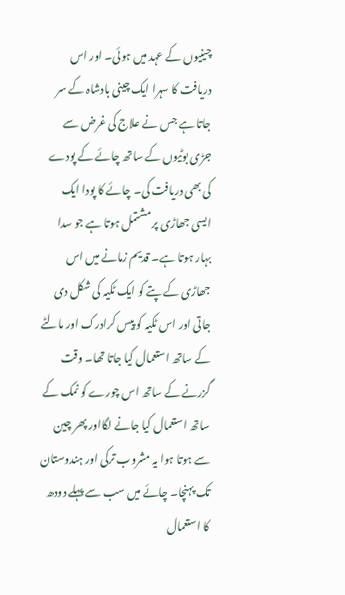چینیوں کے عہد میں ہوئی۔ اور اس دریافت کا سہرا ایک چینی بادشاہ کے سر جاتا ہے جس نے علاج کی غرض سے جڑی بوٹیوں کے ساتھ چائے کے پودے کی بھی دریافت کی۔ چائے کا پودا ایک ایسی جھاڑی پر مشتمل ہوتا ہے جو سدا بہار ہوتا ہے۔ قدیم زمانے میں اس جھاڑی کے پتے کو ایک ٹکیہ کی شکل دی جاتی اور اس ٹکیہ کو پیس کرادرک اور مالٹے کے ساتھ استعمال کیا جاتا تھا۔ وقت گزرنے کے ساتھ اس چورے کو نمک کے ساتھ استعمال کیا جانے لگااور پھر چین سے ہوتا ہوا یہ مشروب ترکی اور ہندوستان تک پہنچا۔ چائے میں سب سے پہلے دودھ کا استعمال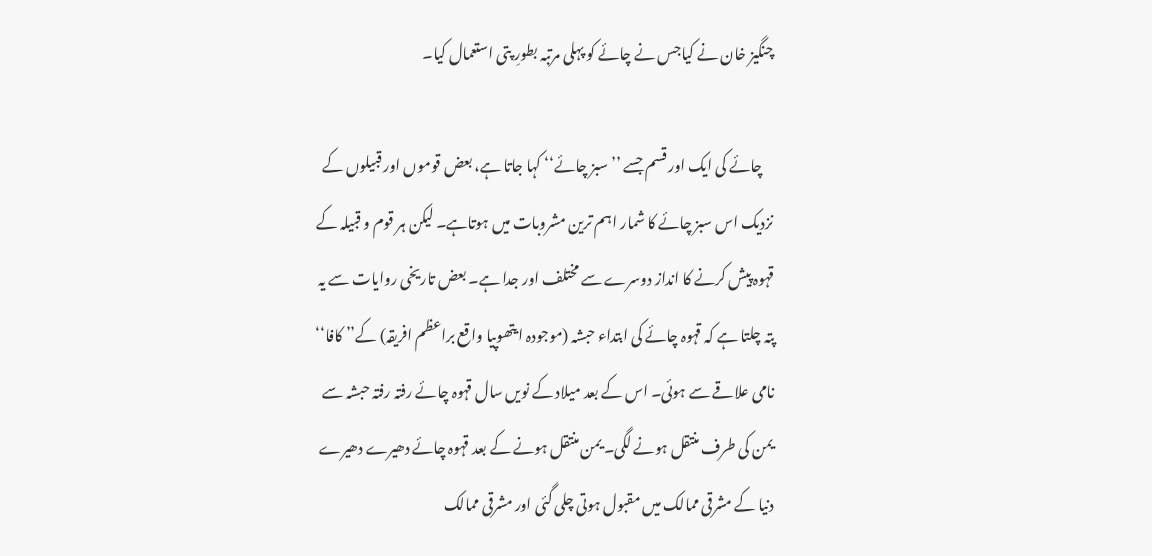چنگیز خان نے کیاجس نے چائے کو پہلی مرتبہ بطورِ پتی استعمال کیا۔

    چائے کی ایک اور قسم جسے ’’سبز چائے‘‘ کہا جاتا ہے، بعض قوموں اور قبیلوں کے نزدیک اس سبز چائے کا شمار اہم ترین مشروبات میں ہوتاہے۔ لیکن ہر قوم و قبیلہ کے قہوہ پیش کرنے کا انداز دوسرے سے مختلف اور جدا ہے۔ بعض تاریخی روایات سے یہ پتہ چلتا ہے کہ قہوہ چائے کی ابتداء حبشہ (موجودہ ایتھوپیا واقع براعظم افریقہ) کے’’ کافا‘‘ نامی علاقے سے ہوئی۔ اس کے بعد میلاد کے نویں سال قہوہ چائے رفتہ رفتہ حبشہ سے یمن کی طرف منتقل ہونے لگی۔ یمن منتقل ہونے کے بعد قہوہ چائے دھیرے دھیرے دنیا کے مشرقی ممالک میں مقبول ہوتی چلی گئی اور مشرقی ممالک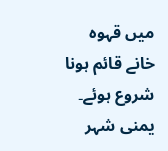میں قہوہ خانے قائم ہونا شروع ہوئے۔ یمنی شہر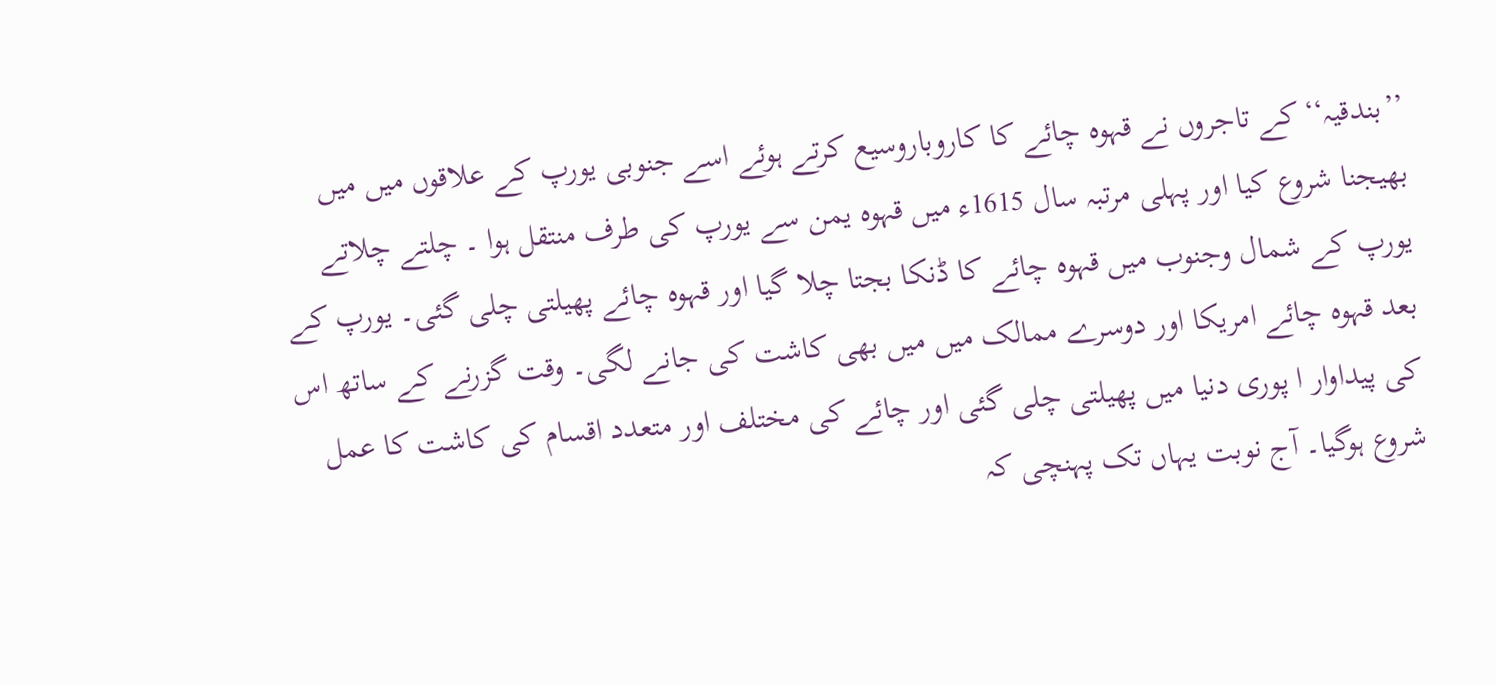’’بندقیہ‘‘ کے تاجروں نے قہوہ چائے کا کاروباروسیع کرتے ہوئے اسے جنوبی یورپ کے علاقوں میں میں بھیجنا شروع کیا اور پہلی مرتبہ سال 1615ء میں قہوہ یمن سے یورپ کی طرف منتقل ہوا ۔ چلتے چلاتے یورپ کے شمال وجنوب میں قہوہ چائے کا ڈنکا بجتا چلا گیا اور قہوہ چائے پھیلتی چلی گئی۔ یورپ کے بعد قہوہ چائے امریکا اور دوسرے ممالک میں میں بھی کاشت کی جانے لگی۔ وقت گزرنے کے ساتھ اس کی پیداوار ا پوری دنیا میں پھیلتی چلی گئی اور چائے کی مختلف اور متعدد اقسام کی کاشت کا عمل شروع ہوگیا۔ آج نوبت یہاں تک پہنچی کہ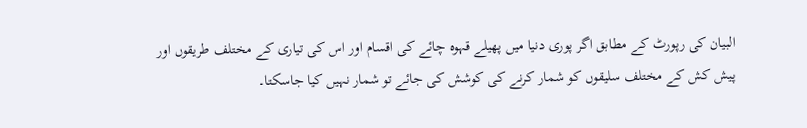البیان کی رپورٹ کے مطابق اگر پوری دنیا میں پھیلے قہوہ چائے کی اقسام اور اس کی تیاری کے مختلف طریقوں اور پیش کش کے مختلف سلیقوں کو شمار کرنے کی کوشش کی جائے تو شمار نہیں کیا جاسکتا۔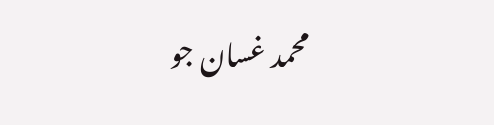محمد غسان جو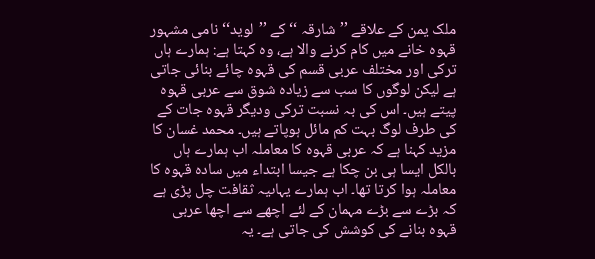ملک یمن کے علاقے ’’شارقہ ‘‘ کے ’’لوید‘‘ نامی مشہور قہوہ خانے میں کام کرنے والا ہے، وہ کہتا ہے: ہمارے ہاں ترکی اور مختلف عربی قسم کی قہوہ چائے بنائی جاتی ہے لیکن لوگوں کا سب سے زیادہ شوق سے عربی قہوہ پیتے ہیں۔ اس کی بہ نسبت ترکی ودیگر قہوہ جات کے کی طرف لوگ بہت کم مائل ہوپاتے ہیں۔ محمد غسان کا مزید کہنا ہے کہ عربی قہوہ کا معاملہ اب ہمارے ہاں بالکل ایسا ہی بن چکا ہے جیسا ابتداء میں سادہ قہوہ کا معاملہ ہوا کرتا تھا۔ اب ہمارے یہاںیہ ثقافت چل پڑی ہے کہ بڑے سے بڑے مہمان کے لئے اچھے سے اچھا عربی قہوہ بنانے کی کوشش کی جاتی ہے۔ یہ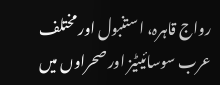رواج قاہرہ، استنبول اور مختلف عرب سوسائیٹیز اور صحراوں میں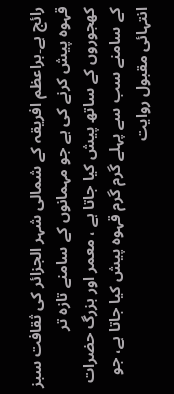رائج ہے۔براعظم افریقہ کے شمالی شہر الجزائر کی ثقافت سبز قہوہ پیش کرنے کی ہے جو مہمانوں کے سامنے تازہ تر کھجوروں کے ساتھ پیش کیا جاتا ہے ، معمر اور بزرگ حضرات کے سامنے سب سے پہلے گرم گرم قہوہ پیش کیا جاتا ہے، جو انتہائی مقبول روایت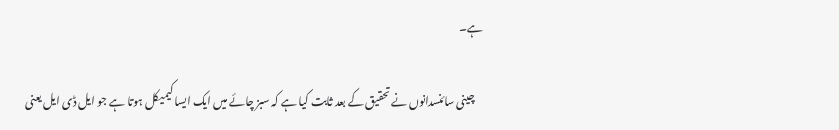ہے۔

    چینی سائنسدانوں نے تحقیق کے بعد ثابت کیا ہے کہ سبز چائے میں ایک ایسا کیمیکل ہوتا ہے جو ایل ڈی ایل یعنی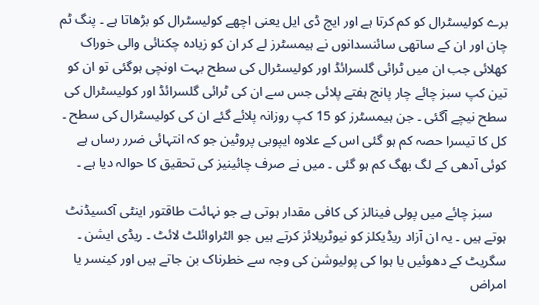برے کولیسٹرال کو کم کرتا ہے اور ایچ ڈی ایل یعنی اچھے کولیسٹرال کو بڑھاتا ہے ۔ پنگ ٹم چان اور ان کے ساتھی سائنسدانوں نے ہیمسٹرز لے کر ان کو زیادہ چکنائی والی خوراک کھلائی جب ان میں ٹرائی گلسرائڈ اور کولیسٹرال کی سطح بہت اونچی ہوگئی تو ان کو تین کپ سبز چائے چار پانچ ہفتے پلائی جس سے ان کی ٹرائی گلسرائڈ اور کولیسٹرال کی سطح نیچے آگئی ۔ جن ہیمسٹرز کو 15 کپ روزانہ پلائے گئے ان کی کولیسٹرال کی سطح ۔ کل کا تیسرا حصہ کم ہو گئی اس کے علاوہ ایپوبی پروٹین جو کہ انتہائی ضرر رساں ہے کوئی آدھی کے لگ بھگ کم ہو گئی ۔ میں نے صرف چائینیز کی تحقیق کا حوالہ دیا ہے ۔

    سبز چائے میں پولی فینالز کی کافی مقدار ہوتی ہے جو نہائت طاقتور اینٹی آکسیڈنٹ ہوتے ہیں ۔ یہ ان آزاد ریڈیکلز کو نیوٹریلائز کرتے ہیں جو الٹراوائلٹ لائٹ ۔ ریڈی ایشن ۔ سگریٹ کے دھوئیں یا ہوا کی پولیوشن کی وجہ سے خطرناک بن جاتے ہیں اور کینسر یا امراض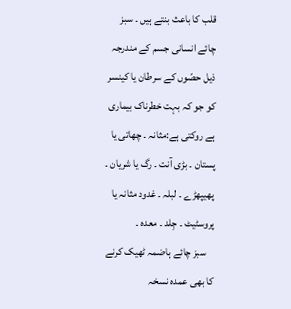قلب کا باعث بنتے ہیں ۔ سبز چائے انسانی جسم کے مندرجہ ذیل حصّوں کے سرطان یا کینسر کو جو کہ بہت خطرناک بیماری ہے روکتی ہے:مثانہ ۔ چھاتی یا پستان ۔ بڑی آنت ۔ رگ یا شریان ۔ پھیپھڑے ۔ لبلہ ۔ غدود مثانہ یا پروسٹیٹ ۔ جِلد ۔ معدہ ۔
    سبز چائے ہاضمہ ٹھیک کرنے کا بھی عمدہ نسخہ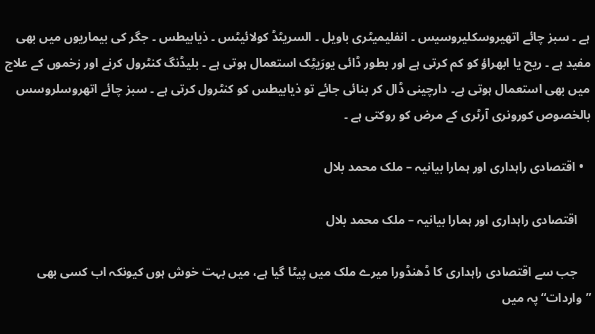ہے ۔ سبز چائے اتھیروسکلیروسیس ۔ انفلیمیٹری باویل ۔ السریٹڈ کولائیٹس ۔ ذیابیطس ۔ جگر کی بیماریوں میں بھی مفید ہے ۔ ریح یا ابھراؤ کو کم کرتی ہے اور بطور ڈائی یورَیٹِک استعمال ہوتی ہے ۔ بلیڈنگ کنٹرول کرنے اور زخموں کے علاج میں بھی استعمال ہوتی ہے۔ دارچینی ڈال کر بنائی جائے تو ذیابیطس کو کنٹرول کرتی ہے ۔ سبز چائے اتھروسلروسس بالخصوص کورونری آرٹری کے مرض کو روکتی ہے ۔

  • اقتصادی راہداری اور ہمارا بیانیہ – ملک محمد بلال

    اقتصادی راہداری اور ہمارا بیانیہ – ملک محمد بلال

    جب سے اقتصادی راہداری کا ڈھنڈورا میرے ملک میں پیٹا گیا ہے، میں بہت خوش ہوں کیونکہ اب کسی بھی ”واردات“ پہ میں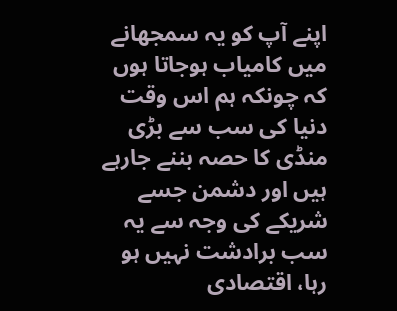اپنے آپ کو یہ سمجھانے میں کامیاب ہوجاتا ہوں کہ چونکہ ہم اس وقت دنیا کی سب سے بڑی منڈی کا حصہ بننے جارہے ہیں اور دشمن جسے شریکے کی وجہ سے یہ سب برادشت نہیں ہو رہا، اقتصادی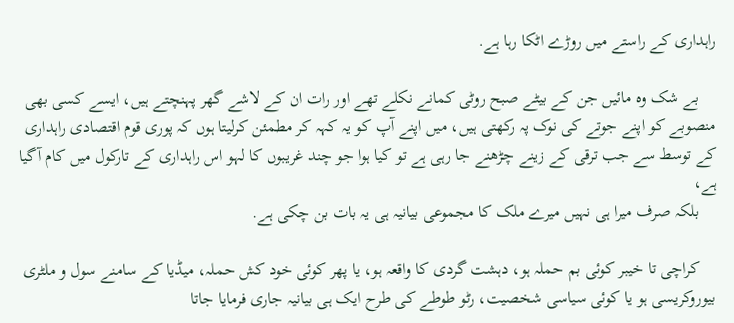راہداری کے راستے میں روڑے اٹکا رہا ہے.

    بے شک وہ مائیں جن کے بیٹے صبح روٹی کمانے نکلے تھے اور رات ان کے لاشے گھر پہنچتے ہیں، ایسے کسی بھی منصوبے کو اپنے جوتے کی نوک پہ رکھتی ہیں، میں اپنے آپ کو یہ کہہ کر مطمئن کرلیتا ہوں کہ پوری قوم اقتصادی راہداری کے توسط سے جب ترقی کے زینے چڑھنے جا رہی ہے تو کیا ہوا جو چند غریبوں کا لہو اس راہداری کے تارکول میں کام آگیا ہے،
    بلکہ صرف میرا ہی نہیں میرے ملک کا مجموعی بیانیہ ہی یہ بات بن چکی ہے.

    کراچی تا خیبر کوئی بم حملہ ہو، دہشت گردی کا واقعہ ہو، یا پھر کوئی خود کش حملہ، میڈیا کے سامنے سول و ملٹری بیوروکریسی ہو یا کوئی سیاسی شخصیت، رٹو طوطے کی طرح ایک ہی بیانیہ جاری فرمایا جاتا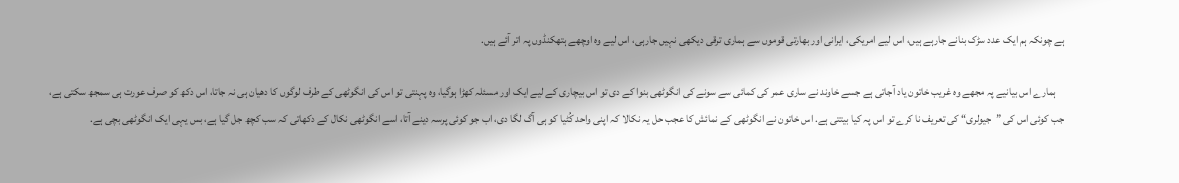ہے چونکہ ہم ایک عدد سڑک بنانے جارہے ہیں، اس لیے امریکی، ایرانی اور بھارتی قوموں سے ہماری ترقی دیکھی نہیں جارہی، اس لیے وہ اوچھے ہتھکنڈوں پہ اتر آئے ہیں.

    ہمارے اس بیانیے پہ مجھے وہ غریب خاتون یاد آجاتی ہے جسے خاوند نے ساری عمر کی کمائی سے سونے کی انگوٹھی بنوا کے دی تو اس بیچاری کے لیے ایک اور مسئلہ کھڑا ہوگیا، وہ پہنتی تو اس کی انگوٹھی کے طرف لوگوں کا دھیان ہی نہ جاتا، اس دکھ کو صرف عورت ہی سمجھ سکتی ہے، جب کوئی اس کی ”جیولری“ کی تعریف نا کرے تو اس پہ کیا بیتتی ہے. اس خاتون نے انگوٹھی کے نمائش کا عجب حل یہ نکالا کہ اپنی واحد کُٹیا کو ہی آگ لگا دی، اب جو کوئی پرسہ دینے آتا، اسے انگوٹھی نکال کے دکھاتی کہ سب کچھ جل گیا ہے، بس یہی ایک انگوٹھی بچی ہے.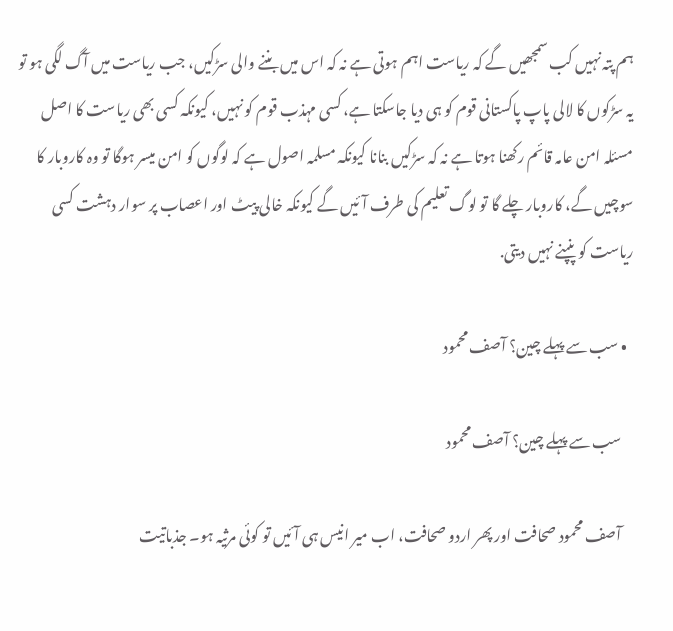ہم پتہ نہیں کب سمجھیں گے کہ ریاست اہم ہوتی ہے نہ کہ اس میں بننے والی سڑکیں، جب ریاست میں آگ لگی ہو تو یہ سڑکوں کا لالی پاپ پاکستانی قوم کو ہی دیا جاسکتا ہے، کسی مہذب قوم کو نہیں، کیونکہ کسی بھی ریاست کا اصل مسئلہ امن عامہ قائم رکھنا ہوتا ہے نہ کہ سڑکیں بنانا کیونکہ مسلمہ اصول ہے کہ لوگوں کو امن میسر ہوگا تو وہ کاروبار کا سوچیں گے، کاروبار چلے گا تو لوگ تعلیم کی طرف آئیں گے کیونکہ خالی پیٹ اور اعصاب پر سوار دہشت کسی ریاست کو پنپنے نہیں دیتی.

  • سب سے پہلے چین؟ آصف محمود

    سب سے پہلے چین؟ آصف محمود

    آصف محمود صحافت اور پھر اردو صحافت، اب میر انیس ہی آئیں تو کوئی مرثیہ ہو۔ جذباتیت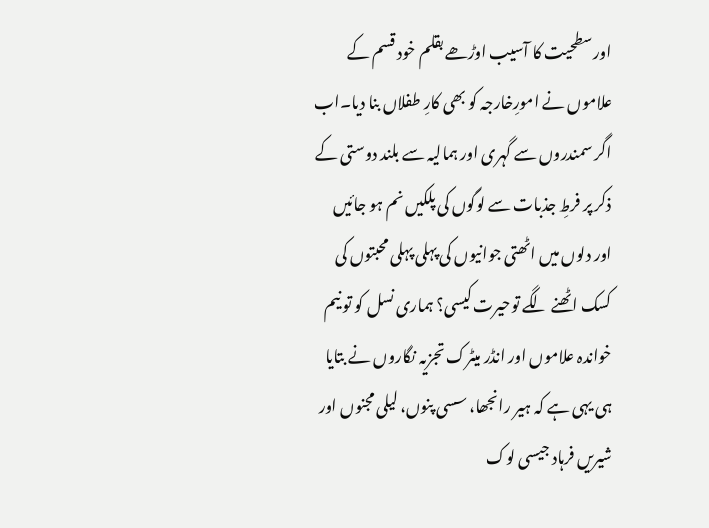اور سطحیت کا آسیب اوڑھے بقلم خود قسم کے علاموں نے امورِخارجہ کو بھی کارِ طفلاں بنا دیا۔اب اگر سمندروں سے گہری اور ہمالیہ سے بلند دوستی کے ذکر پر فرطِ جذبات سے لوگوں کی پلکیں نم ہو جائیں اور دلوں میں اٹھتی جوانیوں کی پہلی پہلی محبتوں کی کسک اٹھنے لگے توحیرت کیسی؟ ہماری نسل کو تو نیم خواندہ علاموں اور انڈر میٹرک تجزیہ نگاروں نے بتایا ہی یہی ہے کہ ہیر رانجھا، سسی پنوں، لیلی مجنوں اور شیریں فرہاد جیسی لوک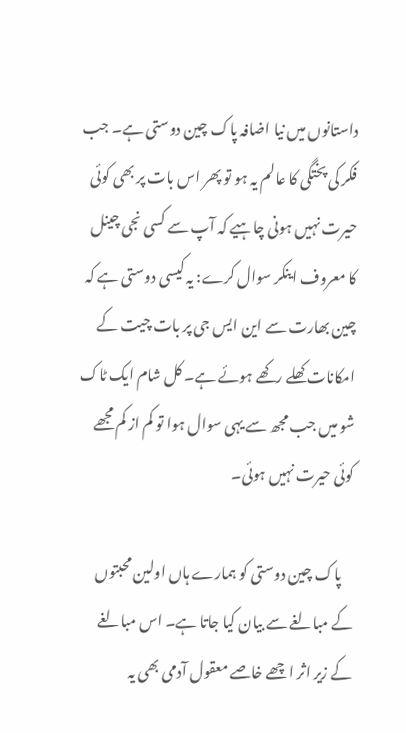داستانوں میں نیا اضافہ پاک چین دوستی ہے۔ جب فکر کی پختگی کا عالم یہ ہو تو پھر اس بات پر بھی کوئی حیرت نہیں ہونی چاہیے کہ آپ سے کسی نجی چینل کا معروف اینکر سوال کرے: یہ کیسی دوستی ہے کہ چین بھارت سے این ایس جی پر بات چیت کے امکانات کھلے رکھے ہوئے ہے۔ کل شام ایک ٹاک شو میں جب مجھ سے یہی سوال ہوا تو کم از کم مجھے کوئی حیرت نہیں ہوئی۔

    پاک چین دوستی کو ہمارے ہاں اولین محبتوں کے مبالغے سے بیان کیا جاتا ہے۔ اس مبالغے کے زیر اثر اچھے خاصے معقول آدمی بھی یہ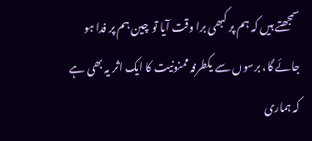سمجھتے ہیں کہ ہم پر کبھی برا وقت آیا تو چین ہم پر فدا ہو جائے گا، برسوں سے یکطرفہ ممنونیت کا ایک اثر یہ بھی ہے کہ ہماری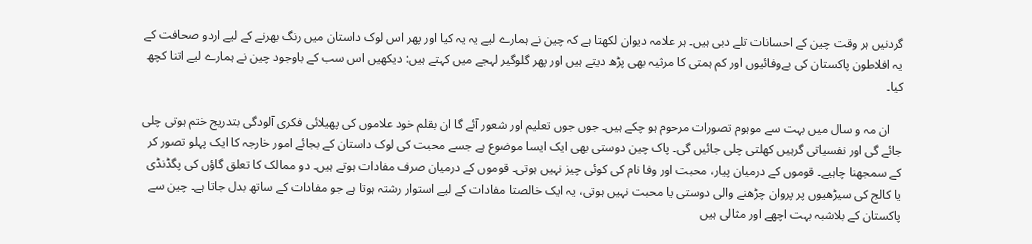گردنیں ہر وقت چین کے احسانات تلے دبی ہیں۔ ہر علامہ دیوان لکھتا ہے کہ چین نے ہمارے لیے یہ یہ کیا اور پھر اس لوک داستان میں رنگ بھرنے کے لیے اردو صحافت کے یہ افلاطون پاکستان کی بےوفائیوں اور کم ہمتی کا مرثیہ بھی پڑھ دیتے ہیں اور پھر گلوگیر لہجے میں کہتے ہیں: دیکھیں اس سب کے باوجود چین نے ہمارے لیے اتنا کچھ کیا۔

    ان مہ و سال میں بہت سے موہوم تصورات مرحوم ہو چکے ہیں۔ جوں جوں تعلیم اور شعور آئے گا ان بقلم خود علاموں کی پھیلائی فکری آلودگی بتدریج ختم ہوتی چلی جائے گی اور نفسیاتی گرہیں کھلتی چلی جائیں گی۔ پاک چین دوستی بھی ایک ایسا موضوع ہے جسے محبت کی لوک داستان کے بجائے امور خارجہ کا ایک پہلو تصور کر کے سمجھنا چاہیے۔ قوموں کے درمیان پیار، محبت اور وفا نام کی کوئی چیز نہیں ہوتی۔ قوموں کے درمیان صرف مفادات ہوتے ہیں۔ دو ممالک کا تعلق گاؤں کی پگڈنڈی یا کالج کی سیڑھیوں پر پروان چڑھنے والی دوستی یا محبت نہیں ہوتی، یہ ایک خالصتا مفادات کے لیے استوار رشتہ ہوتا ہے جو مفادات کے ساتھ بدل جاتا ہے۔ چین سے پاکستان کے بلاشبہ بہت اچھے اور مثالی ہیں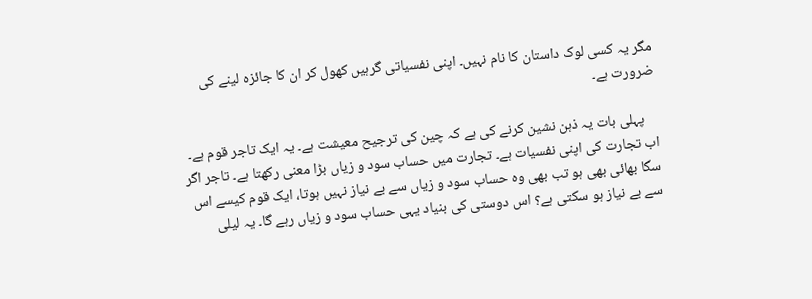مگر یہ کسی لوک داستان کا نام نہیں۔ اپنی نفسیاتی گرہیں کھول کر ان کا جائزہ لینے کی ضرورت ہے۔

    پہلی بات یہ ذہن نشین کرنے کی ہے کہ چین کی ترجیح معیشت ہے۔ یہ ایک تاجر قوم ہے۔ اب تجارت کی اپنی نفسیات ہے۔ تجارت میں حساب سود و زیاں بڑا معنی رکھتا ہے۔ تاجر اگر سگا بھائی بھی ہو تب بھی وہ حساب سود و زیاں سے بے نیاز نہیں ہوتا، ایک قوم کیسے اس سے بے نیاز ہو سکتی ہے؟ اس دوستی کی بنیاد یہی حساب سود و زیاں رہے گا۔ یہ لیلی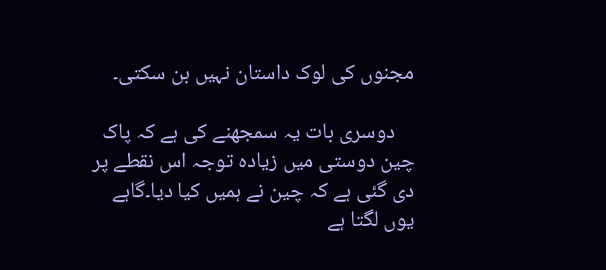مجنوں کی لوک داستان نہیں بن سکتی۔

    دوسری بات یہ سمجھنے کی ہے کہ پاک چین دوستی میں زیادہ توجہ اس نقطے پر دی گئی ہے کہ چین نے ہمیں کیا دیا۔گاہے یوں لگتا ہے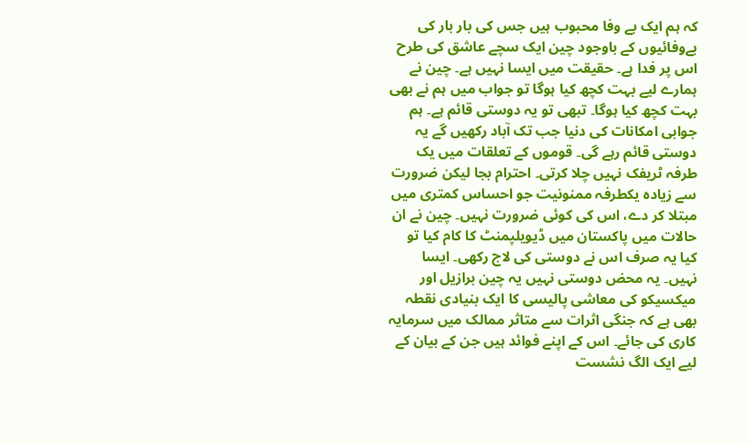کہ ہم ایک بے وفا محبوب ہیں جس کی بار بار کی بےوفائیوں کے باوجود چین ایک سچے عاشق کی طرح اس پر فدا ہے۔ حقیقت میں ایسا نہیں ہے۔ چین نے ہمارے لیے بہت کچھ کیا ہوگا تو جواب میں ہم نے بھی بہت کچھ کیا ہوگا۔ تبھی تو یہ دوستی قائم ہے۔ ہم جوابی امکانات کی دنیا جب تک آباد رکھیں گے یہ دوستی قائم رہے گی۔ قوموں کے تعلقات میں یک طرفہ ٹریفک نہیں چلا کرتی۔ احترام بجا لیکن ضرورت سے زیادہ یکطرفہ ممنونیت جو احساس کمتری میں مبتلا کر دے، اس کی کوئی ضرورت نہیں۔ چین نے ان حالات میں پاکستان میں ڈیویلپمنٹ کا کام کیا تو کیا یہ صرف اس نے دوستی کی لاج رکھی۔ ایسا نہیں۔ یہ محض دوستی نہیں یہ چین برازیل اور میکسیکو کی معاشی پالیسی کا ایک بنیادی نقطہ بھی ہے کہ جنگی اثرات سے متاثر ممالک میں سرمایہ کاری کی جائے۔ اس کے اپنے فوائد ہیں جن کے بیان کے لیے ایک الگ نشست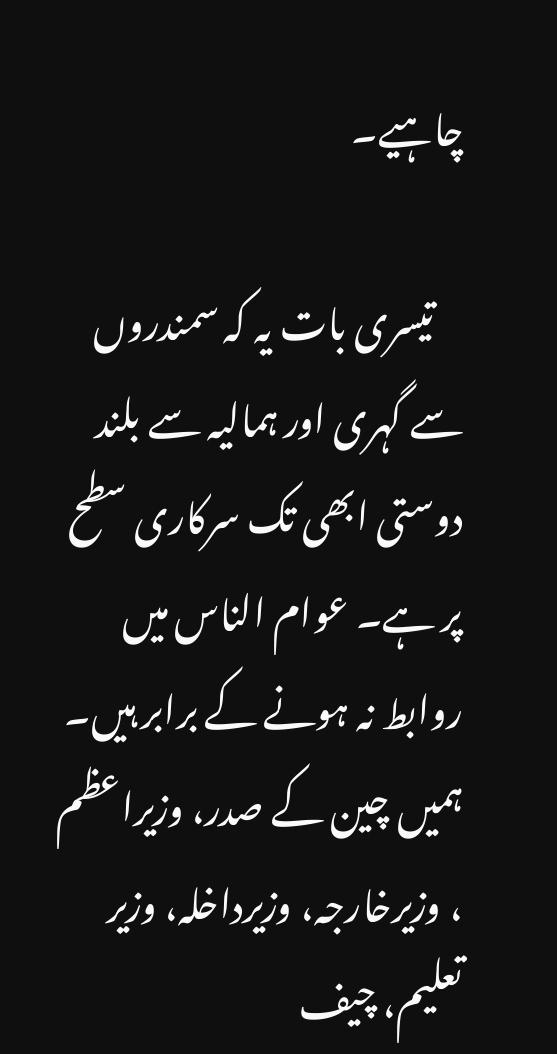چاہیے۔

    تیسری بات یہ کہ سمندروں سے گہری اور ہمالیہ سے بلند دوستی ابھی تک سرکاری سطح پر ہے۔ عوام الناس میں روابط نہ ہونے کے برابر ہیں۔ ہمیں چین کے صدر، وزیراعظم ، وزیرخارجہ، وزیرداخلہ، وزیر تعلیم، چیف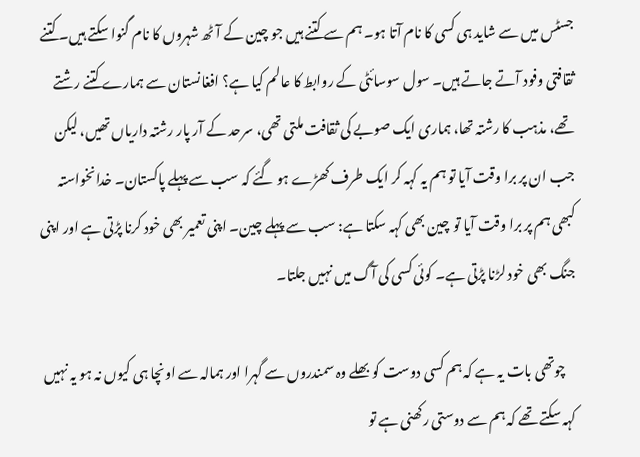جسٹس میں سے شاید ہی کسی کا نام آتا ہو۔ ہم سے کتنے ہیں جو چین کے آٹھ شہروں کا نام گنوا سکتے ہیں۔ کتنے ثقافتی وفود آتے جاتے ہیں۔ سول سوسائٹی کے روابط کا عالم کیا ہے؟ افغانستان سے ہمارے کتنے رشتے تھے، مذہب کا رشتہ تھا، ہماری ایک صوبے کی ثقافت ملتی تھی، سرحد کے آر پار رشتہ داریاں تھیں، لیکن جب ان پر برا وقت آیا تو ہم یہ کہہ کر ایک طرف کھڑے ہو گئے کہ سب سے پہلے پاکستان۔ خدانخواستہ کبھی ہم پر برا وقت آیا تو چین بھی کہہ سکتا ہے: سب سے پہلے چین۔ اپنی تعمیر بھی خود کرنا پڑتی ہے اور اپنی جنگ بھی خود لڑنا پڑتی ہے۔ کوئی کسی کی آگ میں نہیں جلتا۔

    چوتھی بات یہ ہے کہ ہم کسی دوست کو بھلے وہ سمندروں سے گہرا اور ہمالہ سے اونچا ہی کیوں نہ ہو یہ نہیں کہہ سکتے تھے کہ ہم سے دوستی رکھنی ہے تو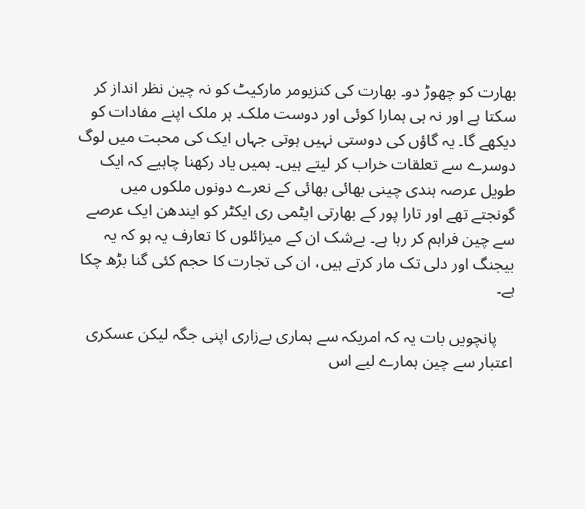بھارت کو چھوڑ دو۔ بھارت کی کنزیومر مارکیٹ کو نہ چین نظر انداز کر سکتا ہے اور نہ ہی ہمارا کوئی اور دوست ملک۔ ہر ملک اپنے مفادات کو دیکھے گا۔ یہ گاؤں کی دوستی نہیں ہوتی جہاں ایک کی محبت میں لوگ دوسرے سے تعلقات خراب کر لیتے ہیں۔ ہمیں یاد رکھنا چاہیے کہ ایک طویل عرصہ ہندی چینی بھائی بھائی کے نعرے دونوں ملکوں میں گونجتے تھے اور تارا پور کے بھارتی ایٹمی ری ایکٹر کو ایندھن ایک عرصے سے چین فراہم کر رہا ہے۔ بےشک ان کے میزائلوں کا تعارف یہ ہو کہ یہ بیجنگ اور دلی تک مار کرتے ہیں، ان کی تجارت کا حجم کئی گنا بڑھ چکا ہے۔

    پانچویں بات یہ کہ امریکہ سے ہماری بےزاری اپنی جگہ لیکن عسکری اعتبار سے چین ہمارے لیے اس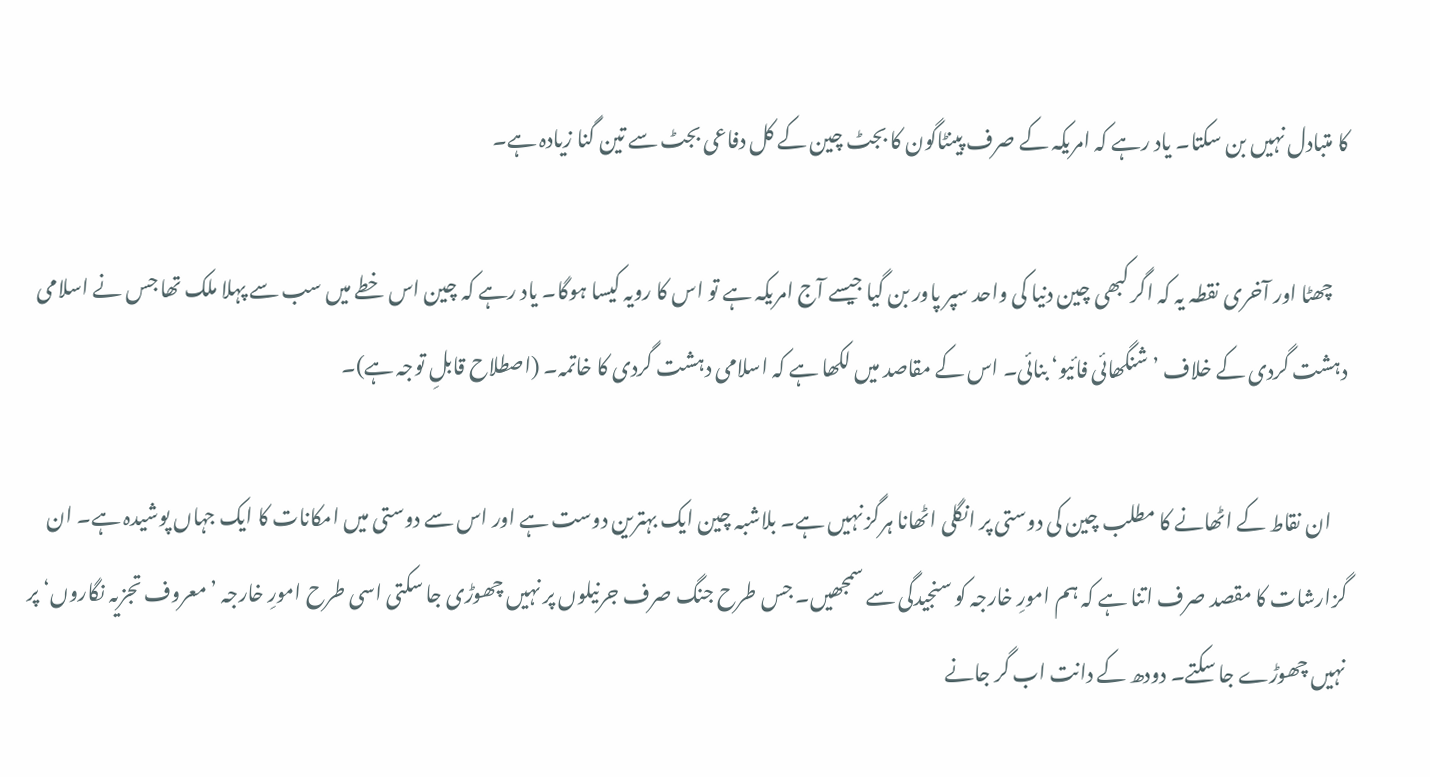کا متبادل نہیں بن سکتا۔ یاد رہے کہ امریکہ کے صرف پینٹاگون کا بجٹ چین کے کل دفاعی بجٹ سے تین گنا زیادہ ہے۔

    چھٹا اور آخری نقطہ یہ کہ اگر کبھی چین دنیا کی واحد سپر پاور بن گیا جیسے آج امریکہ ہے تو اس کا رویہ کیسا ہوگا۔ یاد رہے کہ چین اس خطے میں سب سے پہلا ملک تھا جس نے اسلامی دہشت گردی کے خلاف ’ شنگھائی فائیو‘ بنائی۔ اس کے مقاصد میں لکھا ہے کہ اسلامی دہشت گردی کا خاتمہ۔ (اصطلاح قابلِ توجہ ہے)۔

    ان نقاط کے اٹھانے کا مطلب چین کی دوستی پر انگلی اٹھانا ہرگز نہیں ہے۔ بلاشبہ چین ایک بہترین دوست ہے اور اس سے دوستی میں امکانات کا ایک جہاں پوشیدہ ہے۔ ان گزارشات کا مقصد صرف اتنا ہے کہ ہم امورِ خارجہ کو سنجیدگی سے سمجھیں۔ جس طرح جنگ صرف جرنیلوں پر نہیں چھوڑی جا سکتی اسی طرح امورِ خارجہ ’ معروف تجزیہ نگاروں‘ پر نہیں چھوڑے جا سکتے۔ دودھ کے دانت اب گر جانے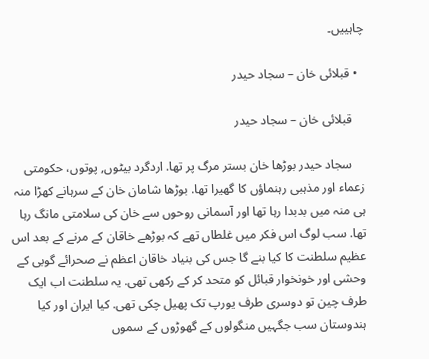چاہییں۔

  • قبلائی خان – سجاد حیدر

    قبلائی خان – سجاد حیدر

    سجاد حیدر بوڑھا خان بستر مرگ پر تھا. اردگرد بیٹوں, پوتوں، حکومتی زعماء اور مذہبی رہنماؤں کا گھیرا تھا. بوڑھا شامان خان کے سرہانے کھڑا منہ ہی منہ میں بدبدا رہا تھا اور آسمانی روحوں سے خان کی سلامتی مانگ رہا تھا. سب لوگ اس فکر میں غلطاں تھے کہ بوڑھے خاقان کے مرنے کے بعد اس عظیم سلطنت کا کیا بنے گا جس کی بنیاد خاقان اعظم نے صحرائے گوبی کے وحشی اور خونخوار قبائل کو متحد کر کے رکھی تھی. یہ سلطنت اب ایک طرف چین تو دوسری طرف یورپ تک پھیل چکی تھی. کیا ایران اور کیا ہندوستان سب جگہیں منگولوں کے گھوڑوں کے سموں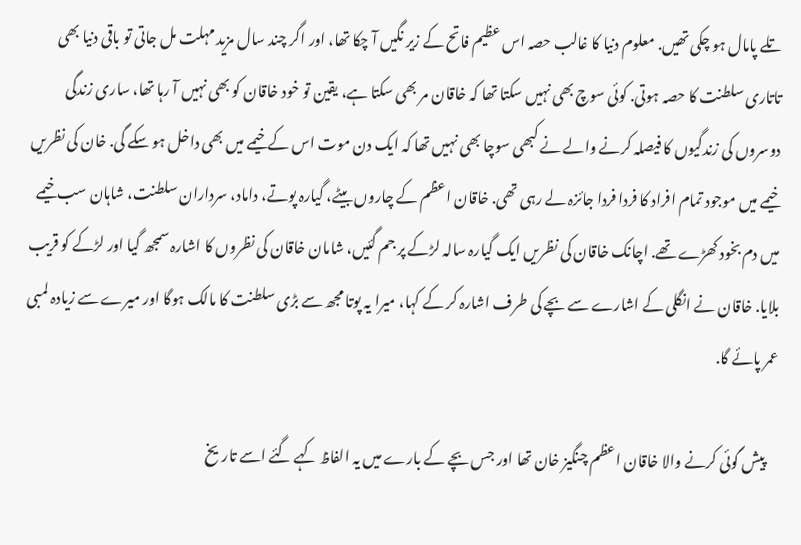تلے پامال ہو چکی تھیں. معلوم دنیا کا غالب حصہ اس عظیم فاتح کے زیر نگیں آ چکا تھا، اور اگر چند سال مزید مہلت مل جاتی تو باقی دنیا بھی تاتاری سلطنت کا حصہ ہوتی. کوئی سوچ بھی نہیں سکتا تھا کہ خاقان مر بھی سکتا ہے، یقین تو خود خاقان کو بھی نہیں آ رہا تھا، ساری زندگی دوسروں کی زندگیوں کا فیصلہ کرنے والے نے کبھی سوچا بھی نہیں تھا کہ ایک دن موت اس کے خیمے میں بھی داخل ہو سکے گی. خان کی نظریں خیمے میں موجود تمام افراد کا فردا فردا جائزہ لے رہی تھی. خاقان اعظم کے چاروں بیٹے، گیارہ پوتے، داماد، سرداران سلطنت، شاہان سب خیمے میں دم بخود کھڑے تھے. اچانک خاقان کی نظریں ایک گیارہ سالہ لڑکے پر جم گئیں، شامان خاقان کی نظروں کا اشارہ سمجھ گیا اور لڑکے کو قریب بلایا. خاقان نے انگلی کے اشارے سے بچے کی طرف اشارہ کر کے کہا، میرا یہ پوتا مجھ سے بڑی سلطنت کا مالک ہوگا اور میرے سے زیادہ لمبی عمر پائے گا.

    پیش گوئی کرنے والا خاقان اعظم چنگیز خان تھا اور جس بچے کے بارے میں یہ الفاظ کہے گئے اسے تاریخ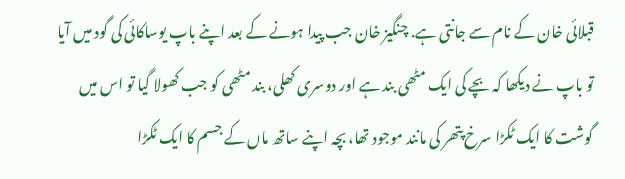قبلائی خان کے نام سے جانتی ہے. چنگیز خان جب پیدا ہونے کے بعد اپنے باپ یوساکائی کی گود میں آیا تو باپ نے دیکھا کہ بچے کی ایک مٹھی بند ہے اور دوسری کھلی، بند مٹھی کو جب کھولا گیا تو اس میں گوشت کا ایک ٹکڑا سرخ پتھر کی مانند موجود تھا، بچہ اپنے ساتھ ماں کے جسم کا ایک ٹکڑا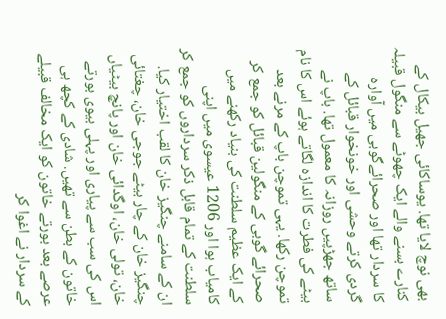بھی نوچ لایا تھا. یوساکائی جھیل بیکال کے کنارے بسنے والے ایک چھوٹے سے منگول قبیلہ کا سردار تھا اور صحرائےگوبی میں آوارہ گردی کرتے وحشی اور خونخوار قبائل کے ساتھ جھڑپیں روزانہ کا معمول تھا. باپ نے بیٹے کی فطرت کا اندازہ لگاتے ہوئے اس کا نام تموچن رکھا. یہی تموچن باپ کے مرنے بعد صحرائے گوبی کے منگولین قبائل کو جمع کر کے ایک عظیم سلطنت کی بنیاد رکھنے میں کامیاب ہوا اور 1206 عیسوی میں اپنی سلطنت کے تمام قابل ذکر سرداروں کو جمع کر ان کے سامنے چنگیز خان کا لقب اختیار کیا. چنگیز خان کے چار بیٹے جوجی خان، چغتائی خان، تولی خان، اوگدائی خان اور پانچ بیٹیاں اس کی سب سے پیاری اور پہلی بیوی بورتے خاتون کے بطن سے تھیں. شادی کے کچھ ہی عرصے بعد بورتے خاتون کو ایک مخالف قبیلے کے سردار نے اغوا کر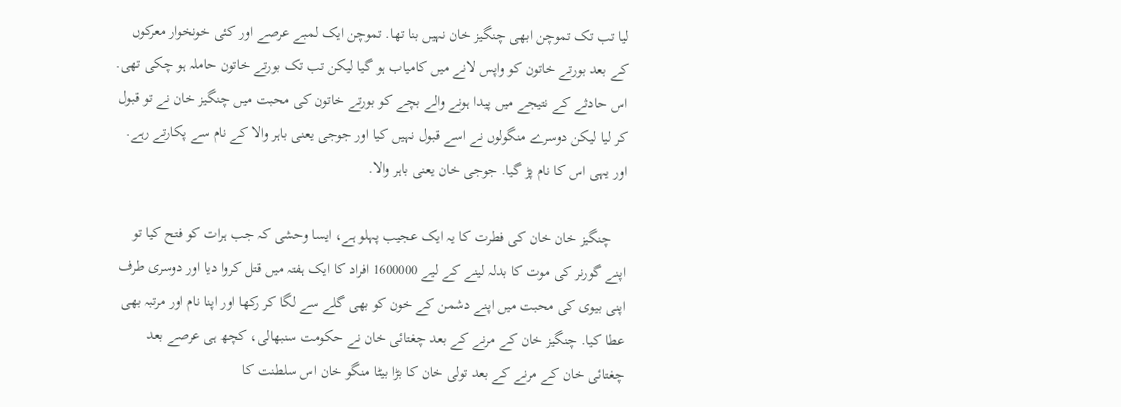لیا تب تک تموچن ابھی چنگیز خان نہیں بنا تھا. تموچن ایک لمبے عرصے اور کئی خونخوار معرکوں کے بعد بورتے خاتون کو واپس لانے میں کامیاب ہو گیا لیکن تب تک بورتے خاتون حاملہ ہو چکی تھی. اس حادثے کے نتیجے میں پیدا ہونے والے بچے کو بورتے خاتون کی محبت میں چنگیز خان نے تو قبول کر لیا لیکن دوسرے منگولوں نے اسے قبول نہیں کیا اور جوجی یعنی باہر والا کے نام سے پکارتے رہے. اور یہی اس کا نام پڑ گیا. جوجی خان یعنی باہر والا.

    چنگیز خان خان کی فطرت کا یہ ایک عجیب پہلو ہے، ایسا وحشی کہ جب ہرات کو فتح کیا تو اپنے گورنر کی موت کا بدلہ لینے کے لیے 1600000 افراد کا ایک ہفتہ میں قتل کروا دیا اور دوسری طرف اپنی بیوی کی محبت میں اپنے دشمن کے خون کو بھی گلے سے لگا کر رکھا اور اپنا نام اور مرتبہ بھی عطا کیا. چنگیز خان کے مرنے کے بعد چغتائی خان نے حکومت سنبھالی، کچھ ہی عرصے بعد چغتائی خان کے مرنے کے بعد تولی خان کا بڑا بیٹا منگو خان اس سلطنت کا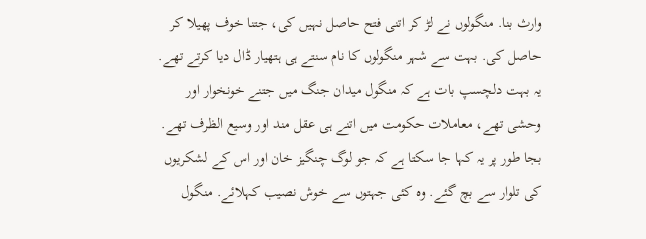وارث بنا. منگولوں نے لڑ کر اتنی فتح حاصل نہیں کی، جتنا خوف پھیلا کر حاصل کی. بہت سے شہر منگولوں کا نام سنتے ہی ہتھیار ڈال دیا کرتے تھے. یہ بہت دلچسپ بات ہے کہ منگول میدان جنگ میں جتنے خونخوار اور وحشی تھے، معاملات حکومت میں اتنے ہی عقل مند اور وسیع الظرف تھے. بجا طور پر یہ کہا جا سکتا ہے کہ جو لوگ چنگیز خان اور اس کے لشکریوں کی تلوار سے بچ گئے. وہ کئی جہتوں سے خوش نصیب کہلائے. منگول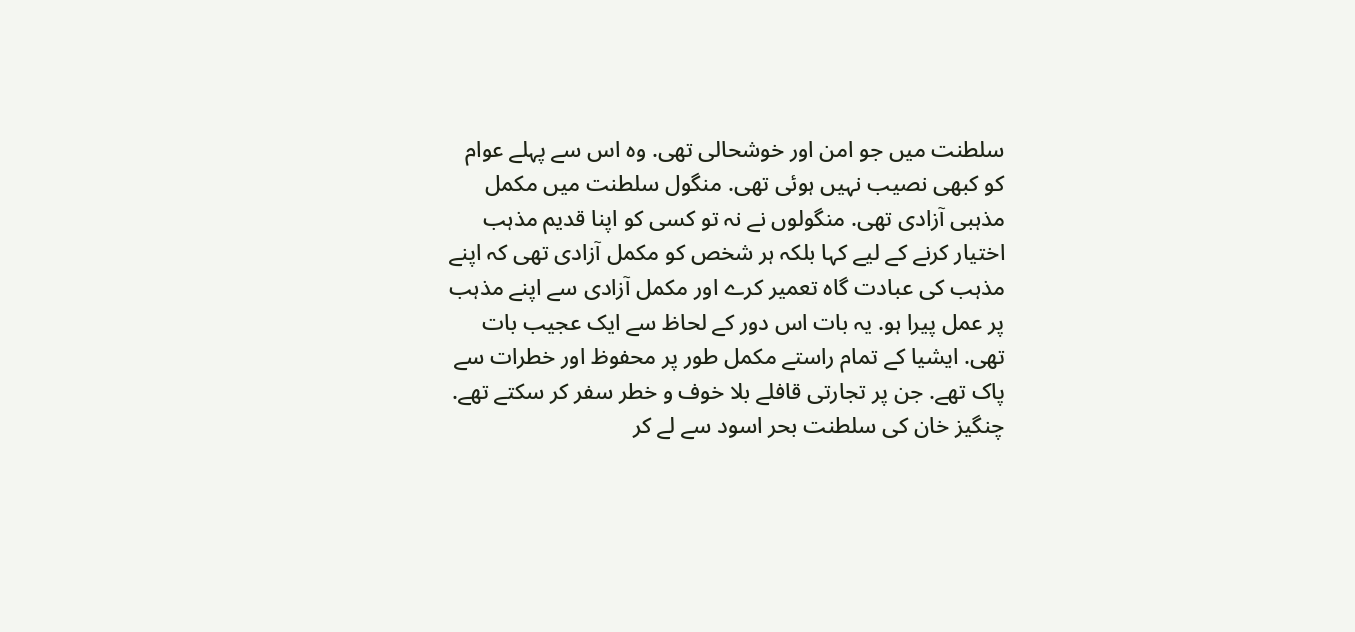سلطنت میں جو امن اور خوشحالی تھی. وہ اس سے پہلے عوام کو کبھی نصیب نہیں ہوئی تھی. منگول سلطنت میں مکمل مذہبی آزادی تھی. منگولوں نے نہ تو کسی کو اپنا قدیم مذہب اختیار کرنے کے لیے کہا بلکہ ہر شخص کو مکمل آزادی تھی کہ اپنے مذہب کی عبادت گاہ تعمیر کرے اور مکمل آزادی سے اپنے مذہب پر عمل پیرا ہو. یہ بات اس دور کے لحاظ سے ایک عجیب بات تھی. ایشیا کے تمام راستے مکمل طور پر محفوظ اور خطرات سے پاک تھے. جن پر تجارتی قافلے بلا خوف و خطر سفر کر سکتے تھے. چنگیز خان کی سلطنت بحر اسود سے لے کر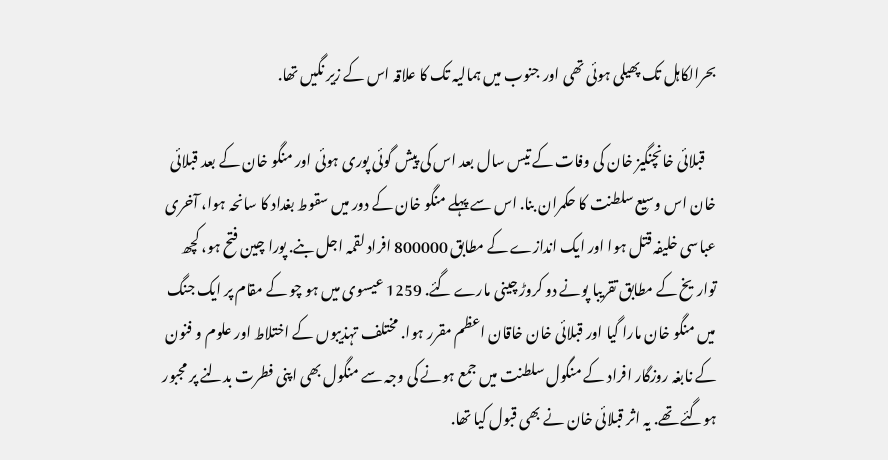بحرالکاہل تک پھیلی ہوئی تھی اور جنوب میں ہمالیہ تک کا علاقہ اس کے زیر نگیں تھا.

    قبلائی خانچنگیز خان کی وفات کے تیس سال بعد اس کی پیش گوئی پوری ہوئی اور منگو خان کے بعد قبلائی خان اس وسیع سلطنت کا حکمران بنا. اس سے پہلے منگو خان کے دور میں سقوط بغداد کا سانحہ ہوا، آخری عباسی خلیفہ قتل ہوا اور ایک اندازے کے مطابق 800000 افراد لقمہ اجل بنے. پورا چین فتح ہو، کچھ تواریخ کے مطابق تقریبا پونے دو کروڑ چینی مارے گئے. 1259 عیسوی میں ہو چو کے مقام پر ایک جنگ میں منگو خان مارا گیا اور قبلائی خان خاقان اعظم مقرر ہوا. مختلف تہذیبوں کے اختلاط اور علوم و فنون کے نابغہ روزگار افراد کے منگول سلطنت میں جمع ہونے کی وجہ سے منگول بھی اپنی فطرت بدلنے پر مجبور ہوگئے تھے. یہ اثر قبلائی خان نے بھی قبول کیا تھا.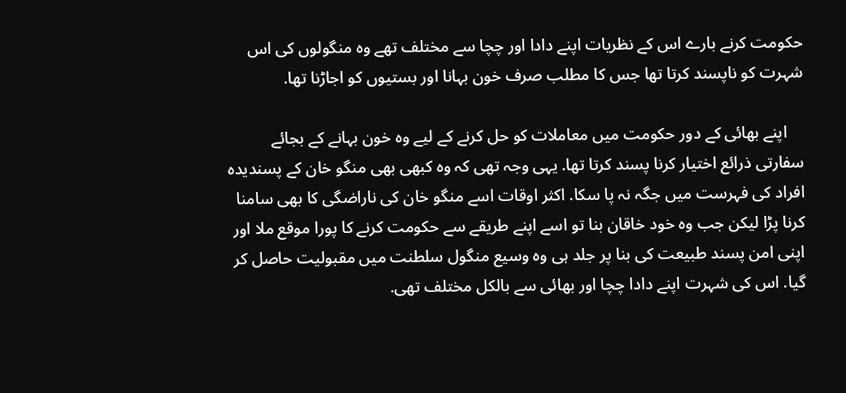حکومت کرنے بارے اس کے نظریات اپنے دادا اور چچا سے مختلف تھے وہ منگولوں کی اس شہرت کو ناپسند کرتا تھا جس کا مطلب صرف خون بہانا اور بستیوں کو اجاڑنا تھا.

    اپنے بھائی کے دور حکومت میں معاملات کو حل کرنے کے لیے وہ خون بہانے کے بجائے سفارتی ذرائع اختیار کرنا پسند کرتا تھا. یہی وجہ تھی کہ وہ کبھی بھی منگو خان کے پسندیدہ افراد کی فہرست میں جگہ نہ پا سکا. اکثر اوقات اسے منگو خان کی ناراضگی کا بھی سامنا کرنا پڑا لیکن جب وہ خود خاقان بنا تو اسے اپنے طریقے سے حکومت کرنے کا پورا موقع ملا اور اپنی امن پسند طبیعت کی بنا پر جلد ہی وہ وسیع منگول سلطنت میں مقبولیت حاصل کر گیا. اس کی شہرت اپنے دادا چچا اور بھائی سے بالکل مختلف تھی.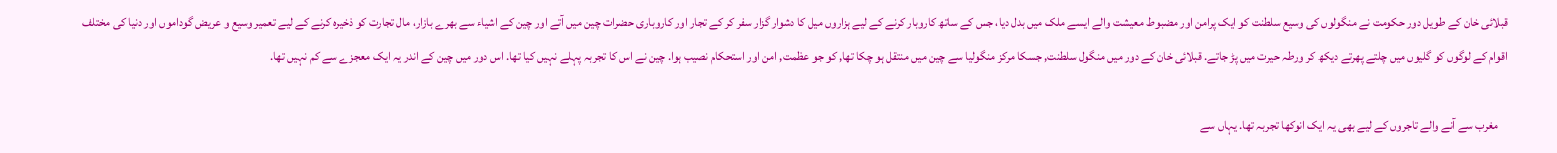قبلائی خان کے طویل دور حکومت نے منگولوں کی وسیع سلطنت کو ایک پرامن اور مضبوط معیشت والے ایسے ملک میں بدل دیا، جس کے ساتھ کاروبار کرنے کے لیے ہزاروں میل کا دشوار گزار سفر کر کے تجار اور کاروباری حضرات چین میں آتے اور چین کے اشیاء سے بھرے بازار، مال تجارت کو ذخیرہ کرنے کے لیے تعمیر وسیع و عریض گوداموں اور دنیا کی مختلف اقوام کے لوگوں کو گلیوں میں چلتے پھرتے دیکھ کر ورطہ حیرت میں پڑ جاتے. قبلائی خان کے دور میں منگول سلطنت, جسکا مرکز منگولیا سے چین میں منتقل ہو چکا تھا, کو جو عظمت, امن اور استحکام نصیب ہوا. چین نے اس کا تجربہ پہلے نہیں کیا تھا. اس دور میں چین کے اندر یہ ایک معجزے سے کم نہیں تھا.

    مغرب سے آنے والے تاجروں کے لیے بھی یہ ایک انوکھا تجربہ تھا. یہاں سے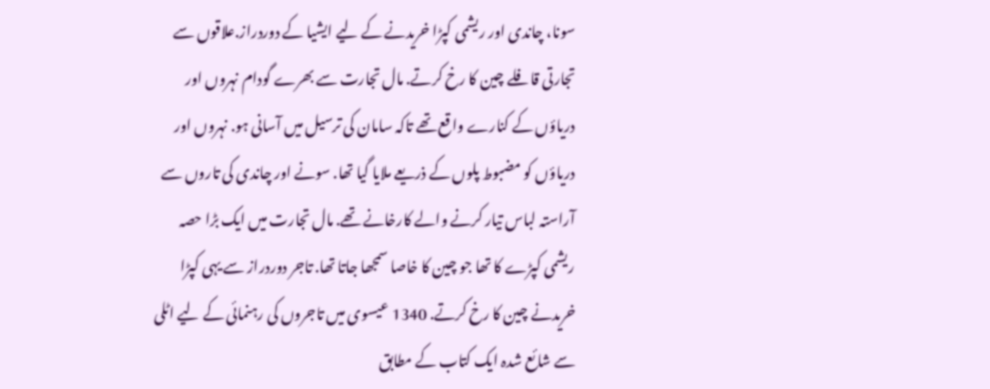سونا، چاندی اور ریشمی کپڑا خریدنے کے لیے ایشیا کے دوردراز.علاقوں سے تجارتی قافلے چین کا رخ کرتے. مال تجارت سے بھرے گودام نہروں اور دریاؤں کے کنارے واقع تھے تاکہ سامان کی ترسیل میں آسانی ہو. نہروں اور دریاؤں کو مضبوط پلوں کے ذریعے ملایا گیا تھا. سونے اور چاندی کی تاروں سے آراستہ لباس تیار کرنے والے کارخانے تھے. مال تجارت میں ایک بڑا حصہ ریشمی کپڑے کا تھا جو چین کا خاصا سمجھا جاتا تھا. تاجر دوردراز سے یہی کپڑا خریدنے چین کا رخ کرتے. 1340 عیسوی میں تاجروں کی رہنمائی کے لیے اٹلی سے شائع شدہ ایک کتاب کے مطابق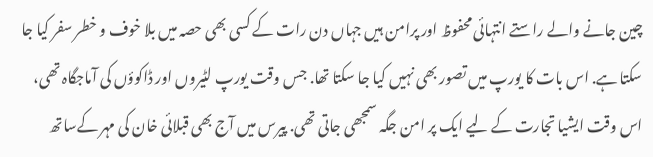چین جانے والے راستے انتہائی محفوظ اور پرامن ہیں جہاں دن رات کے کسی بھی حصہ میں بلا خوف و خطر سفر کیا جا سکتا ہے. اس بات کا یورپ میں تصور بھی نہیں کیا جا سکتا تھا. جس وقت یورپ لٹیروں اور ڈاکوؤں کی آماجگاہ تھی، اس وقت ایشیا تجارت کے لیے ایک پر امن جگہ سمجھی جاتی تھی. پیرس میں آج بھی قبلائی خان کی مہر کےساتھ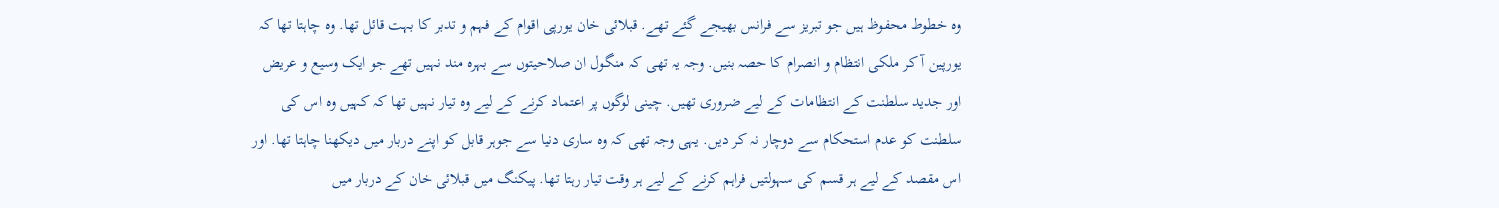وہ خطوط محفوظ ہیں جو تبریز سے فرانس بھیجے گئے تھے. قبلائی خان یورپی اقوام کے فہم و تدبر کا بہت قائل تھا. وہ چاہتا تھا کہ یورپین آ کر ملکی انتظام و انصرام کا حصہ بنیں. وجہ یہ تھی کہ منگول ان صلاحیتوں سے بہرہ مند نہیں تھے جو ایک وسیع و عریض اور جدید سلطنت کے انتظامات کے لیے ضروری تھیں. چینی لوگوں پر اعتماد کرنے کے لیے وہ تیار نہیں تھا کہ کہیں وہ اس کی سلطنت کو عدم استحکام سے دوچار نہ کر دیں. یہی وجہ تھی کہ وہ ساری دنیا سے جوہر قابل کو اپنے دربار میں دیکھنا چاہتا تھا. اور اس مقصد کے لیے ہر قسم کی سہولتیں فراہم کرنے کے لیے ہر وقت تیار رہتا تھا. پیکنگ میں قبلائی خان کے دربار میں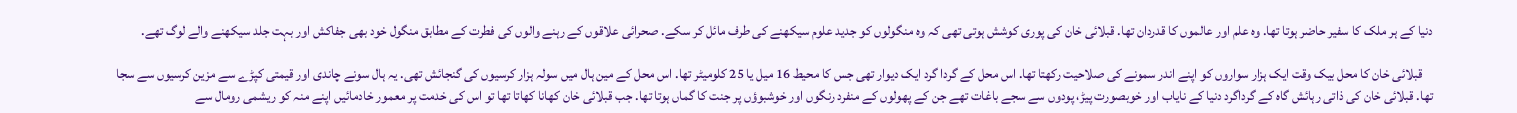دنیا کے ہر ملک کا سفیر حاضر ہوتا تھا. وہ علم اور عالموں کا قدردان تھا. قبلائی خان کی پوری کوشش ہوتی تھی کہ وہ منگولوں کو جدید علوم سیکھنے کی طرف مائل کر سکے. صحرائی علاقوں کے رہنے والوں کی فطرت کے مطابق منگول خود بھی جفاکش اور بہت جلد سیکھنے والے لوگ تھے.

    قبلائی خان کا محل بیک وقت ایک ہزار سواروں کو اپنے اندر سمونے کی صلاحیت رکھتا تھا. اس محل کے گردا گرد ایک دیوار تھی جس کا محیط 16 میل یا 25 کلومیٹر تھا. اس محل کے مین ہال میں سولہ ہزار کرسیوں کی گنجائش تھی. یہ ہال سونے چاندی اور قیمتی کپڑے سے مزین کرسیوں سے سجا تھا. قبلائی خان کی ذاتی رہائش گاہ کے گرداگرد دنیا کے نایاب اور خوبصورت پیڑ، پودوں سے سجے باغات تھے جن کے پھولوں کے منفرد رنگوں اور خوشبوؤں پر جنت کا گماں ہوتا تھا. جب قبلائی خان کھانا کھاتا تھا تو اس کی خدمت پر معمور خادمائیں اپنے منہ کو ریشمی رومال سے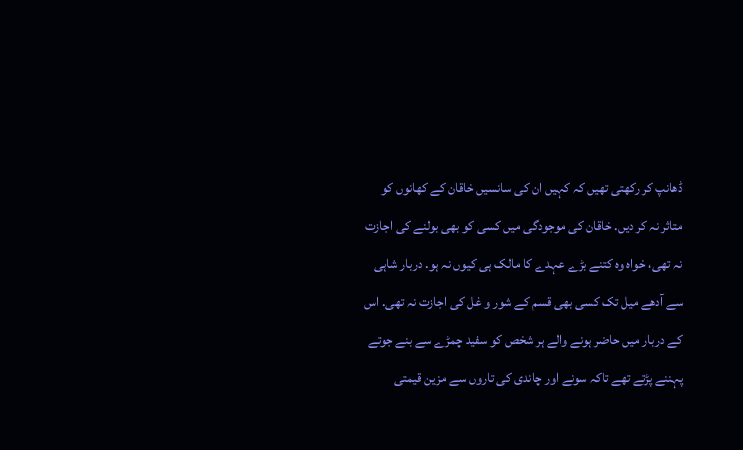ڈھانپ کر رکھتی تھیں کہ کہیں ان کی سانسیں خاقان کے کھانوں کو متاثر نہ کر دیں. خاقان کی موجودگی میں کسی کو بھی بولنے کی اجازت نہ تھی، خواہ وہ کتنے بڑے عہدے کا مالک ہی کیوں نہ ہو. دربار شاہی سے آدھے میل تک کسی بھی قسم کے شور و غل کی اجازت نہ تھی. اس کے دربار میں حاضر ہونے والے ہر شخص کو سفید چمڑے سے بنے جوتے پہننے پڑتے تھے تاکہ سونے اور چاندی کی تاروں سے مزین قیمتی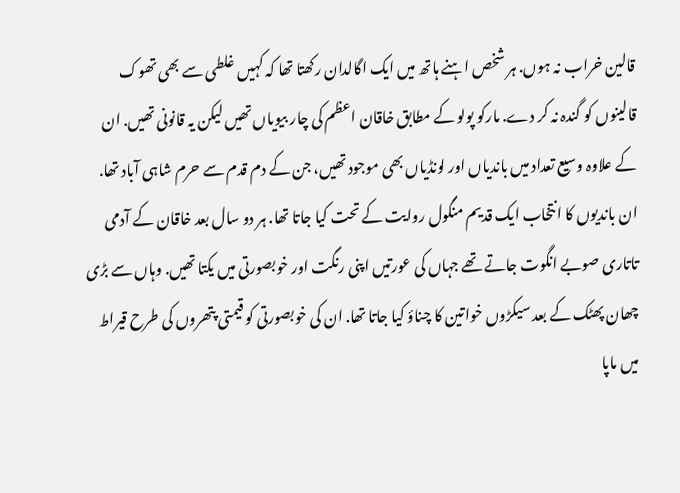قالین خراب نہ ہوں. ہر شخص اہنے ہاتھ میں ایک اگالدان رکھتا تھا کہ کہیں غلطی سے بھی تھوک قالینوں کو گندہ نہ کر دے. مارکو پولو کے مطابق خاقان اعظم کی چار بیویاں تھیں لیکن یہ قانونی تھیں. ان کے علاوہ وسیع تعداد میں باندیاں اور لونڈیاں بھی موجود تھیں، جن کے دم قدم سے حرم شاہی آباد تھا. ان باندیوں کا انتخاب ایک قدیم منگول روایت کے تحت کیا جاتا تھا. ہر دو سال بعد خاقان کے آدمی تاتاری صوبے انگوت جاتے تھے جہاں کی عورتیں اپنی رنگت اور خوبصورتی میں یکتا تھیں. وہاں سے بڑی چھان پھٹک کے بعد سیکڑوں خواتین کا چناؤ کیا جاتا تھا. ان کی خوبصورتی کو قیمتی پتھروں کی طرح قیراط میں ماپا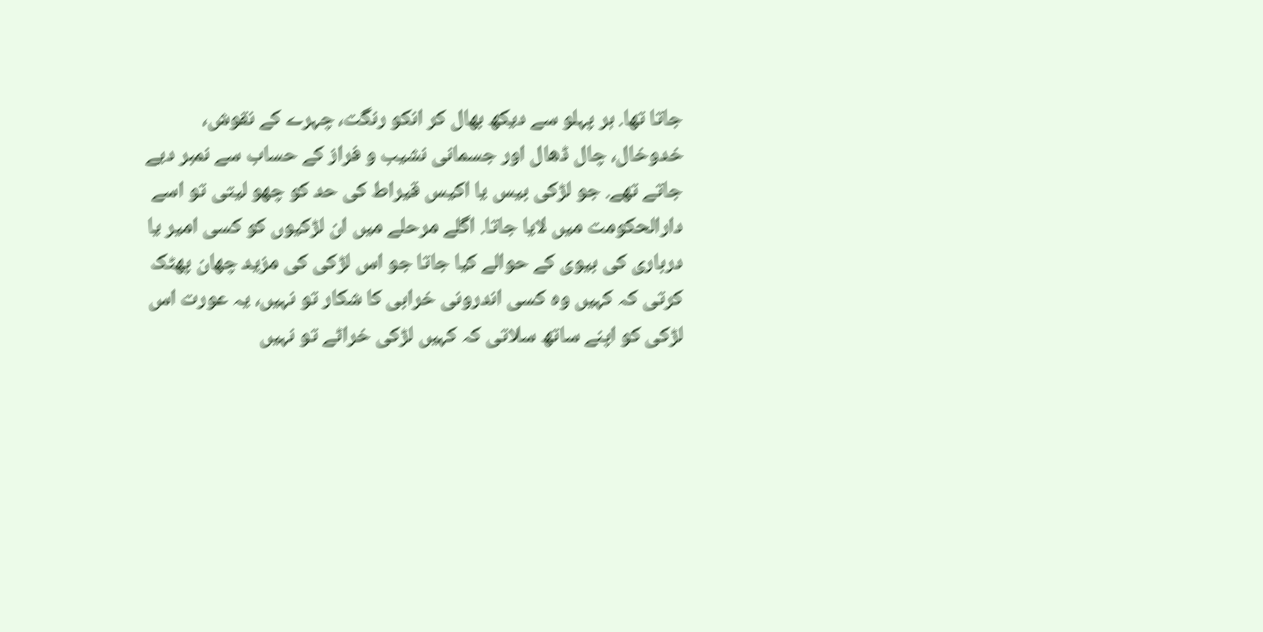جاتا تھا. ہر پہلو سے دیکھ بھال کر انکو رنگت، چہرے کے نقوش، خدوخال، چال ڈھال اور جسمانی نشیب و فراز کے حساب سے نمبر دیے جاتے تھے. جو لڑکی بیس یا اکیس قیراط کی حد کو چھو لیتی تو اسے دارالحکومت میں لایا جاتا. اگلے مرحلے میں ان لڑکیوں کو کسی امیر یا درباری کی بیوی کے حوالے کیا جاتا جو اس لڑکی کی مزید چھان پھٹک کرتی کہ کہیں وہ کسی اندرونی خرابی کا شکار تو نہیں، یہ عورت اس لڑکی کو اپنے ساتھ سلاتی کہ کہیں لڑکی خراٹے تو نہیں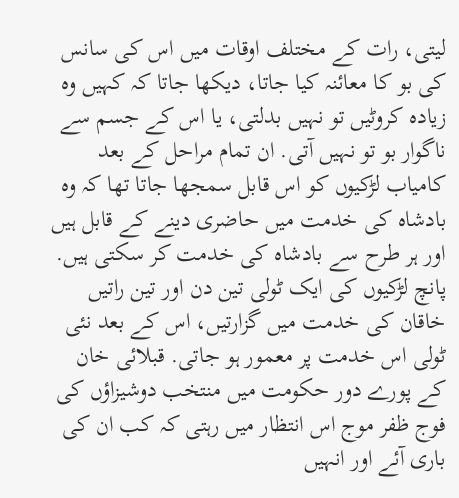لیتی، رات کے مختلف اوقات میں اس کی سانس کی بو کا معائنہ کیا جاتا، دیکھا جاتا کہ کہیں وہ زیادہ کروٹیں تو نہیں بدلتی، یا اس کے جسم سے ناگوار بو تو نہیں آتی. ان تمام مراحل کے بعد کامیاب لڑکیوں کو اس قابل سمجھا جاتا تھا کہ وہ بادشاہ کی خدمت میں حاضری دینے کے قابل ہیں اور ہر طرح سے بادشاہ کی خدمت کر سکتی ہیں. پانچ لڑکیوں کی ایک ٹولی تین دن اور تین راتیں خاقان کی خدمت میں گزارتیں، اس کے بعد نئی ٹولی اس خدمت پر معمور ہو جاتی. قبلائی خان کے پورے دور حکومت میں منتخب دوشیزاؤں کی فوج ظفر موج اس انتظار میں رہتی کہ کب ان کی باری آئے اور انہیں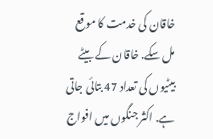خاقان کی خدمت کا موقع مل سکے. خاقان کے بیٹے بیٹیوں کی تعداد 47 بتائی جاتی ہے. اکثر جنگوں میں افواج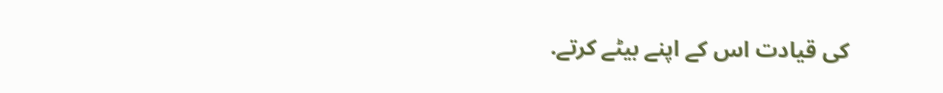کی قیادت اس کے اپنے بیٹے کرتے.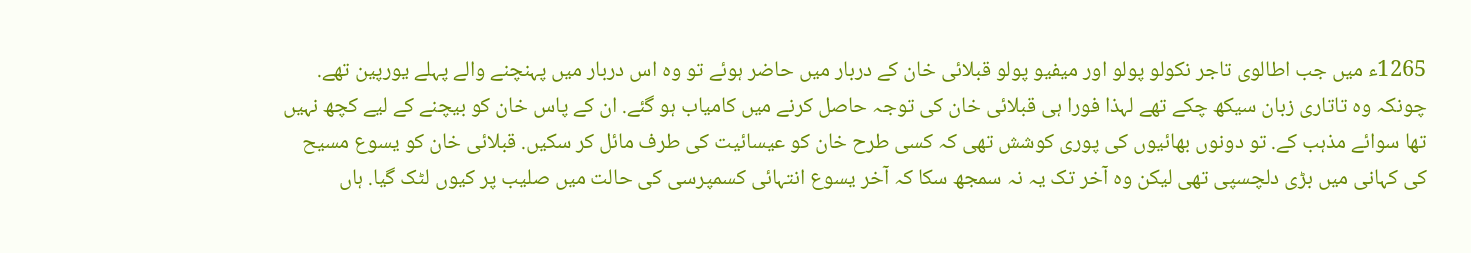1265ء میں جب اطالوی تاجر نکولو پولو اور میفیو پولو قبلائی خان کے دربار میں حاضر ہوئے تو وہ اس دربار میں پہنچنے والے پہلے یورپین تھے. چونکہ وہ تاتاری زبان سیکھ چکے تھے لہذا فورا ہی قبلائی خان کی توجہ حاصل کرنے میں کامیاب ہو گئے. ان کے پاس خان کو بیچنے کے لیے کچھ نہیں تھا سوائے مذہب کے. تو دونوں بھائیوں کی پوری کوشش تھی کہ کسی طرح خان کو عیسائیت کی طرف مائل کر سکیں. قبلائی خان کو یسوع مسیح کی کہانی میں بڑی دلچسپی تھی لیکن وہ آخر تک یہ نہ سمجھ سکا کہ آخر یسوع انتہائی کسمپرسی کی حالت میں صلیب پر کیوں لٹک گیا. ہاں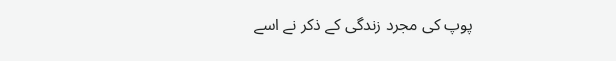پوپ کی مجرد زندگی کے ذکر نے اسے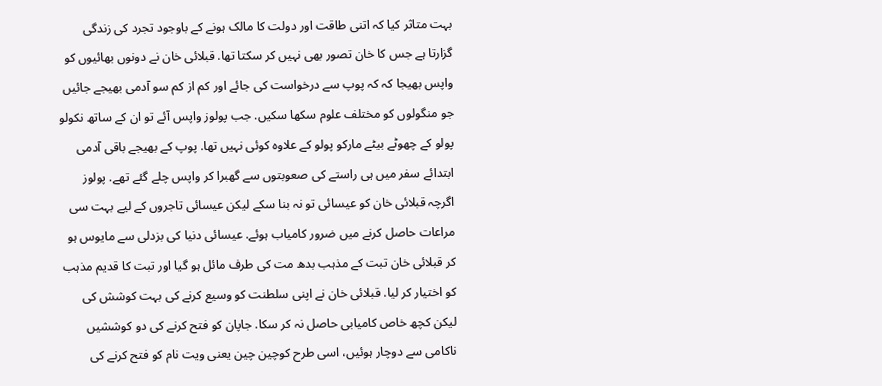بہت متاثر کیا کہ اتنی طاقت اور دولت کا مالک ہونے کے باوجود تجرد کی زندگی گزارتا ہے جس کا خان تصور بھی نہیں کر سکتا تھا. قبلائی خان نے دونوں بھائیوں کو واپس بھیجا کہ کہ پوپ سے درخواست کی جائے اور کم از کم سو آدمی بھیجے جائیں جو منگولوں کو مختلف علوم سکھا سکیں. جب پولوز واپس آئے تو ان کے ساتھ نکولو پولو کے چھوٹے بیٹے مارکو پولو کے علاوہ کوئی نہیں تھا. پوپ کے بھیجے باقی آدمی ابتدائے سفر میں ہی راستے کی صعوبتوں سے گھبرا کر واپس چلے گئے تھے. پولوز اگرچہ قبلائی خان کو عیسائی تو نہ بنا سکے لیکن عیسائی تاجروں کے لیے بہت سی مراعات حاصل کرنے میں ضرور کامیاب ہوئے. عیسائی دنیا کی بزدلی سے مایوس ہو کر قبلائی خان تبت کے مذہب بدھ مت کی طرف مائل ہو گیا اور تبت کا قدیم مذہب کو اختیار کر لیا. قبلائی خان نے اپنی سلطنت کو وسیع کرنے کی بہت کوشش کی لیکن کچھ خاص کامیابی حاصل نہ کر سکا. جاپان کو فتح کرنے کی دو کوششیں ناکامی سے دوچار ہوئیں، اسی طرح کوچین چین یعنی ویت نام کو فتح کرنے کی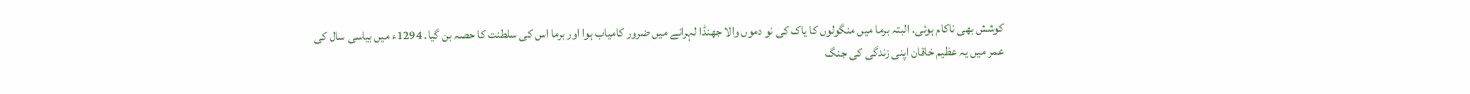کوشش بھی ناکام ہوئی. البتہ برما میں منگولوں کا یاک کی نو دموں والا جھنڈا لہرانے میں ضرور کامیاب ہوا اور برما اس کی سلطنت کا حصہ بن گیا. 1294ء میں بیاسی سال کی عمر میں یہ عظیم خاقان اپنی زندگی کی جنگ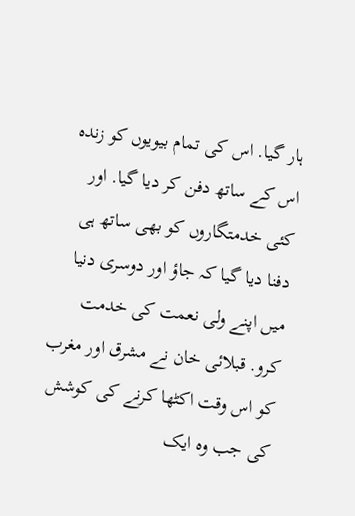ہار گیا. اس کی تمام بیویوں کو زندہ اس کے ساتھ دفن کر دیا گیا. اور کئی خدمتگاروں کو بھی ساتھ ہی دفنا دیا گیا کہ جاؤ اور دوسری دنیا میں اپنے ولی نعمت کی خدمت کرو. قبلائی خان نے مشرق اور مغرب کو اس وقت اکٹھا کرنے کی کوشش کی جب وہ ایک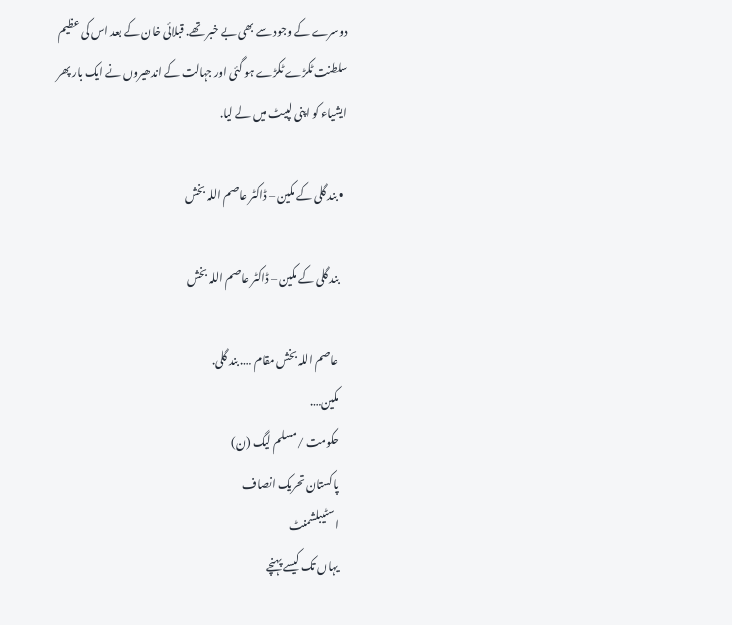دوسرے کے وجود سے بھی بے خبر تھے. قبلائی خان کے بعد اس کی عظیم سلطنت ٹکڑے ٹکڑے ہو گئی اور جہالت کے اندھیروں نے ایک بار پھر ایشیاء کو اپنی لپیٹ میں لے لیا.

  • بند گلی کے مکین – ڈاکٹر عاصم اللہ بخش

    بند گلی کے مکین – ڈاکٹر عاصم اللہ بخش

    عاصم اللہ بخش مقام …. بند گلی.
    مکین….
    حکومت /مسلم لیگ (ن)
    پاکستان تحریک انصاف
    اسٹیبلشمنٹ
    یہاں تک کیسے پہنچے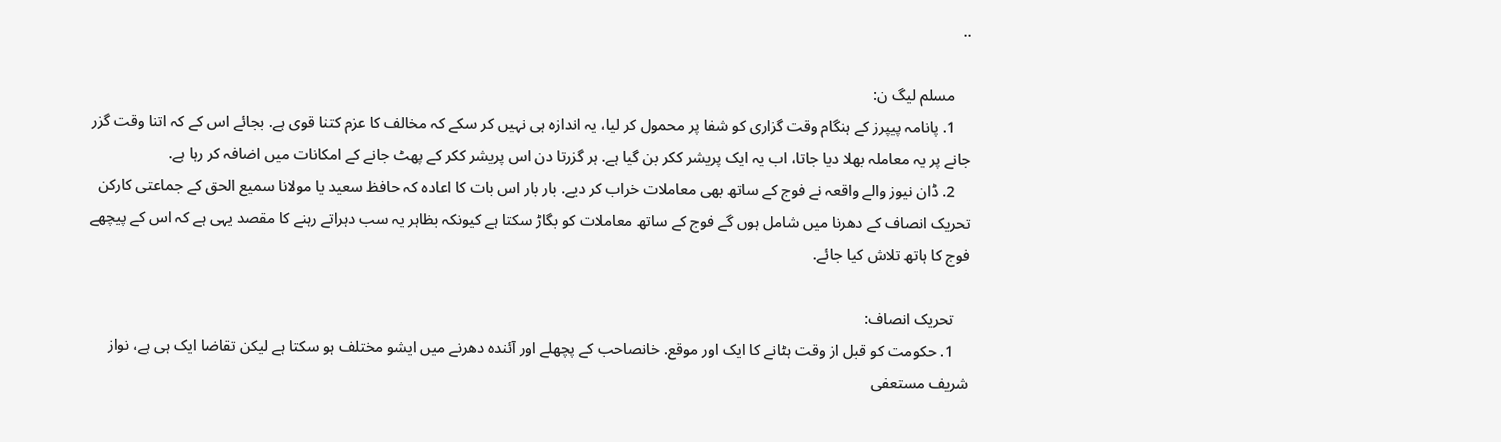..

    مسلم لیگ ن:
    1. پانامہ پیپرز کے ہنگام وقت گزاری کو شفا پر محمول کر لیا، یہ اندازہ ہی نہیں کر سکے کہ مخالف کا عزم کتنا قوی ہے. بجائے اس کے کہ اتنا وقت گزر جانے پر یہ معاملہ بھلا دیا جاتا، اب یہ ایک پریشر ککر بن گیا ہے. ہر گزرتا دن اس پریشر ککر کے پھٹ جانے کے امکانات میں اضافہ کر رہا ہے.
    2. ڈان نیوز والے واقعہ نے فوج کے ساتھ بھی معاملات خراب کر دیے. بار بار اس بات کا اعادہ کہ حافظ سعید یا مولانا سمیع الحق کے جماعتی کارکن تحریک انصاف کے دھرنا میں شامل ہوں گے فوج کے ساتھ معاملات کو بگاڑ سکتا ہے کیونکہ بظاہر یہ سب دہراتے رہنے کا مقصد یہی ہے کہ اس کے پیچھے فوج کا ہاتھ تلاش کیا جائے.

    تحریک انصاف:
    1. حکومت کو قبل از وقت ہٹانے کا ایک اور موقع. خانصاحب کے پچھلے اور آئندہ دھرنے میں ایشو مختلف ہو سکتا ہے لیکن تقاضا ایک ہی ہے، نواز شریف مستعفی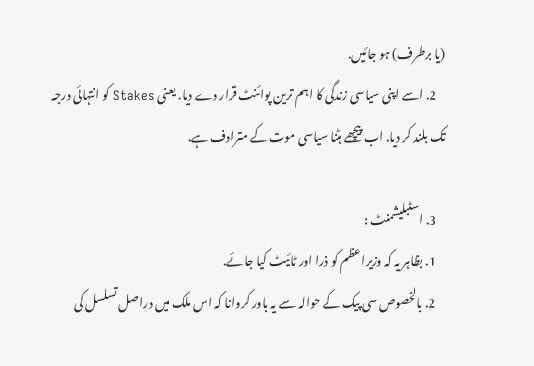(یا برطرف) ہو جائیں.
    2. اسے اپنی سیاسی زندگی کا اہم ترین پوائنٹ قرار دے دیا. یعنی Stakes کو انتہائی درجہ تک بلند کر دیا. اب پیچھے ہٹنا سیاسی موت کے مترادف ہے.

    3. اسٹبلیشمنٹ :
    1. بظاہر یہ کہ وزیراعظم کو ذرا اور ٹائیٹ کیا جائے.
    2. بالخصوص سی پیک کے حوالہ سے یہ باور کروانا کہ اس ملک میں دراصل تسلسل کی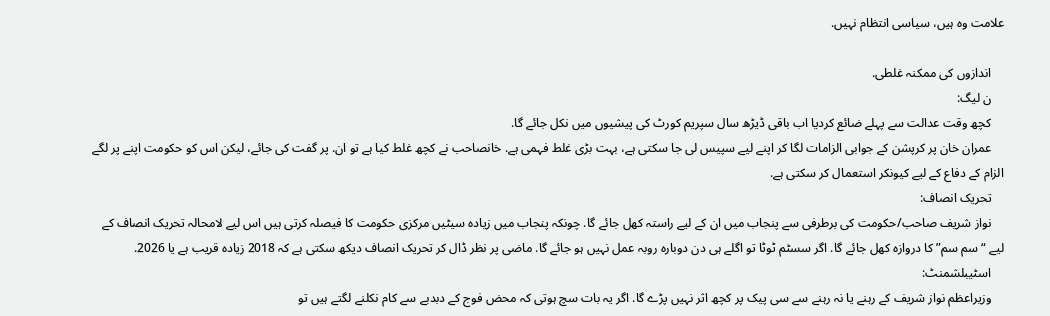علامت وہ ہیں، سیاسی انتظام نہیں.

    اندازوں کی ممکنہ غلطی.
    ن لیگ:
    کچھ وقت عدالت سے پہلے ضائع کردیا اب باقی ڈیڑھ سال سپریم کورٹ کی پیشیوں میں نکل جائے گا.
    عمران خان پر کرپشن کے جوابی الزامات لگا کر اپنے لیے سپیس لی جا سکتی ہے، بہت بڑی غلط فہمی ہے. خانصاحب نے کچھ غلط کیا ہے تو ان. پر گفت کی جائے، لیکن اس کو حکومت اپنے پر لگے الزام کے دفاع کے لیے کیونکر استعمال کر سکتی ہے.
    تحریک انصاف:
    نواز شریف صاحب/حکومت کی برطرفی سے پنجاب میں ان کے لیے راستہ کھل جائے گا. چونکہ پنجاب میں زیادہ سیٹیں مرکزی حکومت کا فیصلہ کرتی ہیں اس لیے لامحالہ تحریک انصاف کے لیے “سم سم” کا دروازہ کھل جائے گا. اگر سسٹم ٹوٹا تو اگلے ہی دن دوبارہ روبہ عمل نہیں ہو جائے گا. ماضی پر نظر ڈال کر تحریک انصاف دیکھ سکتی ہے کہ 2018 زیادہ قریب ہے یا 2026.
    اسٹیبلشمنٹ:
    وزیراعظم نواز شریف کے رہنے یا نہ رہنے سے سی پیک پر کچھ اثر نہیں پڑے گا. اگر یہ بات سچ ہوتی کہ محض فوج کے دبدبے سے کام نکلنے لگتے ہیں تو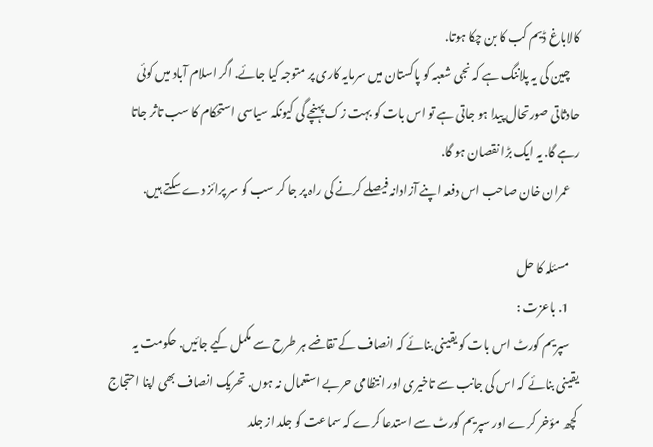کالاباغ ڈیم کب کا بن چکا ہوتا.
    چین کی یہ پلاننگ ہے کہ نجی شعبہ کو پاکستان میں سرمایہ کاری پر متوجہ کیا جائے. اگر اسلام آباد میں کوئی حادثاتی صورتحال پیدا ہو جاتی ہے تو اس بات کو بہت زک پہنچے گی کیونکہ سیاسی استحکام کا سب تاثر جاتا رہے گا. یہ ایک بڑا نقصان ہو گا.
    عمران خان صاحب اس دفعہ اپنے آزادانہ فیصلے کرنے کی راہ پر جا کر سب کو سر پرائز دے سکتے ہیں.

    مسئلہ کا حل
    1. باعزت :
    سپریم کورٹ اس بات کو یقینی بنائے کہ انصاف کے تقاضے ہر طرح سے مکمل کیے جائیں. حکومت یہ یقینی بنائے کہ اس کی جانب سے تاخیری اور انتظامی حربے استعمال نہ ہوں. تحریک انصاف بھی اپنا احتجاج کچھ مؤخر کرے اور سپریم کورٹ سے استدعا کرے کہ سماعت کو جلد از جلد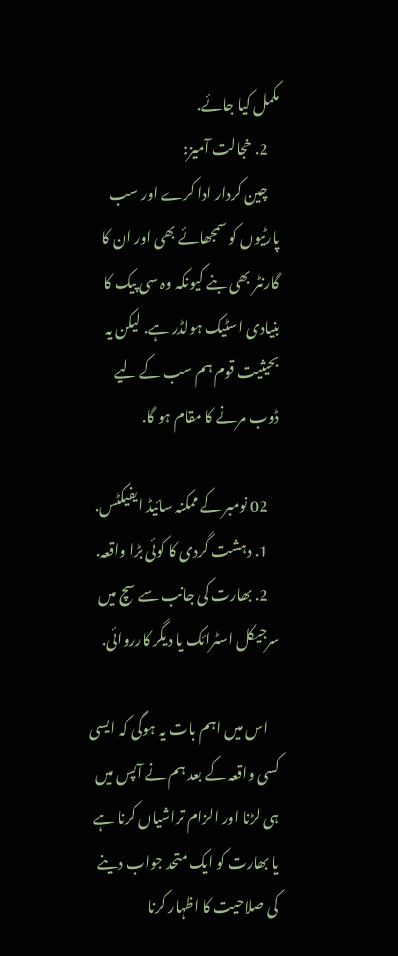مکمل کیا جائے.
    2. خجالت آمیز:
    چین کردار ادا کرے اور سب پارٹیوں کو سمجھائے بھی اور ان کا گارنٹر بھی بنے کیونکہ وہ سی پیک کا بنیادی اسٹیک ہولڈر ہے. لیکن یہ بحیثیت قوم ہم سب کے لیے ڈوب مرنے کا مقام ہو گا.

    02 نومبر کے ممکنہ سائیڈ ایفیکٹس.
    1. دہشت گردی کا کوئی بڑا واقعہ.
    2. بھارت کی جانب سے سچ میں سرجیکل اسٹرائک یا دیگر کارروائی.

    اس میں اہم بات یہ ہوگی کہ ایسی کسی واقعہ کے بعد ہم نے آپس میں ہی لڑنا اور الزام تراشیاں کرنا ہے یا بھارت کو ایک متحد جواب دینے کی صلاحیت کا اظہار کرنا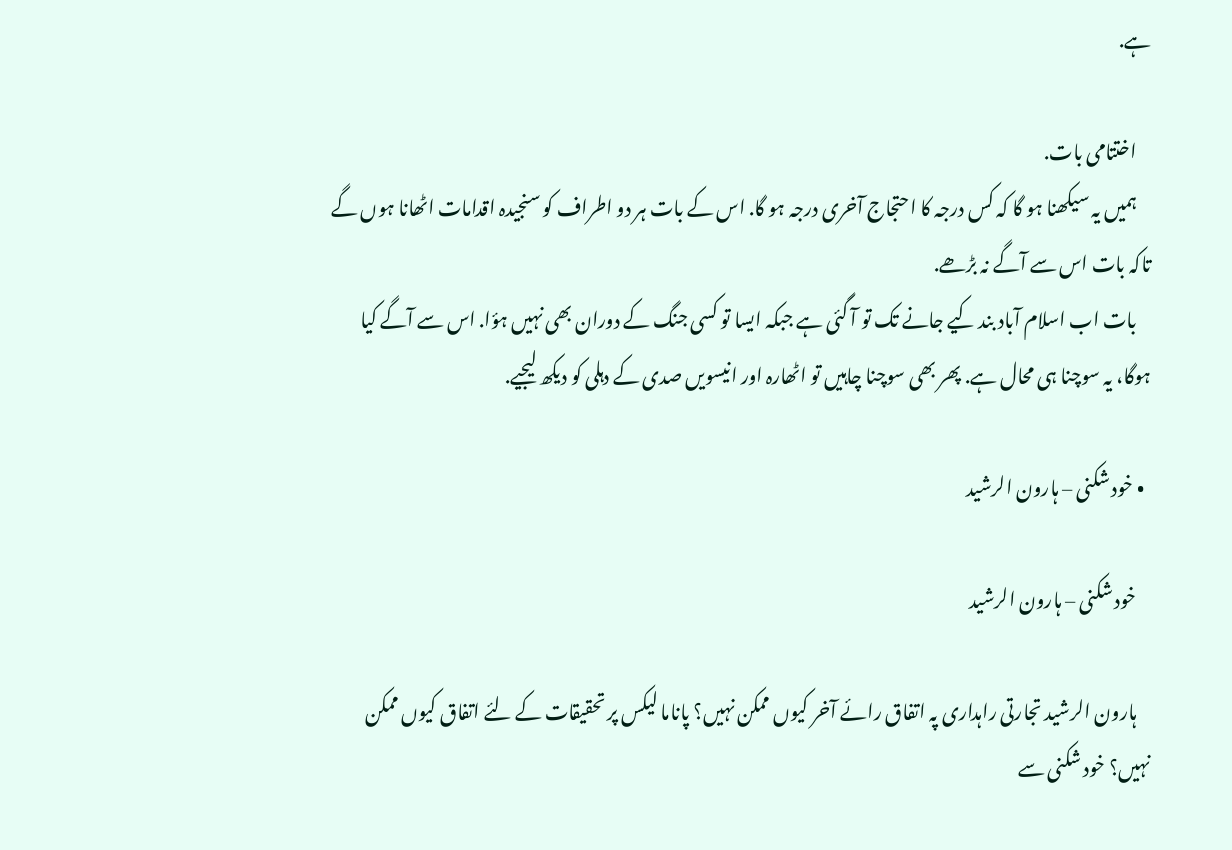ہے.

    اختتامی بات.
    ہمیں یہ سیکھنا ہو گا کہ کس درجہ کا احتجاج آخری درجہ ہو گا. اس کے بات ہر دو اطراف کو سنجیدہ اقدامات اٹھانا ہوں گے تاکہ بات اس سے آگے نہ بڑھے.
    بات اب اسلام آباد بند کیے جانے تک تو آ گئی ہے جبکہ ایسا تو کسی جنگ کے دوران بھی نہیں ہؤا. اس سے آگے کیا ہوگا، یہ سوچنا ہی محال ہے. پھر بھی سوچنا چاہیں تو اٹھارہ اور انیسویں صدی کے دہلی کو دیکھ لیجیے.

  • خود شکنی – ہارون الرشید

    خود شکنی – ہارون الرشید

    ہارون الرشید تجارتی راہداری پہ اتفاق رائے آخر کیوں ممکن نہیں؟ پاناما لیکس پر تحقیقات کے لئے اتفاق کیوں ممکن نہیں؟ خود شکنی سے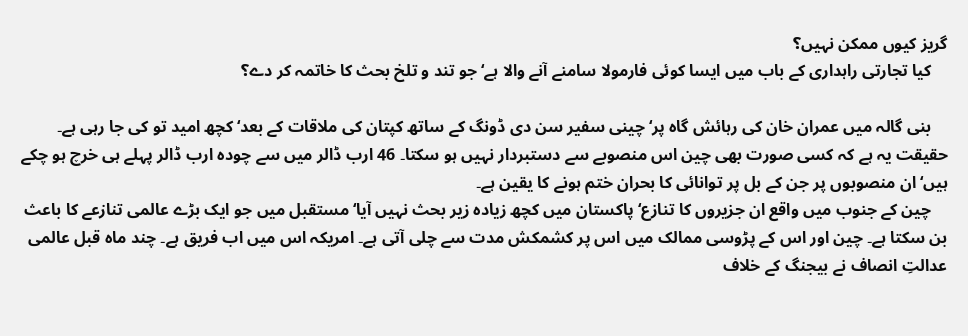گریز کیوں ممکن نہیں؟
    کیا تجارتی راہداری کے باب میں ایسا کوئی فارمولا سامنے آنے والا ہے‘ جو تند و تلخ بحث کا خاتمہ کر دے؟

    بنی گالہ میں عمران خان کی رہائش گاہ پر‘ چینی سفیر سن دی ڈونگ کے ساتھ کپتان کی ملاقات کے بعد‘ کچھ امید تو کی جا رہی ہے۔ حقیقت یہ ہے کہ کسی صورت بھی چین اس منصوبے سے دستبردار نہیں ہو سکتا۔ 46 ارب ڈالر میں سے چودہ ارب ڈالر پہلے ہی خرچ ہو چکے ہیں‘ ان منصوبوں پر جن کے بل پر توانائی کا بحران ختم ہونے کا یقین ہے۔
    چین کے جنوب میں واقع ان جزیروں کا تنازع‘ پاکستان میں کچھ زیادہ زیر بحث نہیں آیا‘ مستقبل میں جو ایک بڑے عالمی تنازعے کا باعث بن سکتا ہے۔ چین اور اس کے پڑوسی ممالک میں اس پر کشمکش مدت سے چلی آتی ہے۔ امریکہ اس میں اب فریق ہے۔ چند ماہ قبل عالمی عدالتِ انصاف نے بیجنگ کے خلاف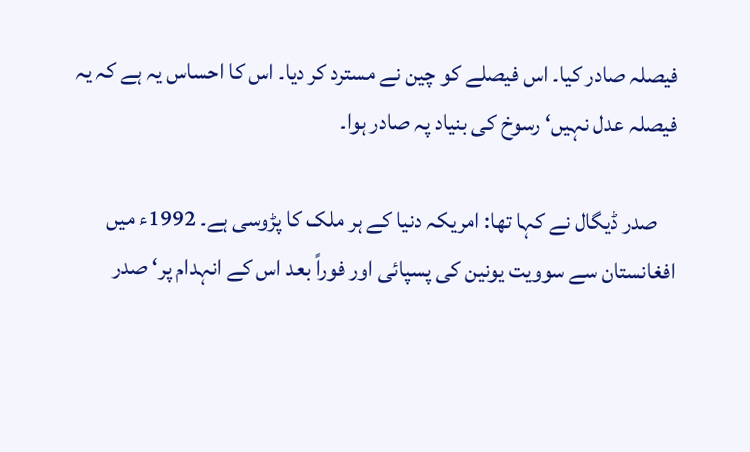فیصلہ صادر کیا۔ اس فیصلے کو چین نے مسترد کر دیا۔ اس کا احساس یہ ہے کہ یہ فیصلہ عدل نہیں‘ رسوخ کی بنیاد پہ صادر ہوا۔

    صدر ڈیگال نے کہا تھا: امریکہ دنیا کے ہر ملک کا پڑوسی ہے۔ 1992ء میں افغانستان سے سوویت یونین کی پسپائی اور فوراً بعد اس کے انہدام پر‘ صدر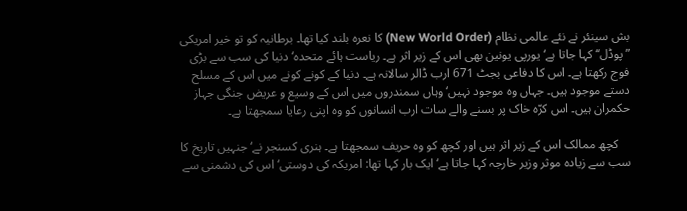بش سینئر نے نئے عالمی نظام (New World Order) کا نعرہ بلند کیا تھا۔ برطانیہ کو تو خیر امریکی ”پوڈل‘‘ کہا جاتا ہے‘ یورپی یونین بھی اس کے زیر اثر ہے۔ ریاست ہائے متحدہ‘ دنیا کی سب سے بڑی فوج رکھتا ہے۔ اس کا دفاعی بجٹ 671 ارب ڈالر سالانہ ہے۔ دنیا کے کونے کونے میں اس کے مسلح دستے موجود ہیں۔ جہاں وہ موجود نہیں‘ وہاں سمندروں میں اس کے وسیع و عریض جنگی جہاز حکمران ہیں۔ اس کرّہ خاک پر بسنے والے سات ارب انسانوں کو وہ اپنی رعایا سمجھتا ہے۔

    کچھ ممالک اس کے زیر اثر ہیں اور کچھ کو وہ حریف سمجھتا ہے۔ ہنری کسنجر نے‘ جنہیں تاریخ کا سب سے زیادہ موثر وزیر خارجہ کہا جاتا ہے‘ ایک بار کہا تھا: امریکہ کی دوستی‘ اس کی دشمنی سے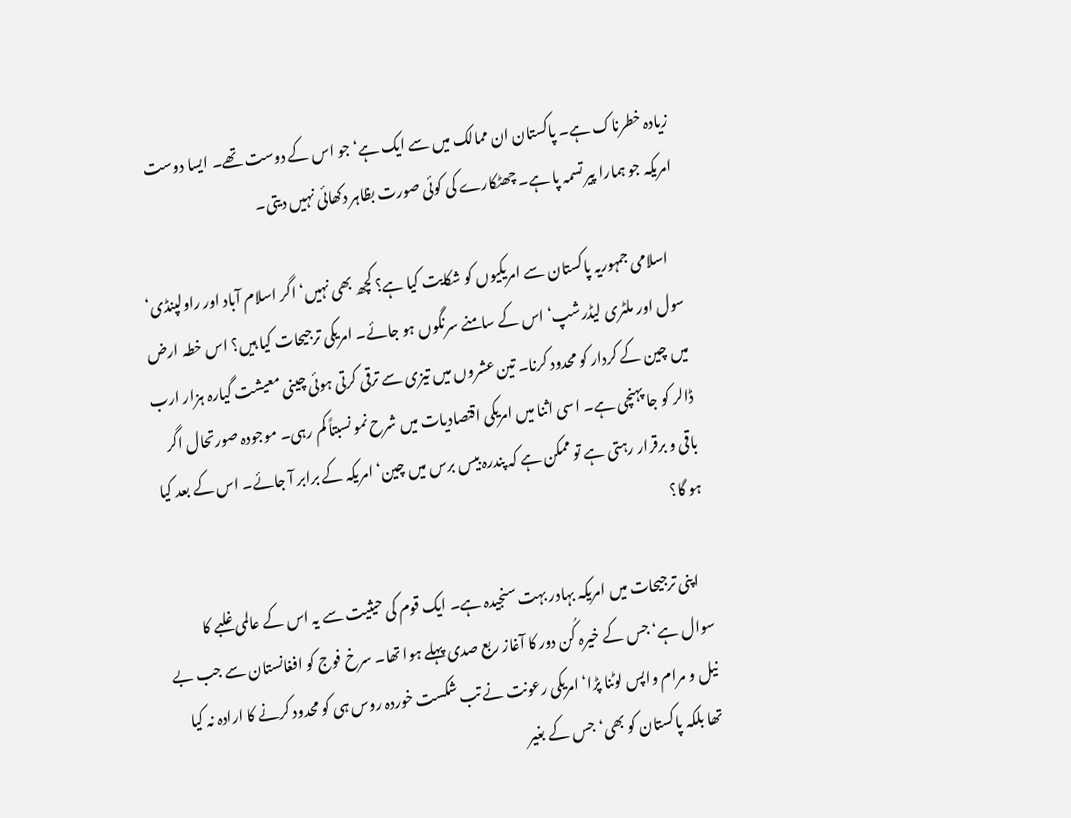زیادہ خطرناک ہے۔ پاکستان ان ممالک میں سے ایک ہے‘ جو اس کے دوست تھے۔ ایسا دوست امریکہ جو ہمارا پیر تسمہ پا ہے۔ چھٹکارے کی کوئی صورت بظاہر دکھائی نہیں دیتی۔

    اسلامی جمہوریہ پاکستان سے امریکیوں کو شکایت کیا ہے؟ کچھ بھی نہیں‘ اگر اسلام آباد اور راولپنڈی‘ سول اور ملٹری لیڈرشپ‘ اس کے سامنے سرنگوں ہو جائے۔ امریکی ترجیحات کیا ہیں؟ اس خطہ ارض میں چین کے کردار کو محدود کرنا۔ تین عشروں میں تیزی سے ترقی کرتی ہوئی چینی معیشت گیارہ ہزار ارب ڈالر کو جا پہنچی ہے۔ اسی اثنا میں امریکی اقتصادیات میں شرح نمو نسبتاً کم رہی۔ موجودہ صورتحال اگر باقی و برقرار رہتی ہے تو ممکن ہے کہ پندرہ بیس برس میں چین‘ امریکہ کے برابر آ جائے۔ اس کے بعد کیا ہو گا؟

    اپنی ترجیحات میں امریکہ بہادر بہت سنجیدہ ہے۔ ایک قوم کی حیثیت سے یہ اس کے عالمی غلبے کا سوال ہے‘ جس کے خیرہ کُن دور کا آغاز ربع صدی پہلے ہوا تھا۔ سرخ فوج کو افغانستان سے جب بے نیل و مرام واپس لوٹنا پڑا‘ امریکی رعونت نے تب شکست خوردہ روس ہی کو محدود کرنے کا ارادہ نہ کیا تھا بلکہ پاکستان کو بھی‘ جس کے بغیر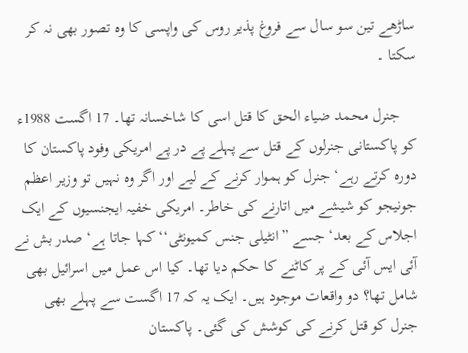ساڑھے تین سو سال سے فروغ پذیر روس کی واپسی کا وہ تصور بھی نہ کر سکتا ۔

    جنرل محمد ضیاء الحق کا قتل اسی کا شاخسانہ تھا۔ 17 اگست 1988ء کو پاکستانی جنرلوں کے قتل سے پہلے پے در پے امریکی وفود پاکستان کا دورہ کرتے رہے‘ جنرل کو ہموار کرنے کے لیے اور اگر وہ نہیں تو وزیر اعظم جونیجو کو شیشے میں اتارنے کی خاطر۔ امریکی خفیہ ایجنسیوں کے ایک اجلاس کے بعد‘ جسے ”انٹیلی جنس کمیونٹی‘‘ کہا جاتا ہے‘ صدر بش نے آئی ایس آئی کے پر کاٹنے کا حکم دیا تھا۔ کیا اس عمل میں اسرائیل بھی شامل تھا؟ دو واقعات موجود ہیں۔ ایک یہ کہ 17 اگست سے پہلے بھی جنرل کو قتل کرنے کی کوشش کی گئی۔ پاکستان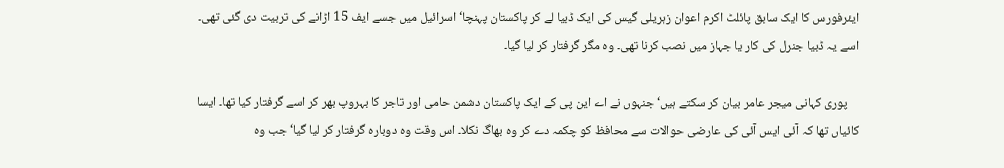ایئرفورس کا ایک سابق پائلٹ اکرم اعوان زہریلی گیس کی ایک ڈبیا لے کر پاکستان پہنچا‘ اسرائیل میں جسے ایف 15 اڑانے کی تربیت دی گئی تھی۔ اسے یہ ڈبیا جنرل کی کار یا جہاز میں نصب کرنا تھی۔ وہ مگر گرفتار کر لیا گیا۔

    پوری کہانی میجر عامر بیان کر سکتے ہیں‘ جنہوں نے اے این پی کے ایک پاکستان دشمن حامی اور تاجر کا بہروپ بھر کر اسے گرفتار کیا تھا۔ ایسا کائیاں تھا کہ آئی ایس آئی کی عارضی حوالات سے محافظ کو چکمہ دے کر وہ بھاگ نکلا۔ اس وقت وہ دوبارہ گرفتار کر لیا گیا‘ جب وہ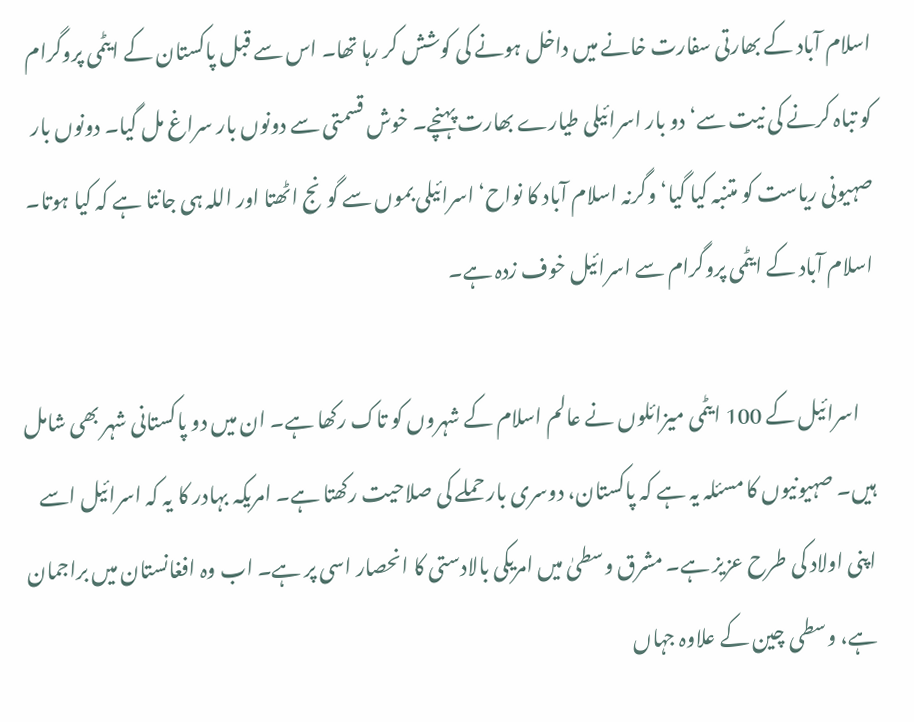اسلام آباد کے بھارتی سفارت خانے میں داخل ہونے کی کوشش کر رہا تھا۔ اس سے قبل پاکستان کے ایٹمی پروگرام کو تباہ کرنے کی نیت سے‘ دو بار اسرائیلی طیارے بھارت پہنچے۔ خوش قسمتی سے دونوں بار سراغ مل گیا۔ دونوں بار صہیونی ریاست کو متنبہ کیا گیا‘ وگرنہ اسلام آباد کا نواح‘ اسرائیلی بموں سے گونج اٹھتا اور اللہ ہی جانتا ہے کہ کیا ہوتا۔ اسلام آباد کے ایٹمی پروگرام سے اسرائیل خوف زدہ ہے۔

    اسرائیل کے 100 ایٹمی میزائلوں نے عالم اسلام کے شہروں کو تاک رکھا ہے۔ ان میں دو پاکستانی شہر بھی شامل ہیں۔ صہیونیوں کا مسئلہ یہ ہے کہ پاکستان، دوسری بار حملے کی صلاحیت رکھتا ہے۔ امریکہ بہادر کا یہ کہ اسرائیل اسے اپنی اولاد کی طرح عزیز ہے۔ مشرق وسطیٰ میں امریکی بالادستی کا انحصار اسی پر ہے۔ اب وہ افغانستان میں براجمان ہے، وسطی چین کے علاوہ جہاں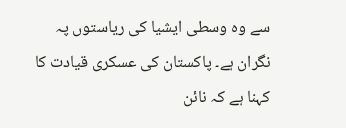سے وہ وسطی ایشیا کی ریاستوں پہ نگران ہے۔ پاکستان کی عسکری قیادت کا کہنا ہے کہ نائن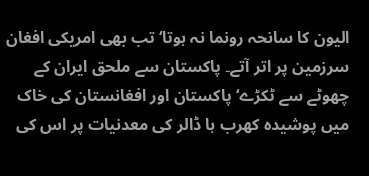الیون کا سانحہ رونما نہ ہوتا‘ تب بھی امریکی افغان سرزمین پر اتر آتے۔ پاکستان سے ملحق ایران کے چھوٹے سے ٹکڑے‘ پاکستان اور افغانستان کی خاک میں پوشیدہ کھرب ہا ڈالر کی معدنیات پر اس کی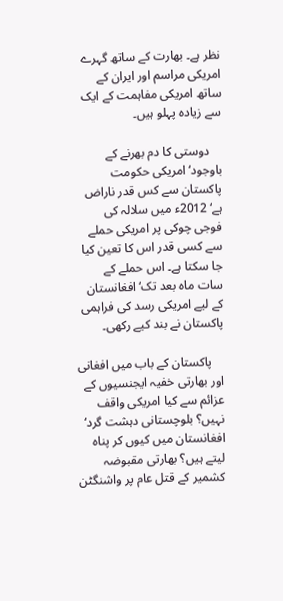نظر ہے۔ بھارت کے ساتھ گہرے امریکی مراسم اور ایران کے ساتھ امریکی مفاہمت کے ایک سے زیادہ پہلو ہیں۔

    دوستی کا دم بھرنے کے باوجود‘ امریکی حکومت پاکستان سے کس قدر ناراض ہے‘ 2012ء میں سلالہ کی فوجی چوکی پر امریکی حملے سے کسی قدر اس کا تعین کیا جا سکتا ہے۔ اس حملے کے سات ماہ بعد تک‘ افغانستان کے لیے امریکی رسد کی فراہمی پاکستان نے بند کیے رکھی۔

    پاکستان کے باب میں افغانی اور بھارتی خفیہ ایجنسیوں کے عزائم سے کیا امریکی واقف نہیں؟ بلوچستانی دہشت گرد‘ افغانستان میں کیوں کر پناہ لیتے ہیں؟ بھارتی مقبوضہ کشمیر کے قتل عام پر واشنگٹن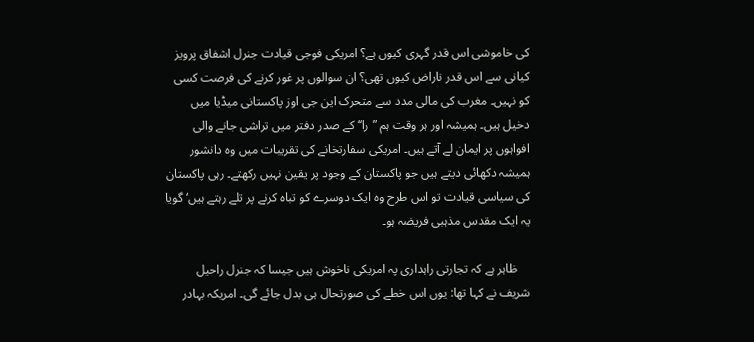کی خاموشی اس قدر گہری کیوں ہے؟ امریکی فوجی قیادت جنرل اشفاق پرویز کیانی سے اس قدر ناراض کیوں تھی؟ ان سوالوں پر غور کرنے کی فرصت کسی کو نہیں۔ مغرب کی مالی مدد سے متحرک این جی اوز پاکستانی میڈیا میں دخیل ہیں۔ ہمیشہ اور ہر وقت ہم ”را‘‘ کے صدر دفتر میں تراشی جانے والی افواہوں پر ایمان لے آتے ہیں۔ امریکی سفارتخانے کی تقریبات میں وہ دانشور ہمیشہ دکھائی دیتے ہیں جو پاکستان کے وجود پر یقین نہیں رکھتے۔ رہی پاکستان کی سیاسی قیادت تو اس طرح وہ ایک دوسرے کو تباہ کرنے پر تلے رہتے ہیں‘ گویا یہ ایک مقدس مذہبی فریضہ ہو۔

    ظاہر ہے کہ تجارتی راہداری پہ امریکی ناخوش ہیں جیسا کہ جنرل راحیل شریف نے کہا تھا: یوں اس خطے کی صورتحال ہی بدل جائے گی۔ امریکہ بہادر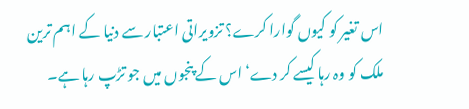اس تغیر کو کیوں گوارا کرے؟ تزویراتی اعتبار سے دنیا کے اہم ترین ملک کو وہ رہا کیسے کر دے‘ اس کے پنجوں میں جو تڑپ رہا ہے۔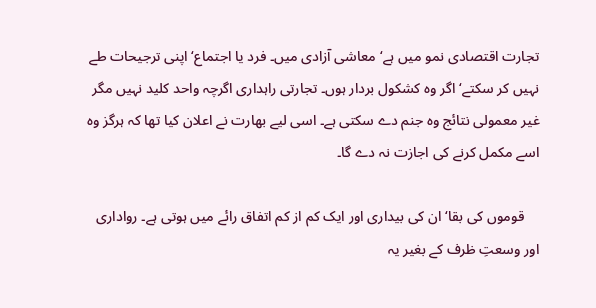تجارت اقتصادی نمو میں ہے‘ معاشی آزادی میں۔ فرد یا اجتماع‘ اپنی ترجیحات طے نہیں کر سکتے‘ اگر وہ کشکول بردار ہوں۔ تجارتی راہداری اگرچہ واحد کلید نہیں مگر غیر معمولی نتائج وہ جنم دے سکتی ہے۔ اسی لیے بھارت نے اعلان کیا تھا کہ ہرگز وہ اسے مکمل کرنے کی اجازت نہ دے گا۔

    قوموں کی بقا‘ ان کی بیداری اور ایک کم از کم اتفاق رائے میں ہوتی ہے۔ رواداری اور وسعتِ ظرف کے بغیر یہ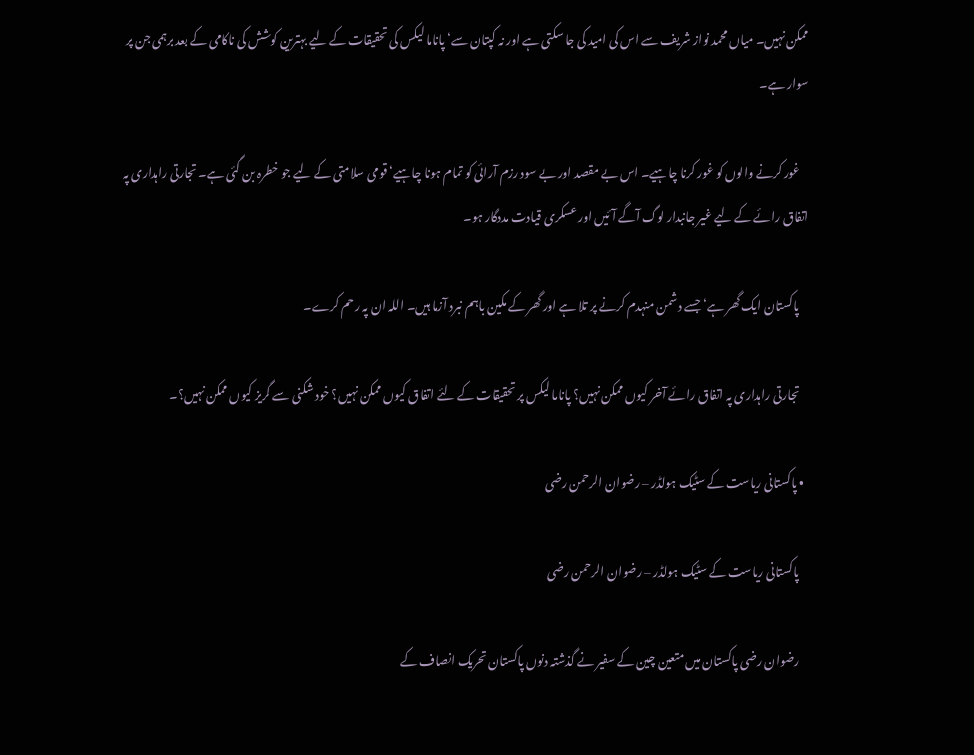ممکن نہیں۔ میاں محمد نواز شریف سے اس کی امید کی جا سکتی ہے اور نہ کپتان سے‘ پاناما لیکس کی تحقیقات کے لیے بہترین کوشش کی ناکامی کے بعد برہمی جن پر سوار ہے۔

    غور کرنے والوں کو غور کرنا چاہیے۔ اس بے مقصد اور بے سود رزم آرائی کو تمام ہونا چاہیے‘ قومی سلامتی کے لیے جو خطرہ بن گئی ہے۔ تجارتی راہداری پہ اتفاق رائے کے لیے غیر جانبدار لوگ آگے آئیں اور عسکری قیادت مددگار ہو۔

    پاکستان ایک گھر ہے‘ جسے دشمن منہدم کرنے پر تلا ہے اور گھر کے مکین باہم نبرد آزما ہیں۔ اللہ ان پہ رحم کرے۔

    تجارتی راہداری پہ اتفاق رائے آخر کیوں ممکن نہیں؟ پاناما لیکس پر تحقیقات کے لئے اتفاق کیوں ممکن نہیں؟ خود شکنی سے گریز کیوں ممکن نہیں؟۔

  • پاکستانی ریاست کے سٹیک ہولڈر – رضوان الرحمن رضی

    پاکستانی ریاست کے سٹیک ہولڈر – رضوان الرحمن رضی

    رضوان رضی پاکستان میں متعین چین کے سفیر نے گذشتہ دنوں پاکستان تحریک انصاف کے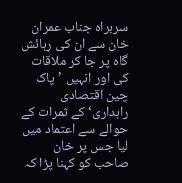سربراہ جناب عمران خان سے ان کی رہائش گاہ پر جا کر ملاقات کی اور انہیں ’پاک چین اقتصادی راہداری‘ کے ثمرات کے حوالے سے اعتماد میں لیا جس پر خان صاحب کو کہنا پڑا کہ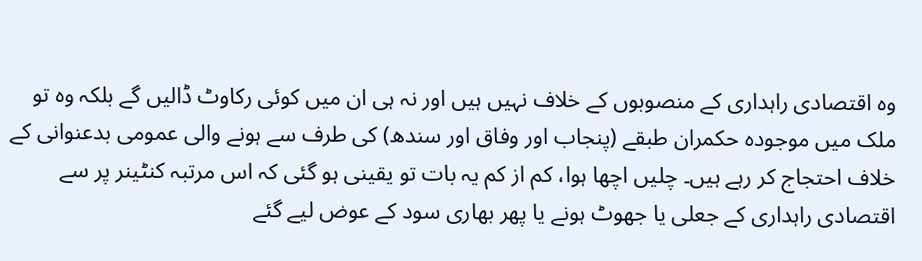وہ اقتصادی راہداری کے منصوبوں کے خلاف نہیں ہیں اور نہ ہی ان میں کوئی رکاوٹ ڈالیں گے بلکہ وہ تو ملک میں موجودہ حکمران طبقے (پنجاب اور وفاق اور سندھ) کی طرف سے ہونے والی عمومی بدعنوانی کے خلاف احتجاج کر رہے ہیں۔ چلیں اچھا ہوا، کم از کم یہ بات تو یقینی ہو گئی کہ اس مرتبہ کنٹینر پر سے اقتصادی راہداری کے جعلی یا جھوٹ ہونے یا پھر بھاری سود کے عوض لیے گئے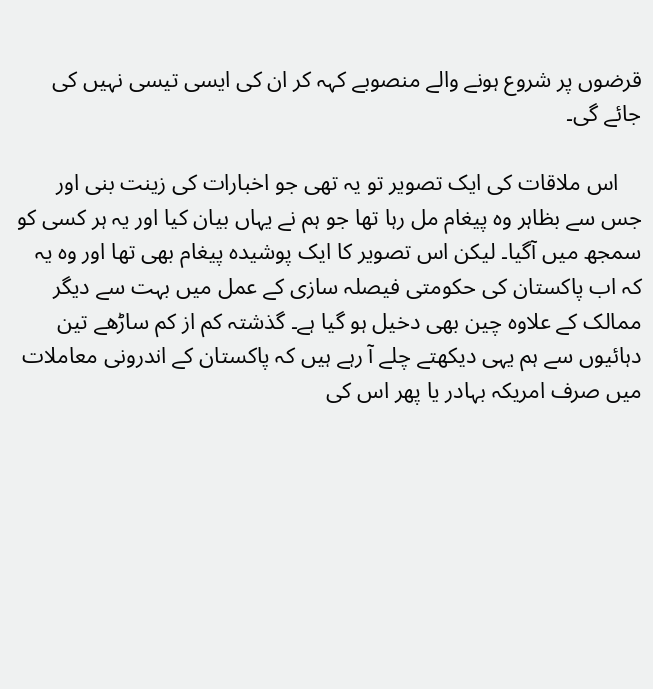قرضوں پر شروع ہونے والے منصوبے کہہ کر ان کی ایسی تیسی نہیں کی جائے گی۔

    اس ملاقات کی ایک تصویر تو یہ تھی جو اخبارات کی زینت بنی اور جس سے بظاہر وہ پیغام مل رہا تھا جو ہم نے یہاں بیان کیا اور یہ ہر کسی کو سمجھ میں آگیا۔ لیکن اس تصویر کا ایک پوشیدہ پیغام بھی تھا اور وہ یہ کہ اب پاکستان کی حکومتی فیصلہ سازی کے عمل میں بہت سے دیگر ممالک کے علاوہ چین بھی دخیل ہو گیا ہے۔ گذشتہ کم از کم ساڑھے تین دہائیوں سے ہم یہی دیکھتے چلے آ رہے ہیں کہ پاکستان کے اندرونی معاملات میں صرف امریکہ بہادر یا پھر اس کی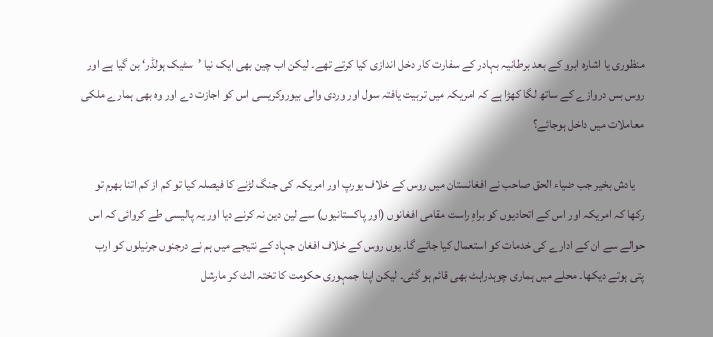منظوری یا اشارہ ابرو کے بعد برطانیہ بہادر کے سفارت کار دخل اندازی کیا کرتے تھے۔ لیکن اب چین بھی ایک نیا ’سٹیک ہولڈر‘ بن گیا ہے اور روس بس دروازے کے ساتھ لگا کھڑا ہے کہ امریکہ میں تربیت یافتہ سول اور وردی والی بیوروکریسی اس کو اجازت دے اور وہ بھی ہمارے ملکی معاملات میں داخل ہوجائے؟

    یادش بخیر جب ضیاء الحق صاحب نے افغانستان میں روس کے خلاف یورپ اور امریکہ کی جنگ لڑنے کا فیصلہ کیا تو کم از کم اتنا بھرم تو رکھا کہ امریکہ اور اس کے اتحادیوں کو براہِ راست مقامی افغانوں (اور پاکستانیوں) سے لین دین نہ کرنے دیا اور یہ پالیسی طے کروائی کہ اس حوالے سے ان کے ادارے کی خدمات کو استعمال کیا جائے گا۔ یوں روس کے خلاف افغان جہاد کے نتیجے میں ہم نے درجنوں جرنیلوں کو ارب پتی ہوتے دیکھا۔ محلے میں ہماری چوہدراہٹ بھی قائم ہو گئی۔ لیکن اپنا جمہوری حکومت کا تختہ الٹ کر مارشل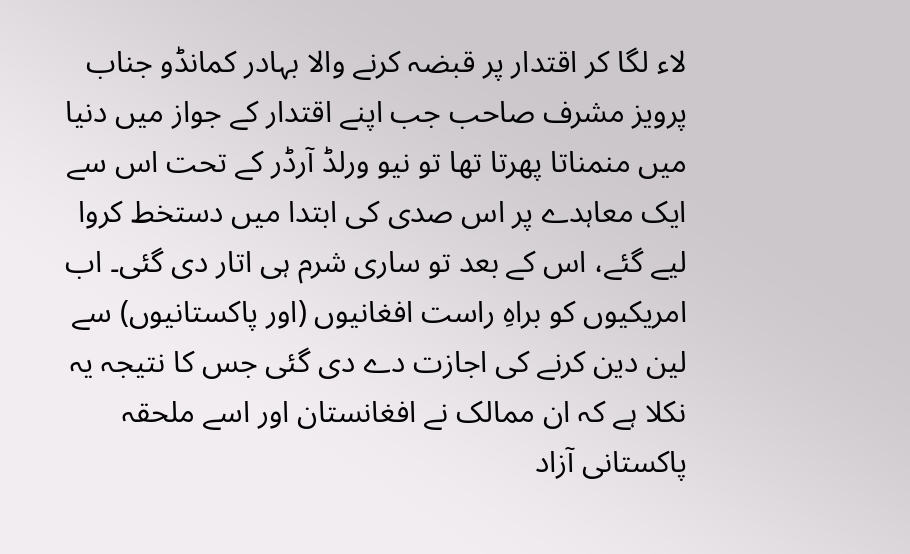لاء لگا کر اقتدار پر قبضہ کرنے والا بہادر کمانڈو جناب پرویز مشرف صاحب جب اپنے اقتدار کے جواز میں دنیا میں منمناتا پھرتا تھا تو نیو ورلڈ آرڈر کے تحت اس سے ایک معاہدے پر اس صدی کی ابتدا میں دستخط کروا لیے گئے، اس کے بعد تو ساری شرم ہی اتار دی گئی۔ اب امریکیوں کو براہِ راست افغانیوں (اور پاکستانیوں) سے لین دین کرنے کی اجازت دے دی گئی جس کا نتیجہ یہ نکلا ہے کہ ان ممالک نے افغانستان اور اسے ملحقہ پاکستانی آزاد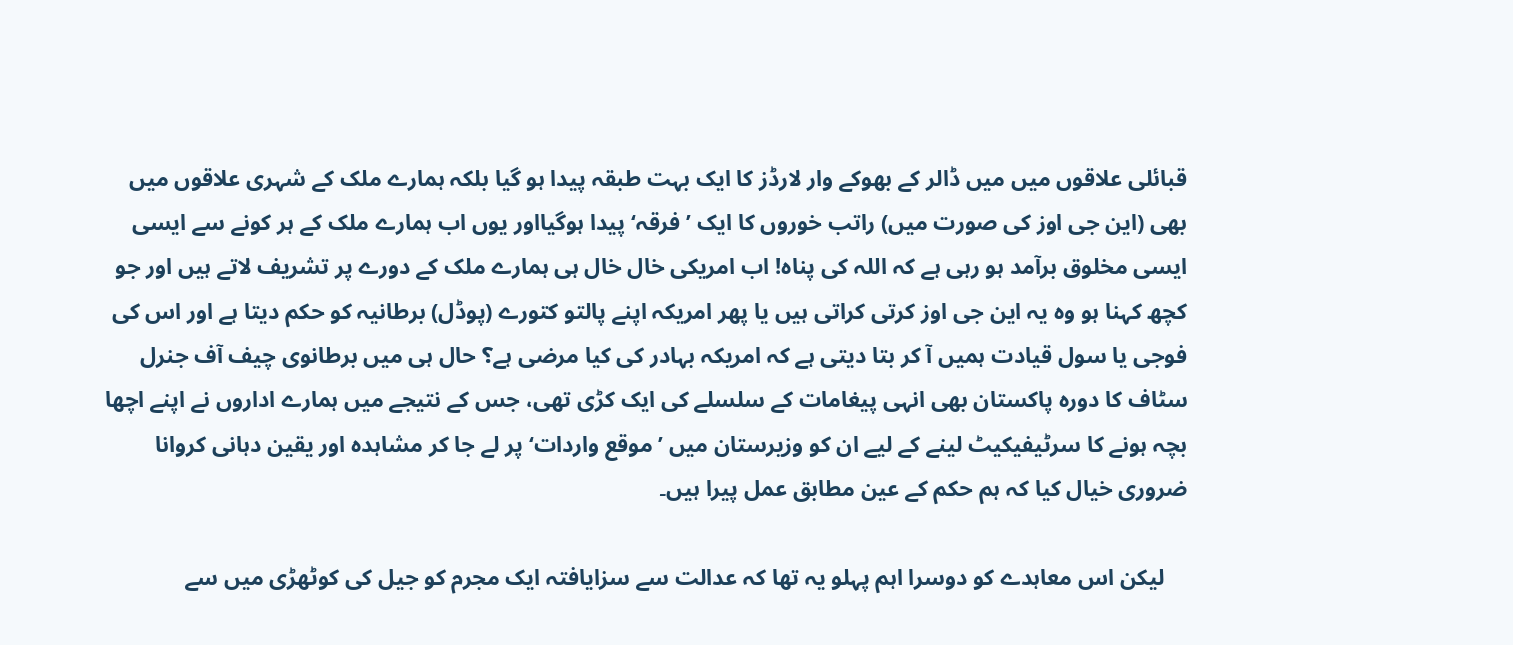قبائلی علاقوں میں میں ڈالر کے بھوکے وار لارڈز کا ایک بہت طبقہ پیدا ہو گیا بلکہ ہمارے ملک کے شہری علاقوں میں بھی (این جی اوز کی صورت میں) راتب خوروں کا ایک ’فرقہ‘ پیدا ہوگیااور یوں اب ہمارے ملک کے ہر کونے سے ایسی ایسی مخلوق برآمد ہو رہی ہے کہ اللہ کی پناہ! اب امریکی خال خال ہی ہمارے ملک کے دورے پر تشریف لاتے ہیں اور جو کچھ کہنا ہو وہ یہ این جی اوز کرتی کراتی ہیں یا پھر امریکہ اپنے پالتو کتورے (پوڈل) برطانیہ کو حکم دیتا ہے اور اس کی فوجی یا سول قیادت ہمیں آ کر بتا دیتی ہے کہ امریکہ بہادر کی کیا مرضی ہے؟ حال ہی میں برطانوی چیف آف جنرل سٹاف کا دورہ پاکستان بھی انہی پیغامات کے سلسلے کی ایک کڑی تھی، جس کے نتیجے میں ہمارے اداروں نے اپنے اچھا بچہ ہونے کا سرٹیفیکیٹ لینے کے لیے ان کو وزیرستان میں ’موقع واردات‘ پر لے جا کر مشاہدہ اور یقین دہانی کروانا ضروری خیال کیا کہ ہم حکم کے عین مطابق عمل پیرا ہیں۔

    لیکن اس معاہدے کو دوسرا اہم پہلو یہ تھا کہ عدالت سے سزایافتہ ایک مجرم کو جیل کی کوٹھڑی میں سے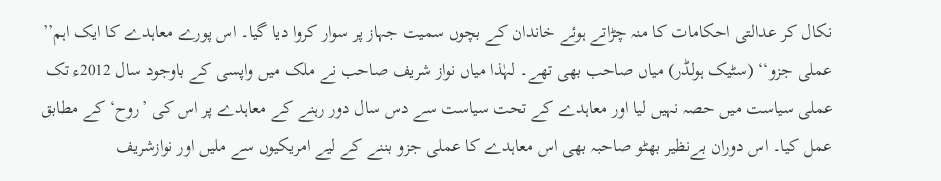نکال کر عدالتی احکامات کا منہ چڑاتے ہوئے خاندان کے بچوں سمیت جہاز پر سوار کروا دیا گیا۔ اس پورے معاہدے کا ایک اہم’’ عملی جزو‘‘ (سٹیک ہولڈر) میاں صاحب بھی تھے۔ لہٰذا میاں نواز شریف صاحب نے ملک میں واپسی کے باوجود سال 2012ء تک عملی سیاست میں حصہ نہیں لیا اور معاہدے کے تحت سیاست سے دس سال دور رہنے کے معاہدے پر اس کی ’روح‘ کے مطابق عمل کیا۔ اس دوران بےنظیر بھٹو صاحبہ بھی اس معاہدے کا عملی جزو بننے کے لیے امریکیوں سے ملیں اور نوازشریف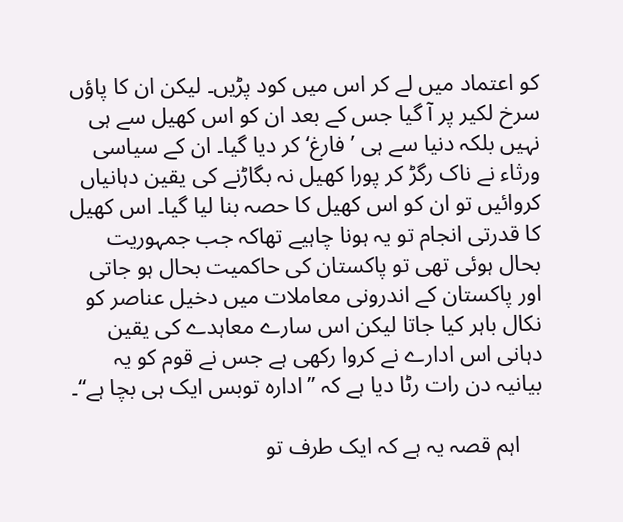کو اعتماد میں لے کر اس میں کود پڑیں۔ لیکن ان کا پاؤں سرخ لکیر پر آ گیا جس کے بعد ان کو اس کھیل سے ہی نہیں بلکہ دنیا سے ہی ’فارغ‘ کر دیا گیا۔ ان کے سیاسی ورثاء نے ناک رگڑ کر پورا کھیل نہ بگاڑنے کی یقین دہانیاں کروائیں تو ان کو اس کھیل کا حصہ بنا لیا گیا۔ اس کھیل کا قدرتی انجام تو یہ ہونا چاہیے تھاکہ جب جمہوریت بحال ہوئی تھی تو پاکستان کی حاکمیت بحال ہو جاتی اور پاکستان کے اندرونی معاملات میں دخیل عناصر کو نکال باہر کیا جاتا لیکن اس سارے معاہدے کی یقین دہانی اس ادارے نے کروا رکھی ہے جس نے قوم کو یہ بیانیہ دن رات رٹا دیا ہے کہ ’’ادارہ توبس ایک ہی بچا ہے‘‘۔

    اہم قصہ یہ ہے کہ ایک طرف تو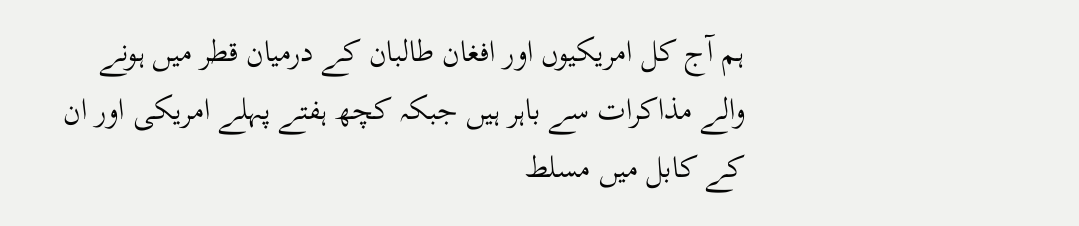ہم آج کل امریکیوں اور افغان طالبان کے درمیان قطر میں ہونے والے مذاکرات سے باہر ہیں جبکہ کچھ ہفتے پہلے امریکی اور ان کے کابل میں مسلط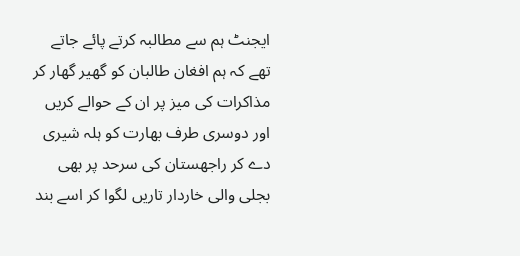ایجنٹ ہم سے مطالبہ کرتے پائے جاتے تھے کہ ہم افغان طالبان کو گھیر گھار کر مذاکرات کی میز پر ان کے حوالے کریں اور دوسری طرف بھارت کو ہلہ شیری دے کر راجھستان کی سرحد پر بھی بجلی والی خاردار تاریں لگوا کر اسے بند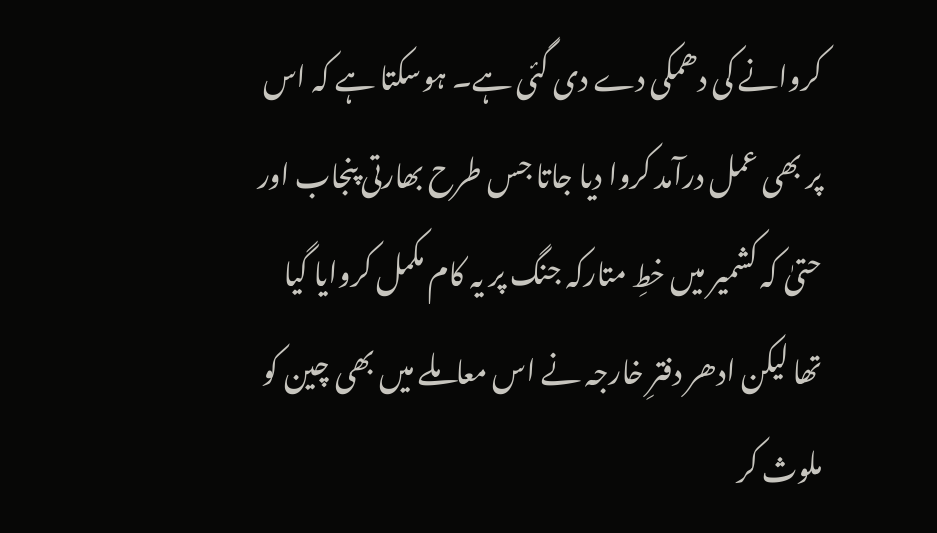کروانے کی دھمکی دے دی گئی ہے۔ ہوسکتا ہے کہ اس پر بھی عمل درآمد کروا دیا جاتا جس طرح بھارتی پنجاب اور حتیٰ کہ کشمیر میں خطِ متارکہ جنگ پر یہ کام مکمل کروایا گیا تھا لیکن ادھر دفترِ خارجہ نے اس معاملے میں بھی چین کو ملوث کر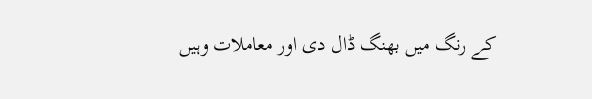کے رنگ میں بھنگ ڈال دی اور معاملات وہیں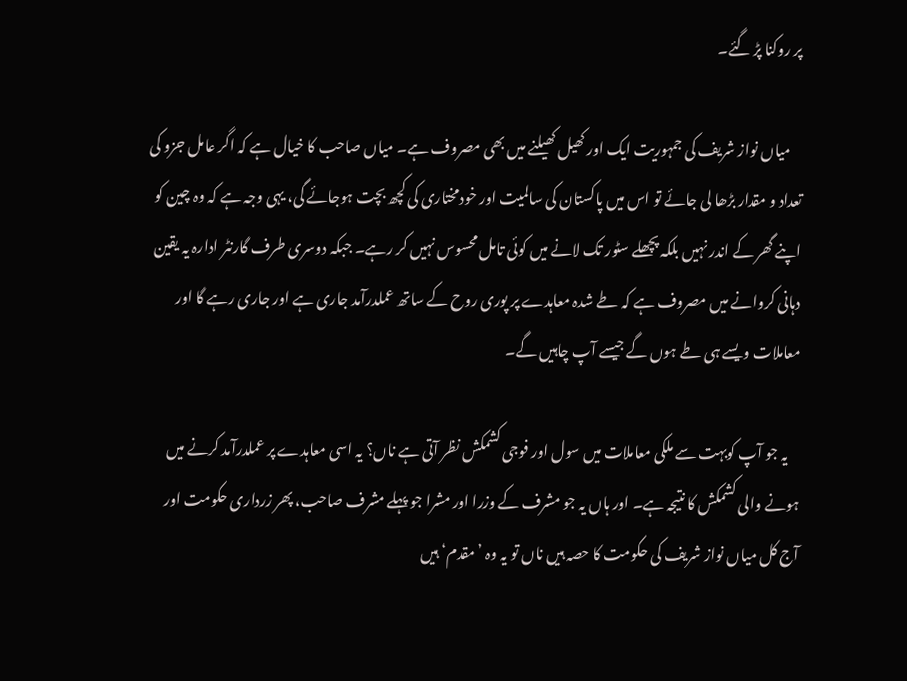پر روکنا پڑ گئے۔

    میاں نواز شریف کی جمہوریت ایک اور کھیل کھیلنے میں بھی مصروف ہے۔ میاں صاحب کا خیال ہے کہ اگر عامل جزو کی تعداد و مقدار بڑھا لی جائے تو اس میں پاکستان کی سالمیت اور خودمختاری کی کچھ بچت ہوجائے گی، یہی وجہ ہے کہ وہ چین کو اپنے گھر کے اندر نہیں بلکہ پچھلے سٹور تک لانے میں کوئی تامل محسوس نہیں کر رہے۔ جبکہ دوسری طرف گارنٹر ادارہ یہ یقین دہانی کروانے میں مصروف ہے کہ طے شدہ معاہدے پر پوری روح کے ساتھ عملدرآمد جاری ہے اور جاری رہے گا اور معاملات ویسے ہی طے ہوں گے جیسے آپ چاہیں گے۔

    یہ جو آپ کوبہت سے ملکی معاملات میں سول اور فوجی کشمکش نظر آتی ہے ناں؟ یہ اسی معاہدے پر عملدرآمد کرنے میں ہونے والی کشمکش کا نتیجہ ہے۔ اور ہاں یہ جو مشرف کے وزرا اور مشرا جو پہلے مشرف صاحب، پھر زرداری حکومت اور آج کل میاں نواز شریف کی حکومت کا حصہ ہیں ناں تو یہ وہ ’مقدم‘ ہیں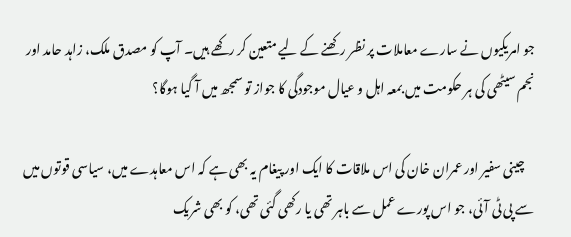جو امریکیوں نے سارے معاملات پر نظر رکھنے کے لیے متعین کر رکھے ہیں۔ آپ کو مصدق ملک، زاہد حامد اور نجم سیٹھی کی ہر حکومت میں بمعہ اہل و عیال موجودگی کا جواز تو سمجھ میں آ گیا ہوگا؟

    چینی سفیر اور عمران خان کی اس ملاقات کا ایک اور پیغام یہ بھی ہے کہ اس معاہدے میں، سیاسی قوتوں میں سے پی ٹی آئی، جو اس پورے عمل سے باہر تھی یا رکھی گئی تھی، کو بھی شریک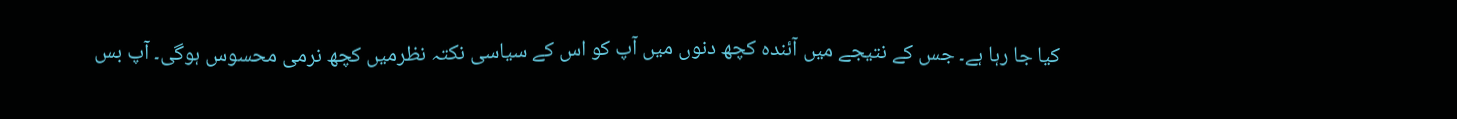کیا جا رہا ہے۔ جس کے نتیجے میں آئندہ کچھ دنوں میں آپ کو اس کے سیاسی نکتہ نظرمیں کچھ نرمی محسوس ہوگی۔ آپ بس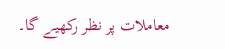معاملات پر نظر رکھیے گا۔